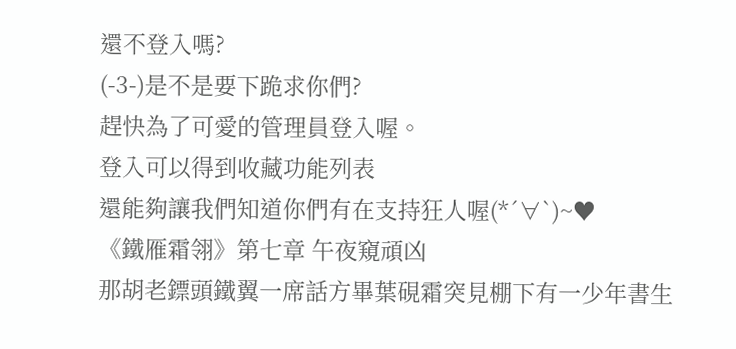還不登入嗎?
(-3-)是不是要下跪求你們?
趕快為了可愛的管理員登入喔。
登入可以得到收藏功能列表
還能夠讓我們知道你們有在支持狂人喔(*´∀`)~♥
《鐵雁霜翎》第七章 午夜窺頑凶
那胡老鏢頭鐵翼一席話方畢葉硯霜突見棚下有一少年書生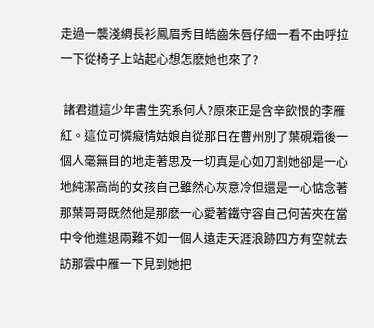走過一襲淺綢長衫鳳眉秀目皓齒朱唇仔細一看不由呼拉一下從椅子上站起心想怎麽她也來了?

 諸君道這少年書生究系何人?原來正是含辛飲恨的李雁紅。這位可憐癡情姑娘自從那日在曹州別了葉硯霜後一個人毫無目的地走著思及一切真是心如刀割她卻是一心地純潔高尚的女孩自己雖然心灰意冷但還是一心惦念著那葉哥哥既然他是那麽一心愛著鐵守容自己何苦夾在當中令他進退兩難不如一個人遠走天涯浪跡四方有空就去訪那雲中雁一下見到她把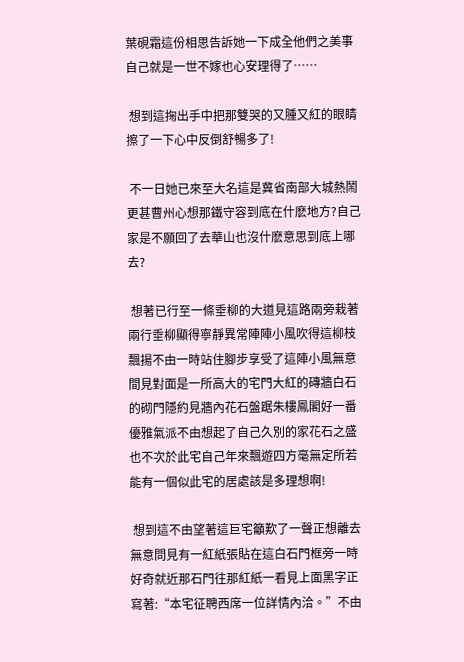葉硯霜這份相思告訴她一下成全他們之美事自己就是一世不嫁也心安理得了……

 想到這掬出手中把那雙哭的又腫又紅的眼睛擦了一下心中反倒舒暢多了!

 不一日她已來至大名這是冀省南部大城熱鬧更甚曹州心想那鐵守容到底在什麽地方?自己家是不願回了去華山也沒什麽意思到底上哪去?

 想著已行至一條垂柳的大道見這路兩旁栽著兩行垂柳顯得寧靜異常陣陣小風吹得這柳枝飄揚不由一時站住腳步享受了這陣小風無意間見對面是一所高大的宅門大紅的磚牆白石的砌門隱約見牆內花石盤踞朱樓鳳閣好一番優雅氣派不由想起了自己久別的家花石之盛也不次於此宅自己年來飄遊四方毫無定所若能有一個似此宅的居處該是多理想啊!

 想到這不由望著這巨宅籲歎了一聲正想離去無意問見有一紅紙張貼在這白石門框旁一時好奇就近那石門往那紅紙一看見上面黑字正寫著:“本宅征聘西席一位詳情內洽。”不由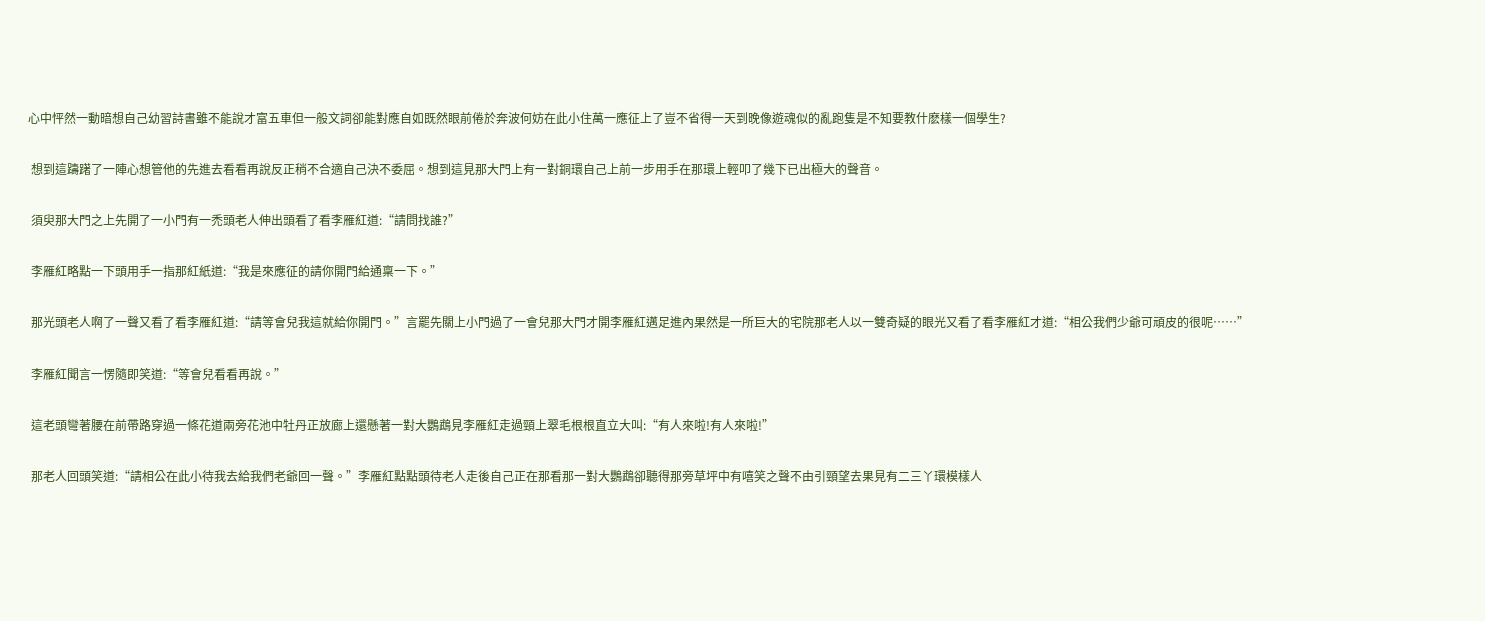心中怦然一動暗想自己幼習詩書雖不能說才富五車但一般文詞卻能對應自如既然眼前倦於奔波何妨在此小住萬一應征上了豈不省得一天到晚像遊魂似的亂跑隻是不知要教什麽樣一個學生?

 想到這躊躇了一陣心想管他的先進去看看再說反正稍不合適自己決不委屈。想到這見那大門上有一對銅環自己上前一步用手在那環上輕叩了幾下已出極大的聲音。

 須臾那大門之上先開了一小門有一禿頭老人伸出頭看了看李雁紅道:“請問找誰?”

 李雁紅略點一下頭用手一指那紅紙道:“我是來應征的請你開門給通稟一下。”

 那光頭老人啊了一聲又看了看李雁紅道:“請等會兒我這就給你開門。”言罷先關上小門過了一會兒那大門才開李雁紅邁足進內果然是一所巨大的宅院那老人以一雙奇疑的眼光又看了看李雁紅才道:“相公我們少爺可頑皮的很呢……”

 李雁紅聞言一愣隨即笑道:“等會兒看看再說。”

 這老頭彎著腰在前帶路穿過一條花道兩旁花池中牡丹正放廊上還懸著一對大鸚鵡見李雁紅走過頸上翠毛根根直立大叫:“有人來啦!有人來啦!”

 那老人回頭笑道:“請相公在此小待我去給我們老爺回一聲。”李雁紅點點頭待老人走後自己正在那看那一對大鸚鵡卻聽得那旁草坪中有嘻笑之聲不由引頸望去果見有二三丫環模樣人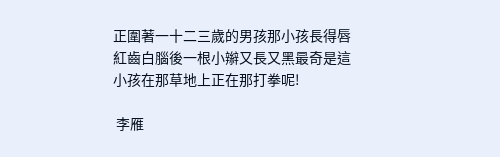正圍著一十二三歲的男孩那小孩長得唇紅齒白腦後一根小辮又長又黑最奇是這小孩在那草地上正在那打拳呢!

 李雁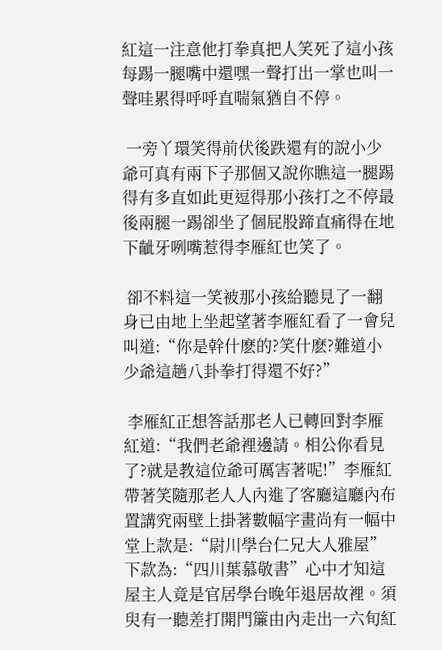紅這一注意他打拳真把人笑死了這小孩每踢一腿嘴中還嘿一聲打出一掌也叫一聲哇累得呼呼直喘氣猶自不停。

 一旁丫環笑得前伏後跌還有的說小少爺可真有兩下子那個又說你瞧這一腿踢得有多直如此更逗得那小孩打之不停最後兩腿一踢卻坐了個屁股蹄直痛得在地下齜牙咧嘴惹得李雁紅也笑了。

 卻不料這一笑被那小孩給聽見了一翻身已由地上坐起望著李雁紅看了一會兒叫道:“你是幹什麽的?笑什麽?難道小少爺這趟八卦拳打得還不好?”

 李雁紅正想答話那老人已轉回對李雁紅道:“我們老爺裡邊請。相公你看見了?就是教這位爺可厲害著呢!”李雁紅帶著笑隨那老人人內進了客廳這廳內布置講究兩壁上掛著數幅字畫尚有一幅中堂上款是:“尉川學台仁兄大人雅屋”下款為:“四川葉慕敬書”心中才知這屋主人竟是官居學台晚年退居故裡。須臾有一聽差打開門簾由內走出一六旬紅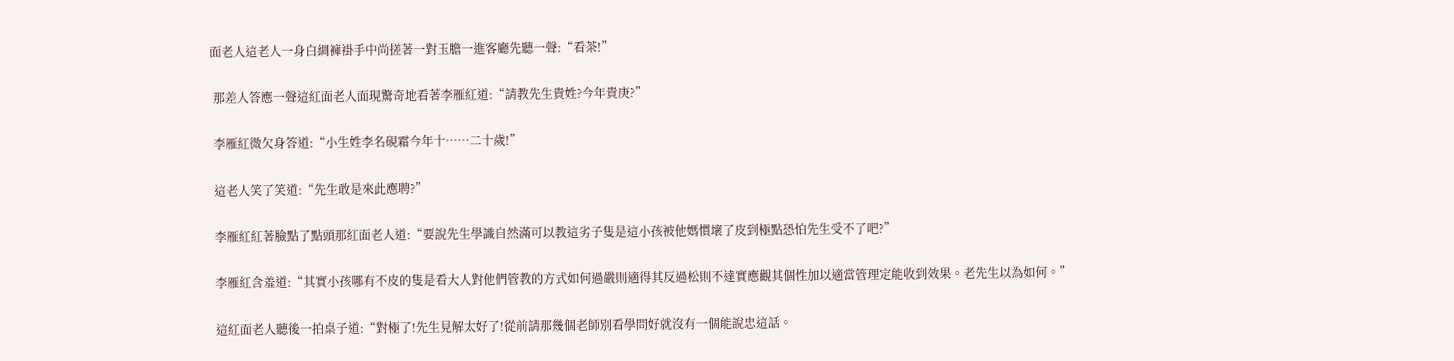面老人這老人一身白綢褲褂手中尚搓著一對玉膽一進客廳先聽一聲:“看茶!”

 那差人答應一聲這紅面老人面現驚奇地看著李雁紅道:“請教先生貴姓?今年貴庚?”

 李雁紅微欠身答道:“小生姓李名硯霜今年十……二十歲!”

 這老人笑了笑道:“先生敢是來此應聘?”

 李雁紅紅著臉點了點頭那紅面老人道:“要說先生學識自然滿可以教這劣子隻是這小孩被他媽慣壞了皮到極點恐怕先生受不了吧?”

 李雁紅含羞道:“其實小孩哪有不皮的隻是看大人對他們管教的方式如何過嚴則適得其反過松則不達實應觀其個性加以適當管理定能收到效果。老先生以為如何。”

 這紅面老人聽後一拍桌子道:“對極了!先生見解太好了!從前請那幾個老師別看學問好就沒有一個能說忠這話。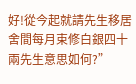好!從今起就請先生移居舍間每月束修白銀四十兩先生意思如何?”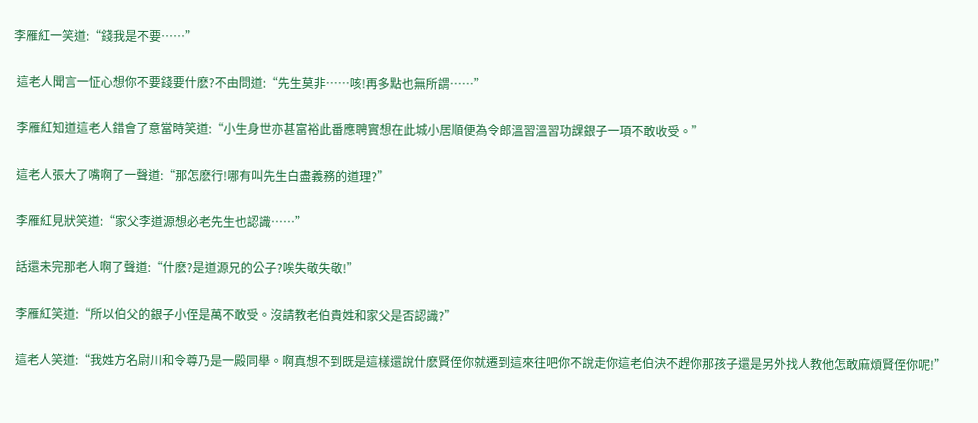李雁紅一笑道:“錢我是不要……”

 這老人聞言一怔心想你不要錢要什麽?不由問道:“先生莫非……咳!再多點也無所謂……”

 李雁紅知道這老人錯會了意當時笑道:“小生身世亦甚富裕此番應聘實想在此城小居順便為令郎溫習溫習功課銀子一項不敢收受。”

 這老人張大了嘴啊了一聲道:“那怎麽行!哪有叫先生白盡義務的道理?”

 李雁紅見狀笑道:“家父李道源想必老先生也認識……”

 話還未完那老人啊了聲道:“什麽?是道源兄的公子?唉失敬失敬!”

 李雁紅笑道:“所以伯父的銀子小侄是萬不敢受。沒請教老伯貴姓和家父是否認識?”

 這老人笑道:“我姓方名尉川和令尊乃是一殿同舉。啊真想不到既是這樣還說什麽賢侄你就遷到這來往吧你不說走你這老伯決不趕你那孩子還是另外找人教他怎敢麻煩賢侄你呢!”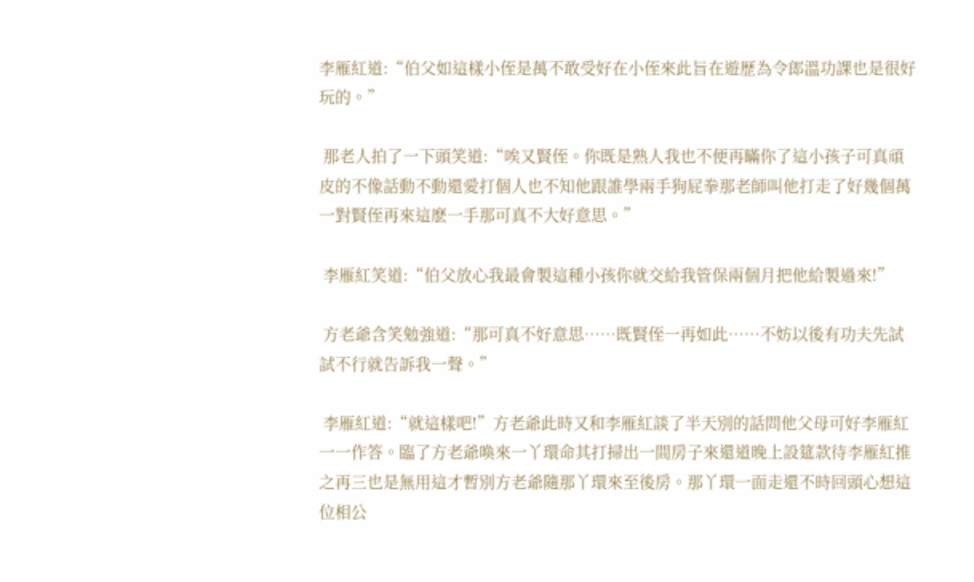李雁紅道:“伯父如這樣小侄是萬不敢受好在小侄來此旨在遊歷為令郎溫功課也是很好玩的。”

 那老人拍了一下頭笑道:“唉又賢侄。你既是熟人我也不便再瞞你了這小孩子可真頑皮的不像話動不動還愛打個人也不知他跟誰學兩手狗屁拳那老師叫他打走了好幾個萬一對賢侄再來這麽一手那可真不大好意思。”

 李雁紅笑道:“伯父放心我最會製這種小孩你就交給我管保兩個月把他給製過來!”

 方老爺含笑勉強道:“那可真不好意思……既賢侄一再如此……不妨以後有功夫先試試不行就告訴我一聲。”

 李雁紅道:“就這樣吧!”方老爺此時又和李雁紅談了半天別的話問他父母可好李雁紅一一作答。臨了方老爺喚來一丫環命其打掃出一間房子來還道晚上設筵款待李雁紅推之再三也是無用這才暫別方老爺隨那丫環來至後房。那丫環一面走還不時回頭心想這位相公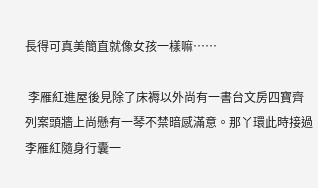長得可真美簡直就像女孩一樣嘛……

 李雁紅進屋後見除了床褥以外尚有一書台文房四寶齊列案頭牆上尚懸有一琴不禁暗感滿意。那丫環此時接過李雁紅隨身行囊一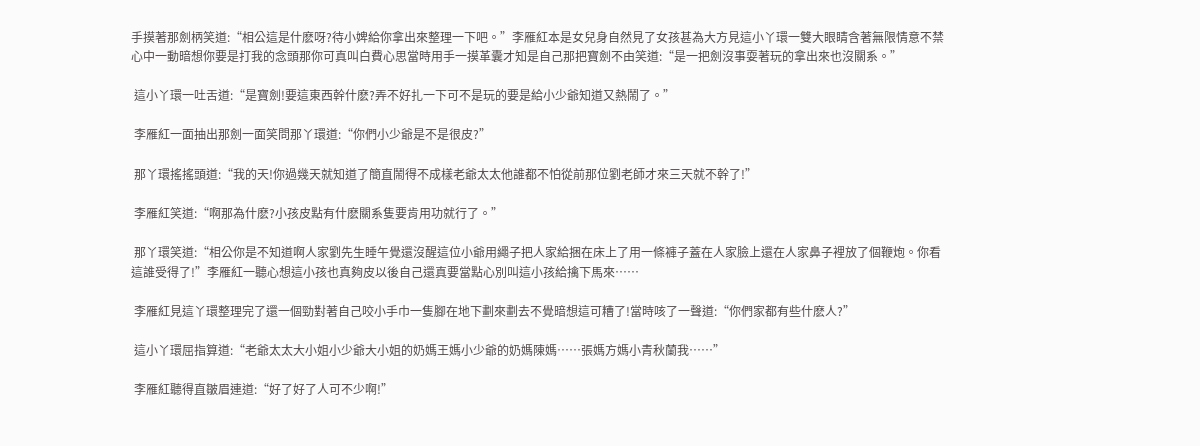手摸著那劍柄笑道:“相公這是什麽呀?待小婢給你拿出來整理一下吧。”李雁紅本是女兒身自然見了女孩甚為大方見這小丫環一雙大眼睛含著無限情意不禁心中一動暗想你要是打我的念頭那你可真叫白費心思當時用手一摸革囊才知是自己那把寶劍不由笑道:“是一把劍沒事耍著玩的拿出來也沒關系。”

 這小丫環一吐舌道:“是寶劍!要這東西幹什麽?弄不好扎一下可不是玩的要是給小少爺知道又熱鬧了。”

 李雁紅一面抽出那劍一面笑問那丫環道:“你們小少爺是不是很皮?”

 那丫環搖搖頭道:“我的天!你過幾天就知道了簡直鬧得不成樣老爺太太他誰都不怕從前那位劉老師才來三天就不幹了!”

 李雁紅笑道:“啊那為什麽?小孩皮點有什麽關系隻要肯用功就行了。”

 那丫環笑道:“相公你是不知道啊人家劉先生睡午覺還沒醒這位小爺用繩子把人家給捆在床上了用一條褲子蓋在人家臉上還在人家鼻子裡放了個鞭炮。你看這誰受得了!”李雁紅一聽心想這小孩也真夠皮以後自己還真要當點心別叫這小孩給擒下馬來……

 李雁紅見這丫環整理完了還一個勁對著自己咬小手巾一隻腳在地下劃來劃去不覺暗想這可糟了!當時咳了一聲道:“你們家都有些什麽人?”

 這小丫環屈指算道:“老爺太太大小姐小少爺大小姐的奶媽王媽小少爺的奶媽陳媽……張媽方媽小青秋蘭我……”

 李雁紅聽得直皺眉連道:“好了好了人可不少啊!”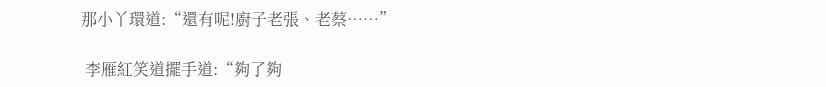那小丫環道:“還有呢!廚子老張、老蔡……”

 李雁紅笑道擺手道:“夠了夠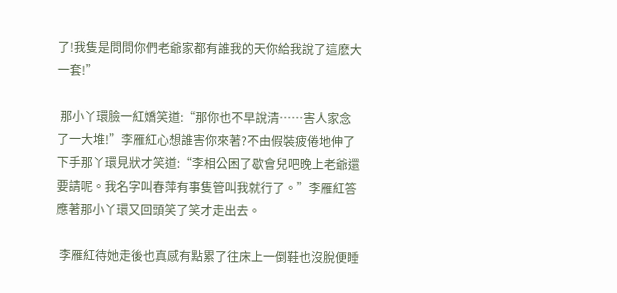了!我隻是問問你們老爺家都有誰我的天你給我說了這麽大一套!”

 那小丫環臉一紅嬌笑道:“那你也不早說清……害人家念了一大堆!”李雁紅心想誰害你來著?不由假裝疲倦地伸了下手那丫環見狀才笑道:“李相公困了歇會兒吧晚上老爺還要請呢。我名字叫春萍有事隻管叫我就行了。”李雁紅答應著那小丫環又回頭笑了笑才走出去。

 李雁紅待她走後也真感有點累了往床上一倒鞋也沒脫便睡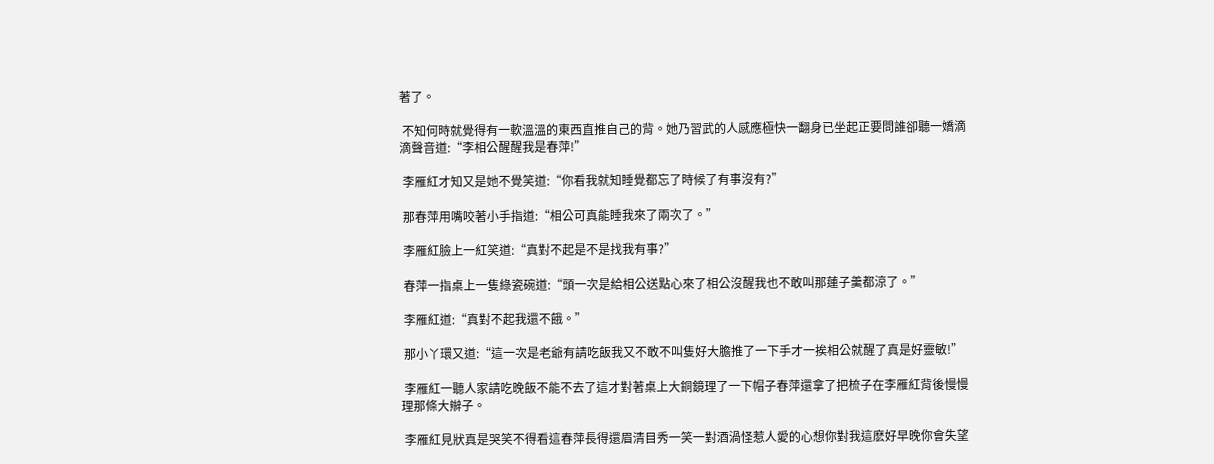著了。

 不知何時就覺得有一軟溫溫的東西直推自己的背。她乃習武的人感應極快一翻身已坐起正要問誰卻聽一嬌滴滴聲音道:“李相公醒醒我是春萍!”

 李雁紅才知又是她不覺笑道:“你看我就知睡覺都忘了時候了有事沒有?”

 那春萍用嘴咬著小手指道:“相公可真能睡我來了兩次了。”

 李雁紅臉上一紅笑道:“真對不起是不是找我有事?”

 春萍一指桌上一隻綠瓷碗道:“頭一次是給相公送點心來了相公沒醒我也不敢叫那蓮子羹都涼了。”

 李雁紅道:“真對不起我還不餓。”

 那小丫環又道:“這一次是老爺有請吃飯我又不敢不叫隻好大膽推了一下手才一挨相公就醒了真是好靈敏!”

 李雁紅一聽人家請吃晚飯不能不去了這才對著桌上大銅鏡理了一下帽子春萍還拿了把梳子在李雁紅背後慢慢理那條大辮子。

 李雁紅見狀真是哭笑不得看這春萍長得還眉清目秀一笑一對酒渦怪惹人愛的心想你對我這麽好早晚你會失望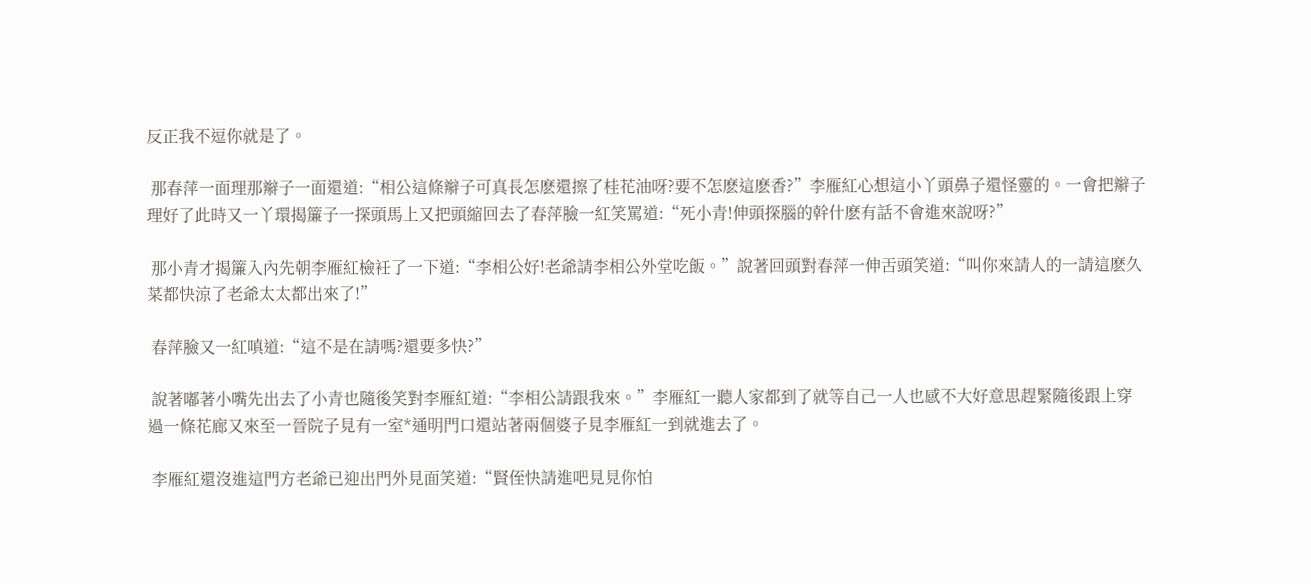反正我不逗你就是了。

 那春萍一面理那辮子一面還道:“相公這條辮子可真長怎麽還擦了桂花油呀?要不怎麽這麽香?”李雁紅心想這小丫頭鼻子還怪靈的。一會把辮子理好了此時又一丫環揭簾子一探頭馬上又把頭縮回去了春萍臉一紅笑罵道:“死小青!伸頭探腦的幹什麽有話不會進來說呀?”

 那小青才揭簾入內先朝李雁紅檢衽了一下道:“李相公好!老爺請李相公外堂吃飯。”說著回頭對春萍一伸舌頭笑道:“叫你來請人的一請這麽久菜都快涼了老爺太太都出來了!”

 春萍臉又一紅嗔道:“這不是在請嗎?還要多快?”

 說著嘟著小嘴先出去了小青也隨後笑對李雁紅道:“李相公請跟我來。”李雁紅一聽人家都到了就等自己一人也感不大好意思趕緊隨後跟上穿過一條花廊又來至一晉院子見有一室*通明門口還站著兩個婆子見李雁紅一到就進去了。

 李雁紅還沒進這門方老爺已迎出門外見面笑道:“賢侄快請進吧見見你怕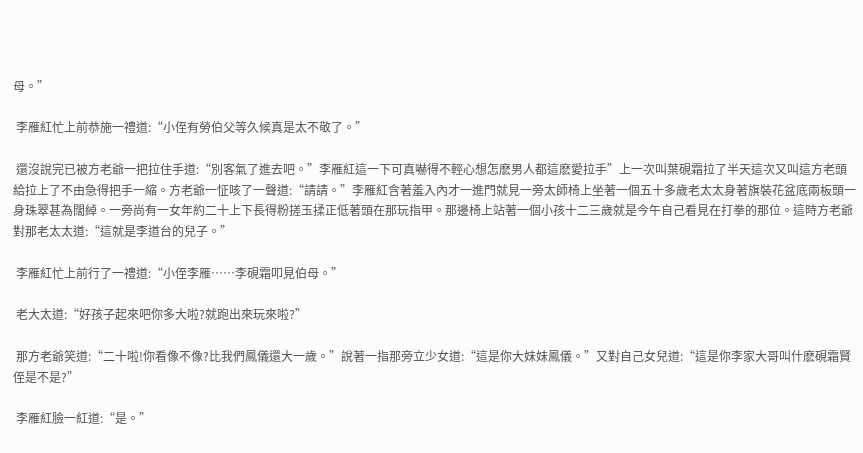母。”

 李雁紅忙上前恭施一禮道:“小侄有勞伯父等久候真是太不敬了。”

 還沒說完已被方老爺一把拉住手道:“別客氣了進去吧。”李雁紅這一下可真嚇得不輕心想怎麽男人都這麽愛拉手”上一次叫葉硯霜拉了半天這次又叫這方老頭給拉上了不由急得把手一縮。方老爺一怔咳了一聲道:“請請。”李雁紅含著羞入內才一進門就見一旁太師椅上坐著一個五十多歲老太太身著旗裝花盆底兩板頭一身珠翠甚為闊綽。一旁尚有一女年約二十上下長得粉搓玉揉正低著頭在那玩指甲。那邊椅上站著一個小孩十二三歲就是今午自己看見在打拳的那位。這時方老爺對那老太太道:“這就是李道台的兒子。”

 李雁紅忙上前行了一禮道:“小侄李雁……李硯霜叩見伯母。”

 老大太道:“好孩子起來吧你多大啦?就跑出來玩來啦?”

 那方老爺笑道:“二十啦!你看像不像?比我們鳳儀還大一歲。”說著一指那旁立少女道:“這是你大妹妹鳳儀。”又對自己女兒道:“這是你李家大哥叫什麽硯霜賢侄是不是?”

 李雁紅臉一紅道:“是。”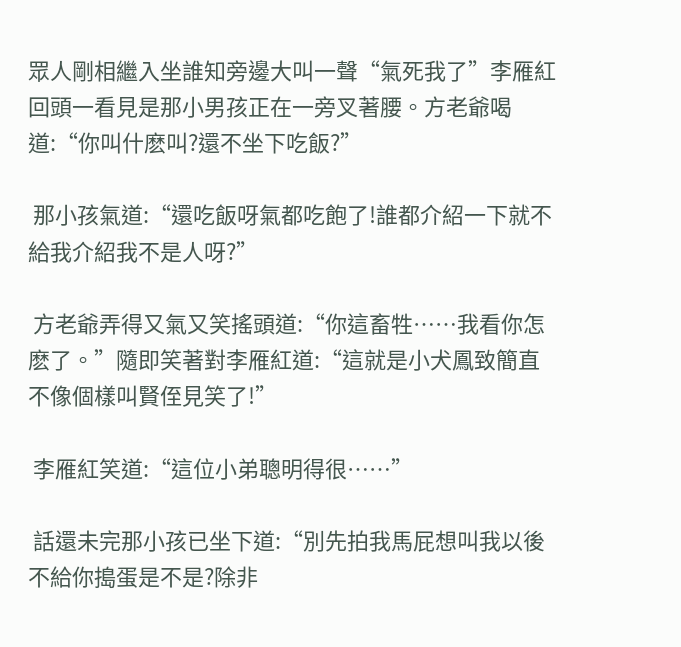眾人剛相繼入坐誰知旁邊大叫一聲“氣死我了”李雁紅回頭一看見是那小男孩正在一旁叉著腰。方老爺喝道:“你叫什麽叫?還不坐下吃飯?”

 那小孩氣道:“還吃飯呀氣都吃飽了!誰都介紹一下就不給我介紹我不是人呀?”

 方老爺弄得又氣又笑搖頭道:“你這畜牲……我看你怎麽了。”隨即笑著對李雁紅道:“這就是小犬鳳致簡直不像個樣叫賢侄見笑了!”

 李雁紅笑道:“這位小弟聰明得很……”

 話還未完那小孩已坐下道:“別先拍我馬屁想叫我以後不給你搗蛋是不是?除非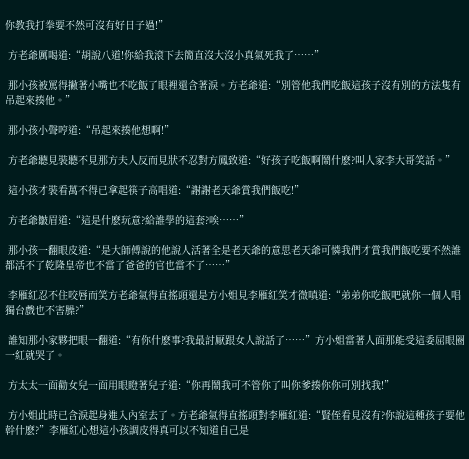你教我打拳要不然可沒有好日子過!”

 方老爺厲喝道:“胡說八道!你給我滾下去簡直沒大沒小真氣死我了……”

 那小孩被罵得撇著小嘴也不吃飯了眼裡還含著淚。方老爺道:“別管他我們吃飯這孩子沒有別的方法隻有吊起來揍他。”

 那小孩小聲哼道:“吊起來揍他想啊!”

 方老爺聽見裝聽不見那方夫人反而見狀不忍對方鳳致道:“好孩子吃飯啊鬧什麽?叫人家李大哥笑話。”

 這小孩才裝看萬不得已拿起筷子高唱道:“謝謝老天爺賞我們飯吃!”

 方老爺皺眉道:“這是什麽玩意?給誰學的這套?唉……”

 那小孩一翻眼皮道:“是大師傅說的他說人活著全是老天爺的意思老天爺可憐我們才賞我們飯吃要不然誰都活不了乾隆皇帝也不當了爸爸的官也當不了……”

 李雁紅忍不住咬唇而笑方老爺氣得直搖頭還是方小姐見李雁紅笑才微嗔道:“弟弟你吃飯吧就你一個人唱獨台戲也不害臊?”

 誰知那小家夥把眼一翻道:“有你什麽事?我最討厭跟女人說話了……”方小姐當著人面那能受這委屈眼圈一紅就哭了。

 方太太一面勸女兒一面用眼瞪著兒子道:“你再鬧我可不管你了叫你爹揍你你可別找我!”

 方小姐此時已含淚起身進入內室去了。方老爺氣得直搖頭對李雁紅道:“賢侄看見沒有?你說這種孩子要他幹什麽?”李雁紅心想這小孩調皮得真可以不知道自己是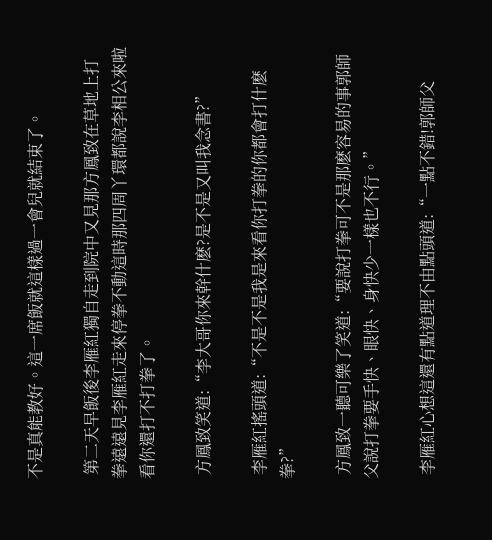不是真能教好。這一席飯就這樣過一會兒就結束了。

 第二天早飯後李雁紅獨自走到院中又見那方鳳致在草地上打拳遠遠見李雁紅走來停拳不動這時那四周丫環都說李相公來啦看你還打不打拳了。

 方鳳致笑道:“李大哥你來幹什麽?是不是又叫我念書?”

 李雁紅搖頭道:“不是不是我是來看你打拳的你都會打什麽拳?”

 方鳳致一聽可樂了笑道:“要說打拳可不是那麽容易的事郭師父說打拳要手快、眼快、身快少一樣也不行。”

 李雁紅心想這還有點道理不由點頭道:“一點不錯!郭師父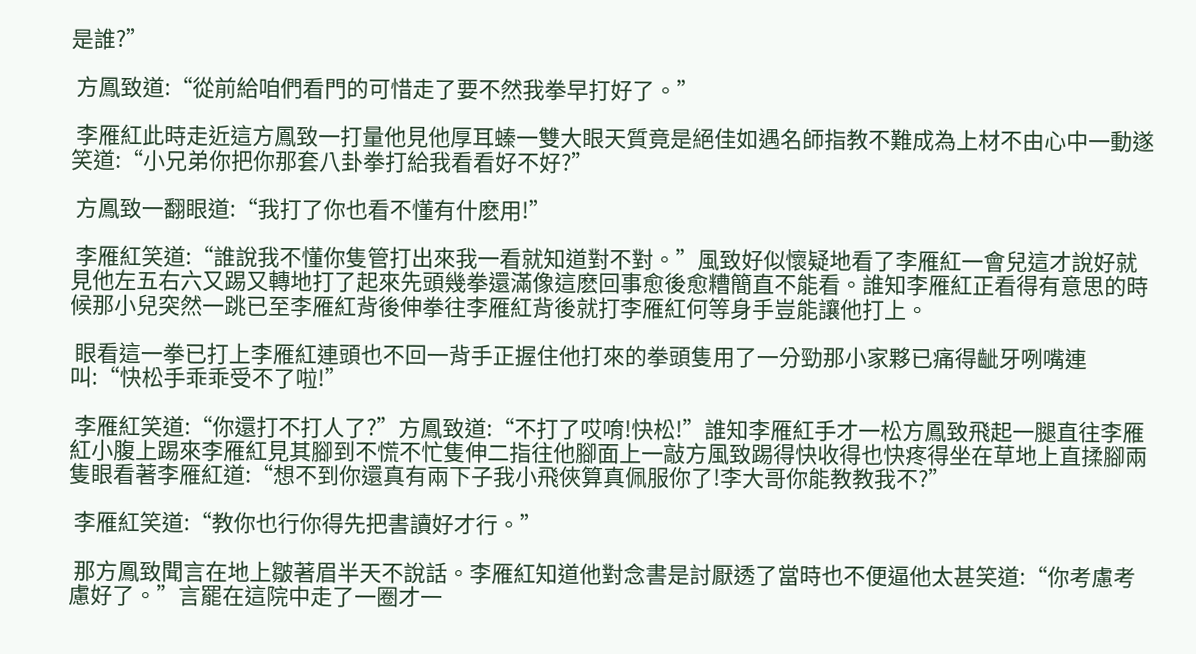是誰?”

 方鳳致道:“從前給咱們看門的可惜走了要不然我拳早打好了。”

 李雁紅此時走近這方鳳致一打量他見他厚耳螓一雙大眼天質竟是絕佳如遇名師指教不難成為上材不由心中一動遂笑道:“小兄弟你把你那套八卦拳打給我看看好不好?”

 方鳳致一翻眼道:“我打了你也看不懂有什麽用!”

 李雁紅笑道:“誰說我不懂你隻管打出來我一看就知道對不對。”風致好似懷疑地看了李雁紅一會兒這才說好就見他左五右六又踢又轉地打了起來先頭幾拳還滿像這麽回事愈後愈糟簡直不能看。誰知李雁紅正看得有意思的時候那小兒突然一跳已至李雁紅背後伸拳往李雁紅背後就打李雁紅何等身手豈能讓他打上。

 眼看這一拳已打上李雁紅連頭也不回一背手正握住他打來的拳頭隻用了一分勁那小家夥已痛得齜牙咧嘴連叫:“快松手乖乖受不了啦!”

 李雁紅笑道:“你還打不打人了?”方鳳致道:“不打了哎唷!快松!”誰知李雁紅手才一松方鳳致飛起一腿直往李雁紅小腹上踢來李雁紅見其腳到不慌不忙隻伸二指往他腳面上一敲方風致踢得快收得也快疼得坐在草地上直揉腳兩隻眼看著李雁紅道:“想不到你還真有兩下子我小飛俠算真佩服你了!李大哥你能教教我不?”

 李雁紅笑道:“教你也行你得先把書讀好才行。”

 那方鳳致聞言在地上皺著眉半天不說話。李雁紅知道他對念書是討厭透了當時也不便逼他太甚笑道:“你考慮考慮好了。”言罷在這院中走了一圈才一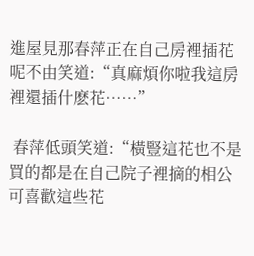進屋見那春萍正在自己房裡插花呢不由笑道:“真麻煩你啦我這房裡還插什麽花……”

 春萍低頭笑道:“橫豎這花也不是買的都是在自己院子裡摘的相公可喜歡這些花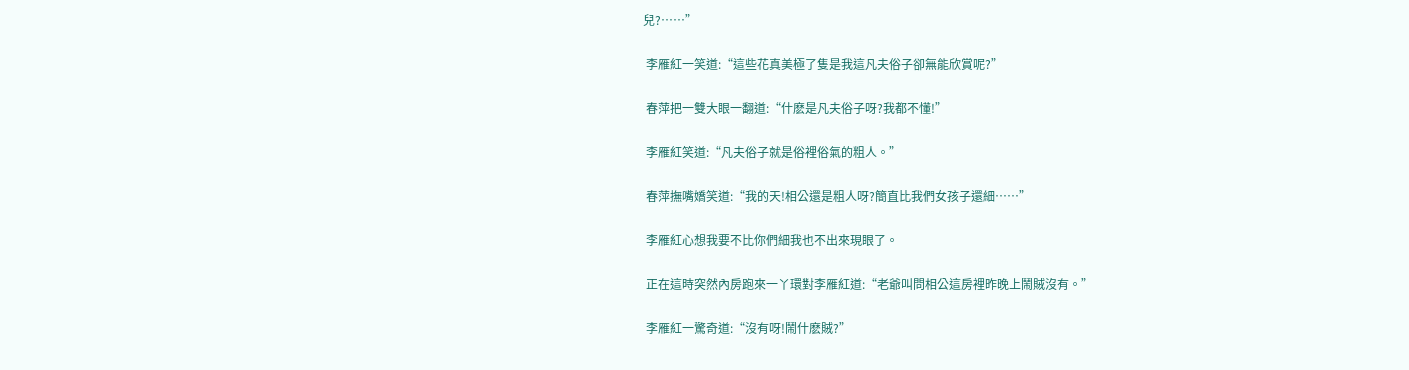兒?……”

 李雁紅一笑道:“這些花真美極了隻是我這凡夫俗子卻無能欣賞呢?”

 春萍把一雙大眼一翻道:“什麽是凡夫俗子呀?我都不懂!”

 李雁紅笑道:“凡夫俗子就是俗裡俗氣的粗人。”

 春萍撫嘴嬌笑道:“我的天!相公還是粗人呀?簡直比我們女孩子還細……”

 李雁紅心想我要不比你們細我也不出來現眼了。

 正在這時突然內房跑來一丫環對李雁紅道:“老爺叫問相公這房裡昨晚上鬧賊沒有。”

 李雁紅一驚奇道:“沒有呀!鬧什麽賊?”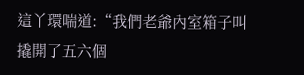這丫環喘道:“我們老爺內室箱子叫撬開了五六個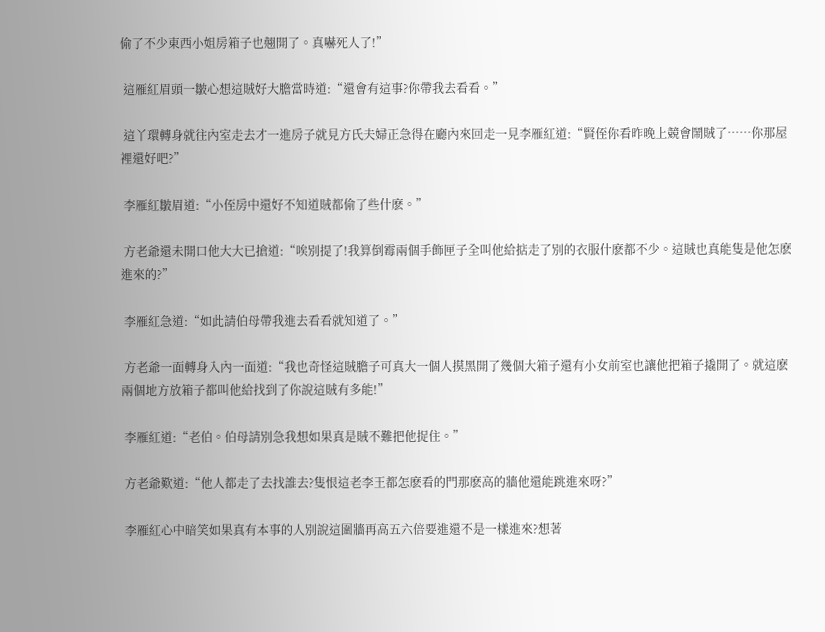偷了不少東西小姐房箱子也翹開了。真嚇死人了!”

 這雁紅眉頭一皺心想這賊好大膽當時道:“還會有這事?你帶我去看看。”

 這丫環轉身就往內室走去才一進房子就見方氏夫婦正急得在廳內來回走一見李雁紅道:“賢侄你看昨晚上競會鬧賊了……你那屋裡還好吧?”

 李雁紅皺眉道:“小侄房中還好不知道賊都偷了些什麽。”

 方老爺還未開口他大大已搶道:“唉別提了!我算倒霉兩個手飾匣子全叫他給掂走了別的衣服什麽都不少。這賊也真能隻是他怎麽進來的?”

 李雁紅急道:“如此請伯母帶我進去看看就知道了。”

 方老爺一面轉身入內一面道:“我也奇怪這賊膽子可真大一個人摸黑開了幾個大箱子還有小女前室也讓他把箱子撬開了。就這麽兩個地方放箱子都叫他給找到了你說這賊有多能!”

 李雁紅道:“老伯。伯母請別急我想如果真是賊不難把他捉住。”

 方老爺歎道:“他人都走了去找誰去?隻恨這老李王都怎麽看的門那麽高的牆他還能跳進來呀?”

 李雁紅心中暗笑如果真有本事的人別說這圍牆再高五六倍要進還不是一樣進來?想著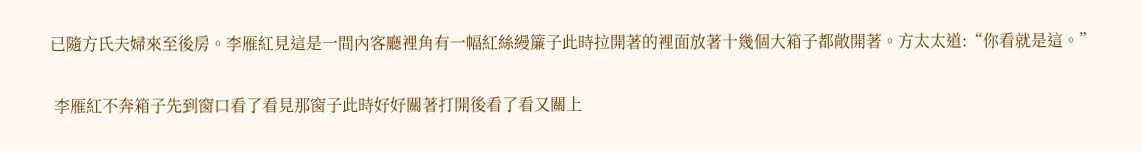已隨方氏夫婦來至後房。李雁紅見這是一間內客廳裡角有一幅紅絲縵簾子此時拉開著的裡面放著十幾個大箱子都敞開著。方太太道:“你看就是這。”

 李雁紅不奔箱子先到窗口看了看見那窗子此時好好關著打開後看了看又關上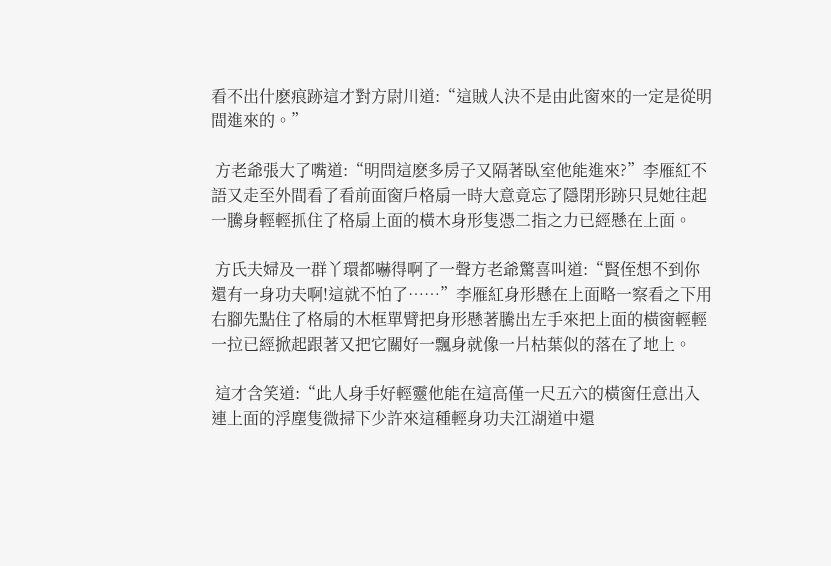看不出什麽痕跡這才對方尉川道:“這賊人決不是由此窗來的一定是從明間進來的。”

 方老爺張大了嘴道:“明問這麽多房子又隔著臥室他能進來?”李雁紅不語又走至外間看了看前面窗戶格扇一時大意竟忘了隱閉形跡只見她往起一騰身輕輕抓住了格扇上面的橫木身形隻憑二指之力已經懸在上面。

 方氏夫婦及一群丫環都嚇得啊了一聲方老爺驚喜叫道:“賢侄想不到你還有一身功夫啊!這就不怕了……”李雁紅身形懸在上面略一察看之下用右腳先點住了格扇的木框單臂把身形懸著騰出左手來把上面的橫窗輕輕一拉已經掀起跟著又把它關好一飄身就像一片枯葉似的落在了地上。

 這才含笑道:“此人身手好輕靈他能在這高僅一尺五六的橫窗任意出入連上面的浮塵隻微掃下少許來這種輕身功夫江湖道中還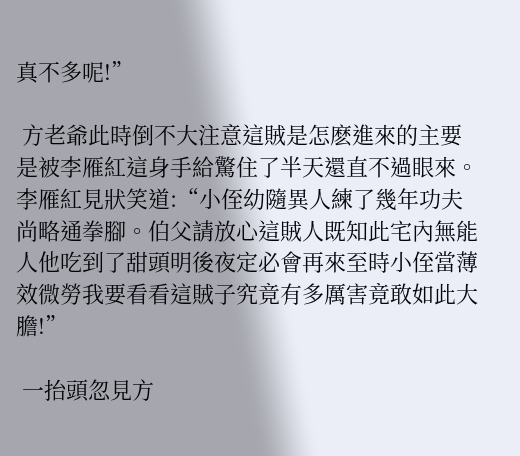真不多呢!”

 方老爺此時倒不大注意這賊是怎麽進來的主要是被李雁紅這身手給驚住了半天還直不過眼來。李雁紅見狀笑道:“小侄幼隨異人練了幾年功夫尚略通拳腳。伯父請放心這賊人既知此宅內無能人他吃到了甜頭明後夜定必會再來至時小侄當薄效微勞我要看看這賊子究竟有多厲害竟敢如此大膽!”

 一抬頭忽見方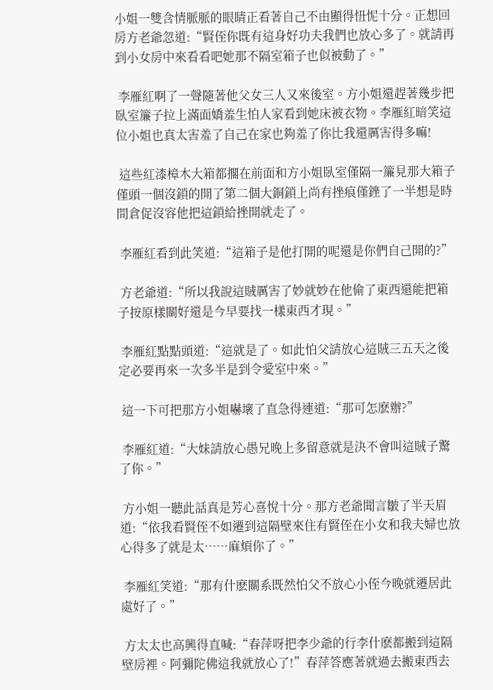小姐一雙含情脈脈的眼睛正看著自己不由顯得忸怩十分。正想回房方老爺忽道:“賢侄你既有這身好功夫我們也放心多了。就請再到小女房中來看看吧她那不隔室箱子也似被動了。”

 李雁紅啊了一聲隨著他父女三人又來後室。方小姐還趕著幾步把臥室簾子拉上滿面嬌羞生怕人家看到她床被衣物。李雁紅暗笑這位小姐也真太害羞了自己在家也夠羞了你比我還厲害得多嘛!

 這些紅漆樟木大箱都擱在前面和方小姐臥室僅隔一簾見那大箱子僅頭一個沒鎖的開了第二個大銅鎖上尚有挫痕僅銼了一半想是時間倉促沒容他把這鎖給挫開就走了。

 李雁紅看到此笑道:“這箱子是他打開的呢還是你們自己開的?”

 方老爺道:“所以我說這賊厲害了妙就妙在他偷了東西還能把箱子按原樣關好還是今早要找一樣東西才現。”

 李雁紅點點頭道:“這就是了。如此怕父請放心這賊三五天之後定必要再來一次多半是到令愛室中來。”

 這一下可把那方小姐嚇壞了直急得連道:“那可怎麽辦?”

 李雁紅道:“大妹請放心愚兄晚上多留意就是決不會叫這賊子驚了你。”

 方小姐一聽此話真是芳心喜悅十分。那方老爺聞言皺了半天眉道:“依我看賢侄不如遷到這隔壁來住有賢侄在小女和我夫婦也放心得多了就是太……麻煩你了。”

 李雁紅笑道:“那有什麽關系既然怕父不放心小侄今晚就遷居此處好了。”

 方太太也高興得直喊:“春萍呀把李少爺的行李什麽都搬到這隔壁房裡。阿彌陀佛這我就放心了!”春萍答應著就過去搬東西去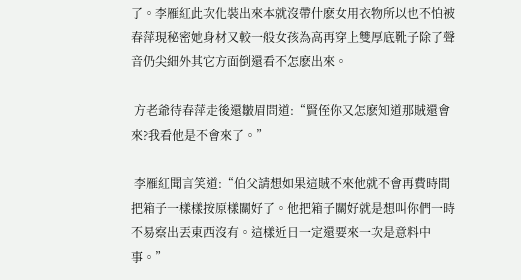了。李雁紅此次化裝出來本就沒帶什麽女用衣物所以也不怕被春萍現秘密她身材又較一般女孩為高再穿上雙厚底靴子除了聲音仍尖細外其它方面倒還看不怎麽出來。

 方老爺待春萍走後還皺眉問道:“賢侄你又怎麽知道那賊還會來?我看他是不會來了。”

 李雁紅聞言笑道:“伯父請想如果這賊不來他就不會再費時間把箱子一樣樣按原樣關好了。他把箱子關好就是想叫你們一時不易察出丟東西沒有。這樣近日一定還要來一次是意料中事。”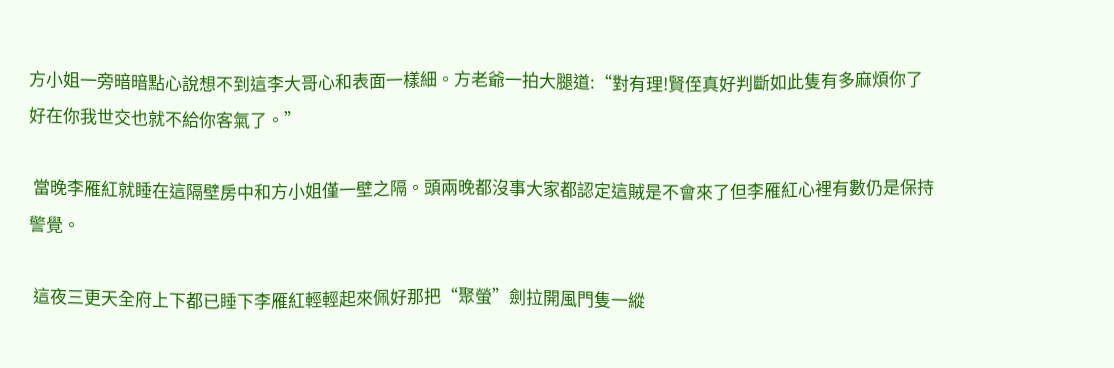方小姐一旁暗暗點心說想不到這李大哥心和表面一樣細。方老爺一拍大腿道:“對有理!賢侄真好判斷如此隻有多麻煩你了好在你我世交也就不給你客氣了。”

 當晚李雁紅就睡在這隔壁房中和方小姐僅一壁之隔。頭兩晚都沒事大家都認定這賊是不會來了但李雁紅心裡有數仍是保持警覺。

 這夜三更天全府上下都已睡下李雁紅輕輕起來佩好那把“聚螢”劍拉開風門隻一縱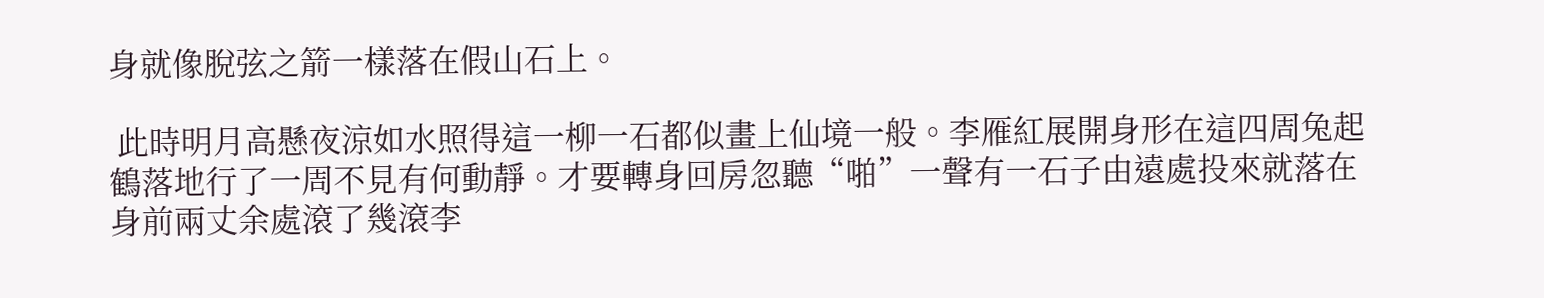身就像脫弦之箭一樣落在假山石上。

 此時明月高懸夜涼如水照得這一柳一石都似畫上仙境一般。李雁紅展開身形在這四周兔起鶴落地行了一周不見有何動靜。才要轉身回房忽聽“啪”一聲有一石子由遠處投來就落在身前兩丈余處滾了幾滾李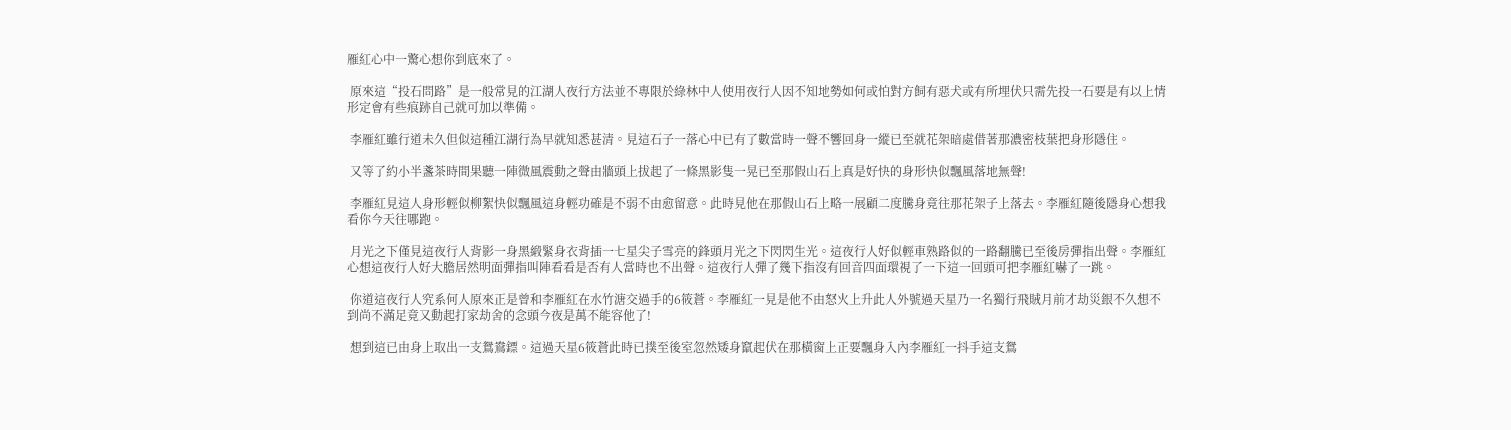雁紅心中一驚心想你到底來了。

 原來這“投石問路”是一般常見的江湖人夜行方法並不專限於綠林中人使用夜行人因不知地勢如何或怕對方飼有惡犬或有所埋伏只需先投一石要是有以上情形定會有些痕跡自己就可加以準備。

 李雁紅雖行道未久但似這種江湖行為早就知悉甚清。見這石子一落心中已有了數當時一聲不響回身一縱已至就花架暗處借著那濃密枝葉把身形隱住。

 又等了約小半盞茶時間果聽一陣微風震動之聲由牆頭上拔起了一條黑影隻一晃已至那假山石上真是好快的身形快似飄風落地無聲!

 李雁紅見這人身形輕似柳絮快似飄風這身輕功確是不弱不由愈留意。此時見他在那假山石上略一展顧二度騰身竟往那花架子上落去。李雁紅隨後隱身心想我看你今天往哪跑。

 月光之下僅見這夜行人背影一身黑緞緊身衣背插一七星尖子雪亮的鋒頭月光之下閃閃生光。這夜行人好似輕車熟路似的一路翻騰已至後房彈指出聲。李雁紅心想這夜行人好大膽居然明面彈指叫陣看看是否有人當時也不出聲。這夜行人彈了幾下指沒有回音四面環視了一下這一回頭可把李雁紅嚇了一跳。

 你道這夜行人究系何人原來正是曾和李雁紅在水竹溏交過手的6筱蒼。李雁紅一見是他不由怒火上升此人外號過天星乃一名獨行飛賊月前才劫災銀不久想不到尚不滿足竟又動起打家劫舍的念頭今夜是萬不能容他了!

 想到這已由身上取出一支鴛鴦鏢。這過天星6筱蒼此時已撲至後室忽然矮身竄起伏在那橫窗上正要飄身入內李雁紅一抖手這支鴛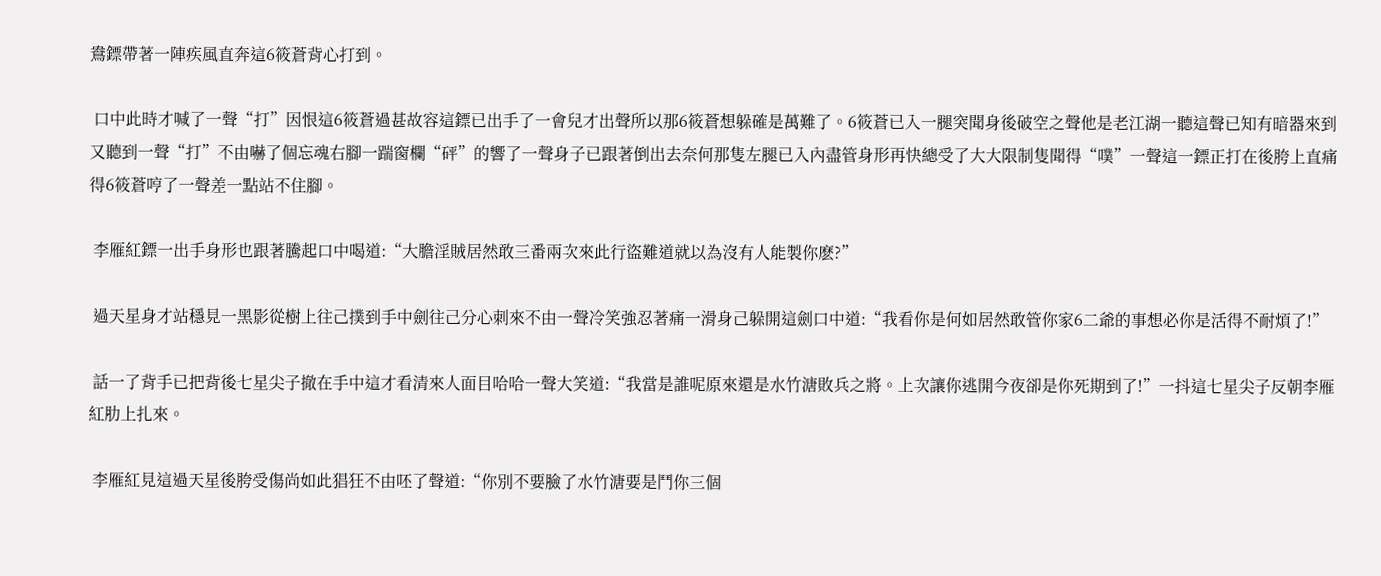鴦鏢帶著一陣疾風直奔這6筱蒼背心打到。

 口中此時才喊了一聲“打”因恨這6筱蒼過甚故容這鏢已出手了一會兒才出聲所以那6筱蒼想躲確是萬難了。6筱蒼已入一腿突聞身後破空之聲他是老江湖一聽這聲已知有暗器來到又聽到一聲“打”不由嚇了個忘魂右腳一踹窗欄“砰”的響了一聲身子已跟著倒出去奈何那隻左腿已入內盡管身形再快總受了大大限制隻聞得“噗”一聲這一鏢正打在後胯上直痛得6筱蒼哼了一聲差一點站不住腳。

 李雁紅鏢一出手身形也跟著騰起口中喝道:“大膽淫賊居然敢三番兩次來此行盜難道就以為沒有人能製你麽?”

 過天星身才站穩見一黑影從樹上往己撲到手中劍往己分心刺來不由一聲冷笑強忍著痛一滑身己躲開這劍口中道:“我看你是何如居然敢管你家6二爺的事想必你是活得不耐煩了!”

 話一了背手已把背後七星尖子撤在手中這才看清來人面目哈哈一聲大笑道:“我當是誰呢原來還是水竹溏敗兵之將。上次讓你逃開今夜卻是你死期到了!”一抖這七星尖子反朝李雁紅肋上扎來。

 李雁紅見這過天星後胯受傷尚如此猖狂不由呸了聲道:“你別不要臉了水竹溏要是鬥你三個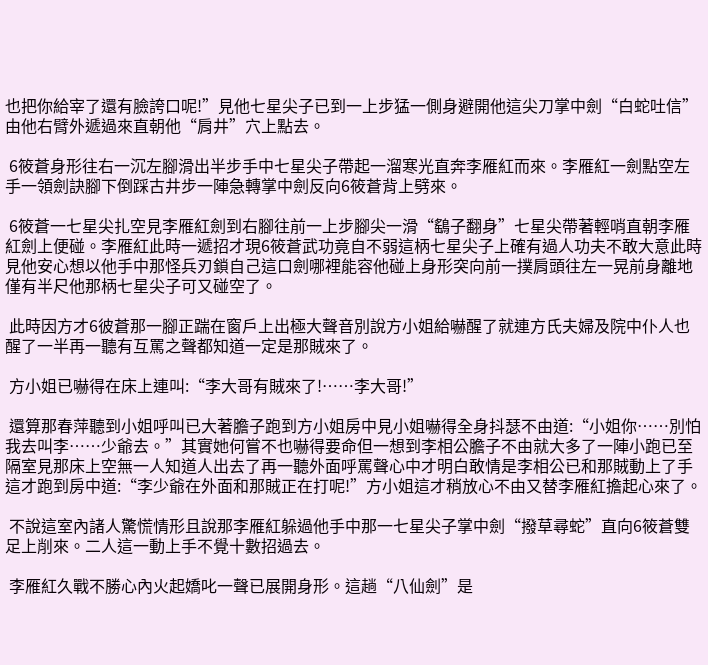也把你給宰了還有臉誇口呢!”見他七星尖子已到一上步猛一側身避開他這尖刀掌中劍“白蛇吐信”由他右臂外遞過來直朝他“肩井”穴上點去。

 6筱蒼身形往右一沉左腳滑出半步手中七星尖子帶起一溜寒光直奔李雁紅而來。李雁紅一劍點空左手一領劍訣腳下倒踩古井步一陣急轉掌中劍反向6筱蒼背上劈來。

 6筱蒼一七星尖扎空見李雁紅劍到右腳往前一上步腳尖一滑“鷂子翻身”七星尖帶著輕哨直朝李雁紅劍上便碰。李雁紅此時一遞招才現6筱蒼武功竟自不弱這柄七星尖子上確有過人功夫不敢大意此時見他安心想以他手中那怪兵刃鎖自己這口劍哪裡能容他碰上身形突向前一撲肩頭往左一晃前身離地僅有半尺他那柄七星尖子可又碰空了。

 此時因方才6彼蒼那一腳正踹在窗戶上出極大聲音別說方小姐給嚇醒了就連方氏夫婦及院中仆人也醒了一半再一聽有互罵之聲都知道一定是那賊來了。

 方小姐已嚇得在床上連叫:“李大哥有賊來了!……李大哥!”

 還算那春萍聽到小姐呼叫已大著膽子跑到方小姐房中見小姐嚇得全身抖瑟不由道:“小姐你……別怕我去叫李……少爺去。”其實她何嘗不也嚇得要命但一想到李相公膽子不由就大多了一陣小跑已至隔室見那床上空無一人知道人出去了再一聽外面呼罵聲心中才明白敢情是李相公已和那賊動上了手這才跑到房中道:“李少爺在外面和那賊正在打呢!”方小姐這才稍放心不由又替李雁紅擔起心來了。

 不說這室內諸人驚慌情形且說那李雁紅躲過他手中那一七星尖子掌中劍“撥草尋蛇”直向6筱蒼雙足上削來。二人這一動上手不覺十數招過去。

 李雁紅久戰不勝心內火起嬌叱一聲已展開身形。這趟“八仙劍”是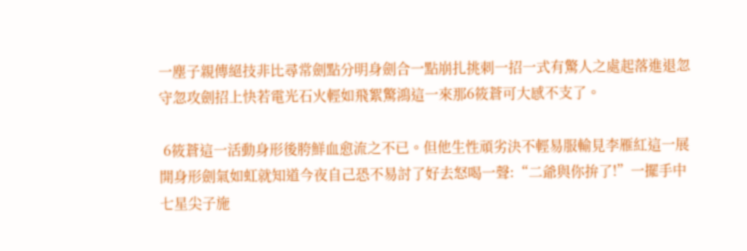一塵子親傳絕技非比尋常劍點分明身劍合一點崩扎挑刺一招一式有驚人之處起落進退忽守忽攻劍招上快若電光石火輕如飛絮驚鴻這一來那6筱蒼可大感不支了。

 6筱蒼這一活動身形後胯鮮血愈流之不已。但他生性頑劣決不輕易服輸見李雁紅這一展開身形劍氣如虹就知道今夜自己恐不易討了好去怒喝一聲:“二爺與你拚了!”一擺手中七星尖子施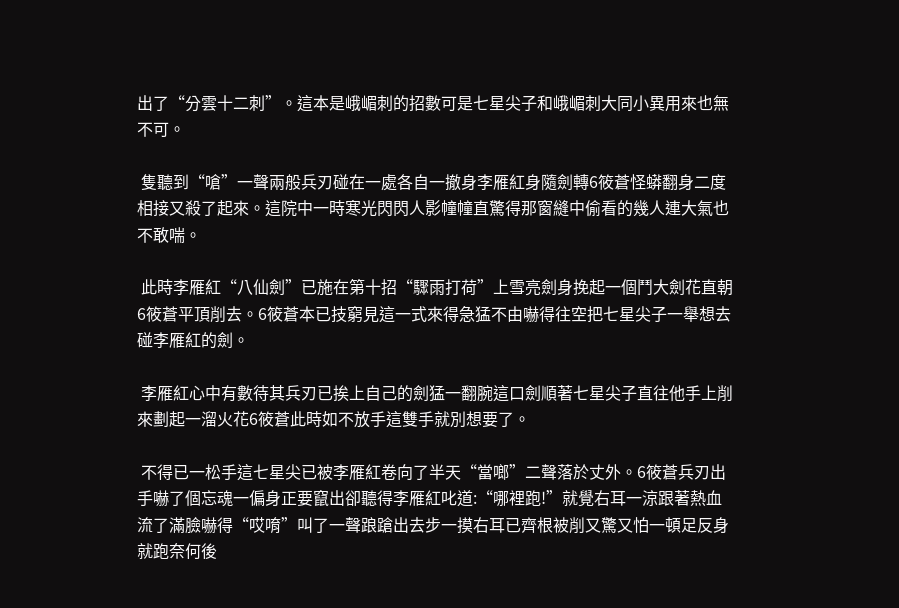出了“分雲十二刺”。這本是峨嵋刺的招數可是七星尖子和峨嵋刺大同小異用來也無不可。

 隻聽到“嗆”一聲兩般兵刃碰在一處各自一撤身李雁紅身隨劍轉6筱蒼怪蟒翻身二度相接又殺了起來。這院中一時寒光閃閃人影幢幢直驚得那窗縫中偷看的幾人連大氣也不敢喘。

 此時李雁紅“八仙劍”已施在第十招“驟雨打荷”上雪亮劍身挽起一個鬥大劍花直朝6筱蒼平頂削去。6筱蒼本已技窮見這一式來得急猛不由嚇得往空把七星尖子一舉想去碰李雁紅的劍。

 李雁紅心中有數待其兵刃已挨上自己的劍猛一翻腕這口劍順著七星尖子直往他手上削來劃起一溜火花6筱蒼此時如不放手這雙手就別想要了。

 不得已一松手這七星尖已被李雁紅卷向了半天“當啷”二聲落於丈外。6筱蒼兵刃出手嚇了個忘魂一偏身正要竄出卻聽得李雁紅叱道:“哪裡跑!”就覺右耳一涼跟著熱血流了滿臉嚇得“哎唷”叫了一聲踉蹌出去步一摸右耳已齊根被削又驚又怕一頓足反身就跑奈何後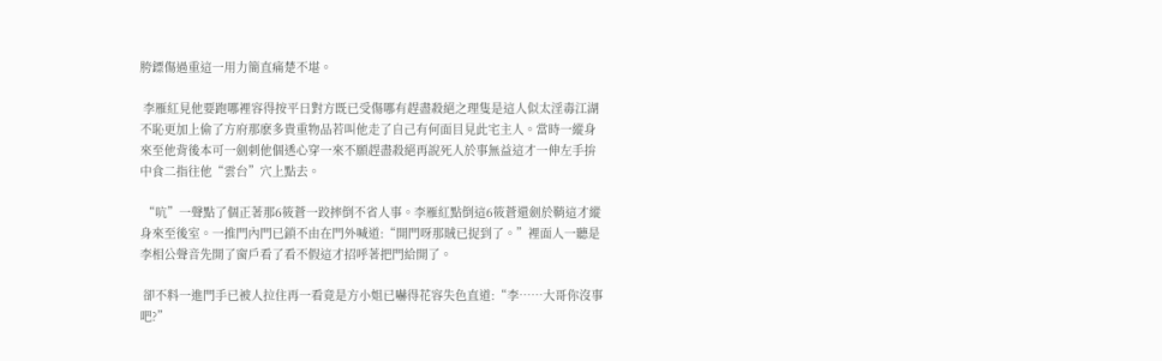胯鏢傷過重這一用力簡直痛楚不堪。

 李雁紅見他要跑哪裡容得按平日對方既已受傷哪有趕盡殺絕之理隻是這人似太淫毒江湖不恥更加上偷了方府那麽多貴重物品若叫他走了自己有何面目見此宅主人。當時一縱身來至他背後本可一劍刺他個透心穿一來不願趕盡殺絕再說死人於事無益這才一伸左手拚中食二指往他“雲台”穴上點去。

 “吭”一聲點了個正著那6筱蒼一跤摔倒不省人事。李雁紅點倒這6筱蒼還劍於鞘這才縱身來至後室。一推門內門已鎖不由在門外喊道:“開門呀那賊已捉到了。”裡面人一聽是李相公聲音先開了窗戶看了看不假這才招呼著把門給開了。

 卻不料一進門手已被人拉住再一看竟是方小姐已嚇得花容失色直道:“李……大哥你沒事吧?”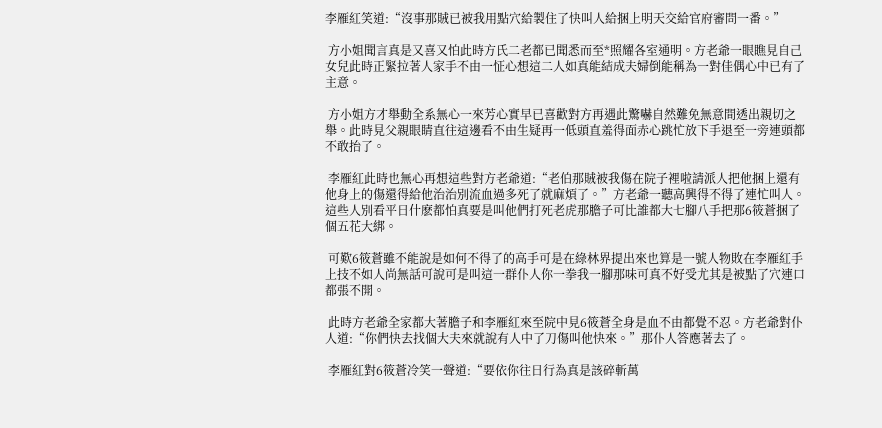李雁紅笑道:“沒事那賊已被我用點穴給製住了快叫人給捆上明天交給官府審問一番。”

 方小姐聞言真是又喜又怕此時方氏二老都已聞悉而至*照耀各室通明。方老爺一眼瞧見自己女兒此時正緊拉著人家手不由一怔心想這二人如真能結成夫婦倒能稱為一對佳偶心中已有了主意。

 方小姐方才舉動全系無心一來芳心實早已喜歡對方再遇此驚嚇自然難免無意間透出親切之舉。此時見父親眼睛直往這邊看不由生疑再一低頭直羞得面赤心跳忙放下手退至一旁連頭都不敢抬了。

 李雁紅此時也無心再想這些對方老爺道:“老伯那賊被我傷在院子裡啦請派人把他捆上還有他身上的傷還得給他治治別流血過多死了就麻煩了。”方老爺一聽高興得不得了連忙叫人。這些人別看平日什麽都怕真要是叫他們打死老虎那膽子可比誰都大七腳八手把那6筱蒼捆了個五花大綁。

 可歎6筱蒼雖不能說是如何不得了的高手可是在綠林界提出來也算是一號人物敗在李雁紅手上技不如人尚無話可說可是叫這一群仆人你一拳我一腳那味可真不好受尤其是被點了穴連口都張不開。

 此時方老爺全家都大著膽子和李雁紅來至院中見6筱蒼全身是血不由都覺不忍。方老爺對仆人道:“你們快去找個大夫來就說有人中了刀傷叫他快來。”那仆人答應著去了。

 李雁紅對6筱蒼冷笑一聲道:“要依你往日行為真是該碎斬萬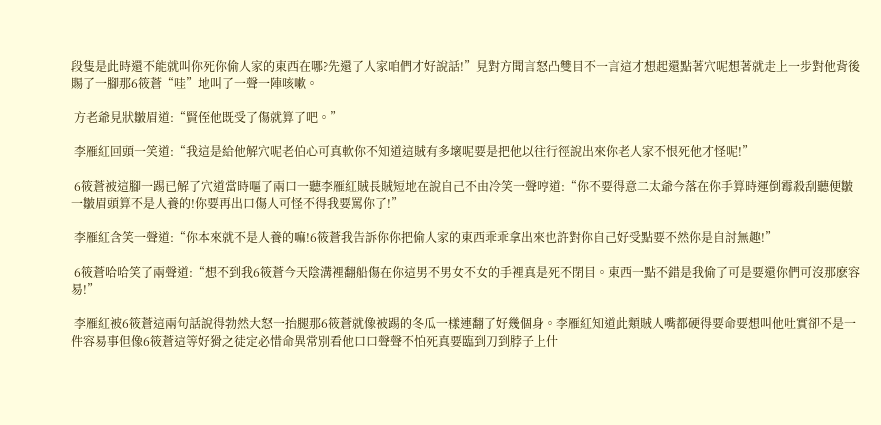段隻是此時還不能就叫你死你偷人家的東西在哪?先還了人家咱們才好說話!”見對方聞言怒凸雙目不一言這才想起還點著穴呢想著就走上一步對他背後賜了一腳那6筱蒼“哇”地叫了一聲一陣咳嗽。

 方老爺見狀皺眉道:“賢侄他既受了傷就算了吧。”

 李雁紅回頭一笑道:“我這是給他解穴呢老伯心可真軟你不知道這賊有多壞呢要是把他以往行徑說出來你老人家不恨死他才怪呢!”

 6筱蒼被這腳一踢已解了穴道當時嘔了兩口一聽李雁紅賊長賊短地在說自己不由冷笑一聲哼道:“你不要得意二太爺今落在你手算時運倒霉殺刮聽便皺一皺眉頭算不是人養的!你要再出口傷人可怪不得我要罵你了!”

 李雁紅含笑一聲道:“你本來就不是人養的嘛!6筱蒼我告訴你你把偷人家的東西乖乖拿出來也許對你自己好受點要不然你是自討無趣!”

 6筱蒼哈哈笑了兩聲道:“想不到我6筱蒼今天陰溝裡翻船傷在你這男不男女不女的手裡真是死不閉目。東西一點不錯是我偷了可是要還你們可沒那麽容易!”

 李雁紅被6筱蒼這兩句話說得勃然大怒一抬腿那6筱蒼就像被踢的冬瓜一樣連翻了好幾個身。李雁紅知道此類賊人嘴都硬得要命要想叫他吐實卻不是一件容易事但像6筱蒼這等好猾之徒定必惜命異常別看他口口聲聲不怕死真要臨到刀到脖子上什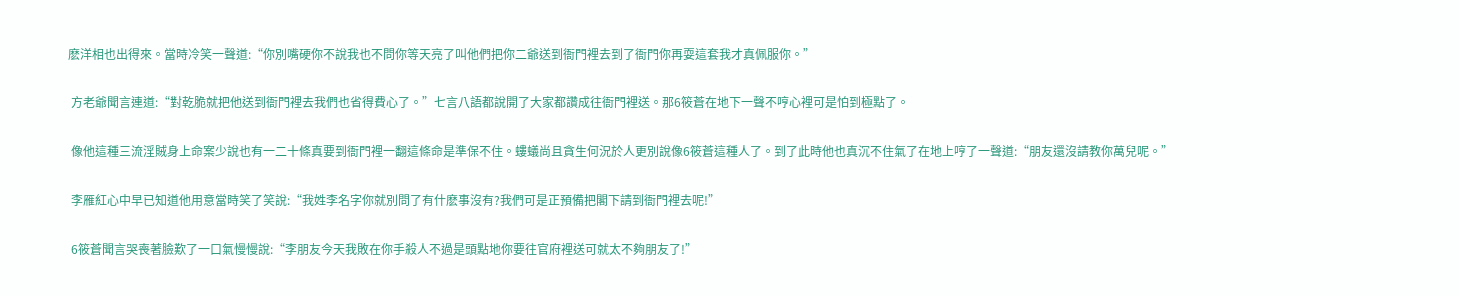麽洋相也出得來。當時冷笑一聲道:“你別嘴硬你不說我也不問你等天亮了叫他們把你二爺送到衙門裡去到了衙門你再耍這套我才真佩服你。”

 方老爺聞言連道:“對乾脆就把他送到衙門裡去我們也省得費心了。”七言八語都說開了大家都讚成往衙門裡送。那6筱蒼在地下一聲不哼心裡可是怕到極點了。

 像他這種三流淫賊身上命案少說也有一二十條真要到衙門裡一翻這條命是準保不住。螻蟻尚且貪生何況於人更別說像6筱蒼這種人了。到了此時他也真沉不住氣了在地上哼了一聲道:“朋友還沒請教你萬兒呢。”

 李雁紅心中早已知道他用意當時笑了笑說:“我姓李名字你就別問了有什麽事沒有?我們可是正預備把閣下請到衙門裡去呢!”

 6筱蒼聞言哭喪著臉歎了一口氣慢慢說:“李朋友今天我敗在你手殺人不過是頭點地你要往官府裡送可就太不夠朋友了!”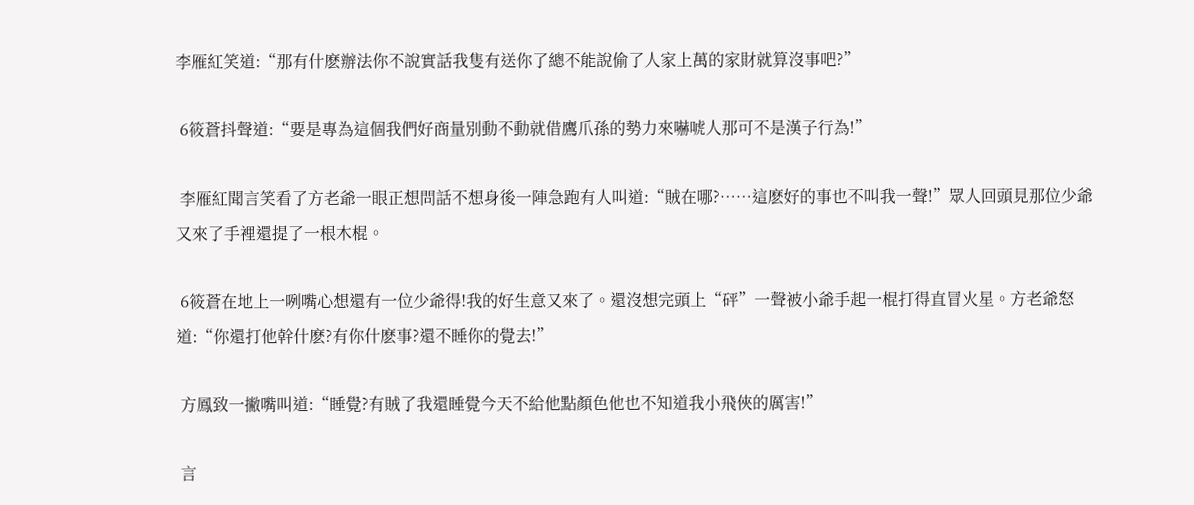李雁紅笑道:“那有什麽辦法你不說實話我隻有送你了總不能說偷了人家上萬的家財就算沒事吧?”

 6筱蒼抖聲道:“要是專為這個我們好商量別動不動就借鷹爪孫的勢力來嚇唬人那可不是漢子行為!”

 李雁紅聞言笑看了方老爺一眼正想問話不想身後一陣急跑有人叫道:“賊在哪?……這麽好的事也不叫我一聲!”眾人回頭見那位少爺又來了手裡還提了一根木棍。

 6筱蒼在地上一咧嘴心想還有一位少爺得!我的好生意又來了。還沒想完頭上“砰”一聲被小爺手起一棍打得直冒火星。方老爺怒道:“你還打他幹什麽?有你什麽事?還不睡你的覺去!”

 方鳳致一撇嘴叫道:“睡覺?有賊了我還睡覺今天不給他點顏色他也不知道我小飛俠的厲害!”

 言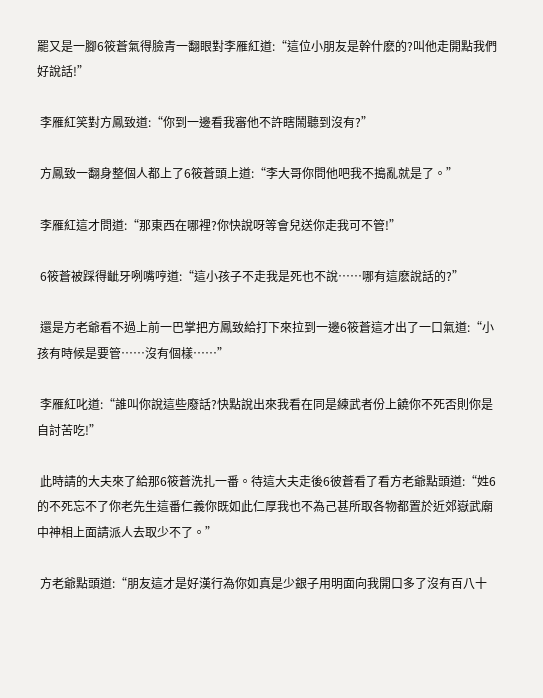罷又是一腳6筱蒼氣得臉青一翻眼對李雁紅道:“這位小朋友是幹什麽的?叫他走開點我們好說話!”

 李雁紅笑對方鳳致道:“你到一邊看我審他不許瞎鬧聽到沒有?”

 方鳳致一翻身整個人都上了6筱蒼頭上道:“李大哥你問他吧我不搗亂就是了。”

 李雁紅這才問道:“那東西在哪裡?你快說呀等會兒送你走我可不管!”

 6筱蒼被踩得齜牙咧嘴哼道:“這小孩子不走我是死也不說……哪有這麽說話的?”

 還是方老爺看不過上前一巴掌把方鳳致給打下來拉到一邊6筱蒼這才出了一口氣道:“小孩有時候是要管……沒有個樣……”

 李雁紅叱道:“誰叫你說這些廢話?快點說出來我看在同是練武者份上饒你不死否則你是自討苦吃!”

 此時請的大夫來了給那6筱蒼洗扎一番。待這大夫走後6彼蒼看了看方老爺點頭道:“姓6的不死忘不了你老先生這番仁義你既如此仁厚我也不為己甚所取各物都置於近郊嶽武廟中神相上面請派人去取少不了。”

 方老爺點頭道:“朋友這才是好漢行為你如真是少銀子用明面向我開口多了沒有百八十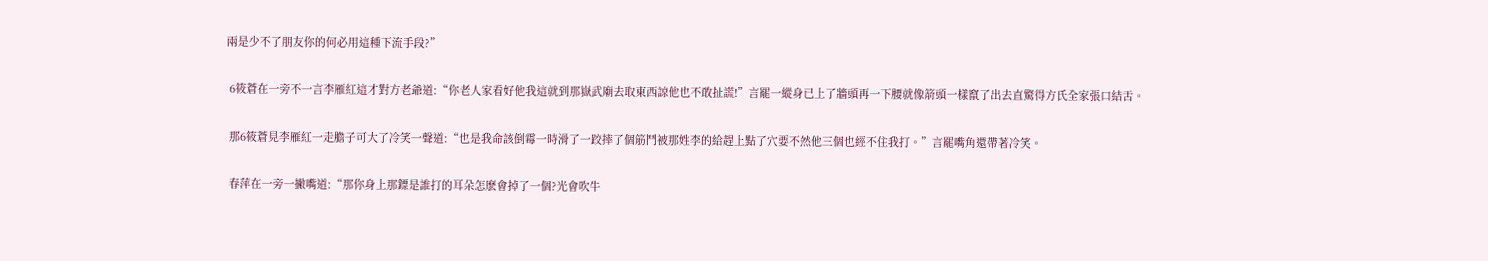兩是少不了朋友你的何必用這種下流手段?”

 6筱蒼在一旁不一言李雁紅這才對方老爺道:“你老人家看好他我這就到那嶽武廟去取東西諒他也不敢扯謊!”言罷一縱身已上了牆頭再一下腰就像箭頭一樣竄了出去直驚得方氏全家張口結舌。

 那6筱蒼見李雁紅一走膽子可大了冷笑一聲道:“也是我命該倒霉一時滑了一跤摔了個筋鬥被那姓李的給趕上點了穴要不然他三個也經不住我打。”言罷嘴角還帶著冷笑。

 春萍在一旁一撇嘴道:“那你身上那鏢是誰打的耳朵怎麽會掉了一個?光會吹牛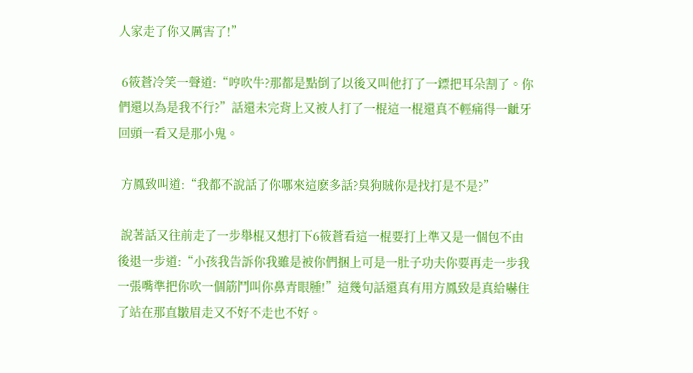人家走了你又厲害了!”

 6筱蒼冷笑一聲道:“哼吹牛?那都是點倒了以後又叫他打了一鏢把耳朵割了。你們還以為是我不行?”話還未完背上又被人打了一棍這一棍還真不輕痛得一齜牙回頭一看又是那小鬼。

 方鳳致叫道:“我都不說話了你哪來這麽多話?臭狗賊你是找打是不是?”

 說著話又往前走了一步舉棍又想打下6筱蒼看這一棍要打上準又是一個包不由後退一步道:“小孩我告訴你我雖是被你們捆上可是一肚子功夫你要再走一步我一張嘴準把你吹一個筋鬥叫你鼻青眼腫!”這幾句話還真有用方鳳致是真給嚇住了站在那直皺眉走又不好不走也不好。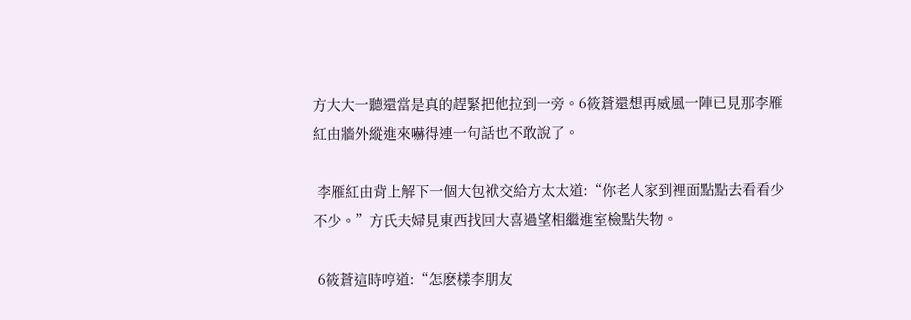方大大一聽還當是真的趕緊把他拉到一旁。6筱蒼還想再威風一陣已見那李雁紅由牆外縱進來嚇得連一句話也不敢說了。

 李雁紅由背上解下一個大包袱交給方太太道:“你老人家到裡面點點去看看少不少。”方氏夫婦見東西找回大喜過望相繼進室檢點失物。

 6筱蒼這時哼道:“怎麽樣李朋友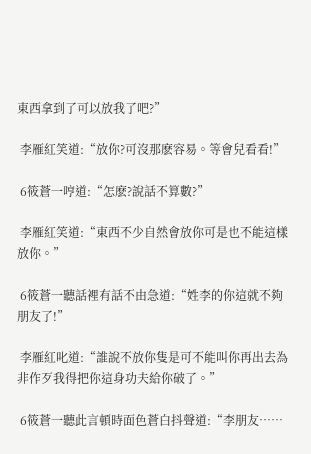東西拿到了可以放我了吧?”

 李雁紅笑道:“放你?可沒那麽容易。等會兒看看!”

 6筱蒼一哼道:“怎麽?說話不算數?”

 李雁紅笑道:“東西不少自然會放你可是也不能這樣放你。”

 6筱蒼一聽話裡有話不由急道:“姓李的你這就不夠朋友了!”

 李雁紅叱道:“誰說不放你隻是可不能叫你再出去為非作歹我得把你這身功夫給你破了。”

 6筱蒼一聽此言頓時面色蒼白抖聲道:“李朋友……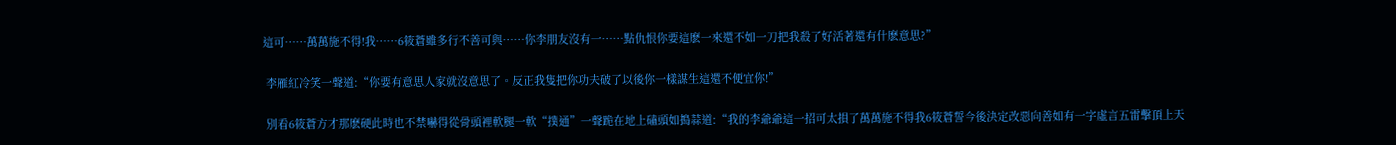這可……萬萬施不得!我……6筱蒼雖多行不善可與……你李朋友沒有一……點仇恨你要這麽一來還不如一刀把我殺了好活著還有什麽意思?”

 李雁紅冷笑一聲道:“你要有意思人家就沒意思了。反正我隻把你功夫破了以後你一樣謀生這還不便宜你!”

 別看6筱蒼方才那麽硬此時也不禁嚇得從骨頭裡軟腿一軟“撲通”一聲跪在地上磕頭如搗蒜道:“我的李爺爺這一招可太損了萬萬施不得我6筱蒼誓今後決定改惡向善如有一字虛言五雷擊頂上天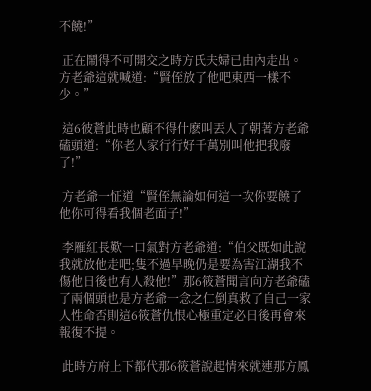不饒!”

 正在鬧得不可開交之時方氏夫婦已由內走出。方老爺這就喊道:“賢侄放了他吧東西一樣不少。”

 這6彼蒼此時也顧不得什麽叫丟人了朝著方老爺磕頭道:“你老人家行行好千萬別叫他把我廢了!”

 方老爺一怔道“賢侄無論如何這一次你要饒了他你可得看我個老面子!”

 李雁紅長歎一口氣對方老爺道:“伯父既如此說我就放他走吧;隻不過早晚仍是要為害江湖我不傷他日後也有人殺他!”那6筱蒼聞言向方老爺磕了兩個頭也是方老爺一念之仁倒真救了自己一家人性命否則這6筱蒼仇恨心極重定必日後再會來報復不提。

 此時方府上下都代那6筱蒼說起情來就連那方鳳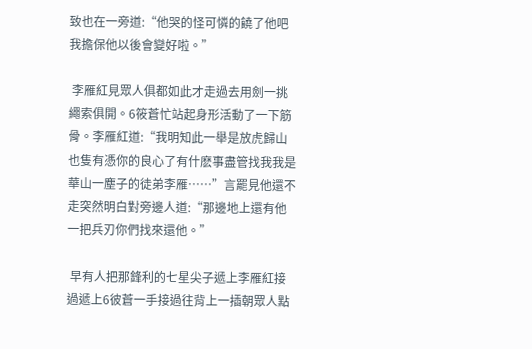致也在一旁道:“他哭的怪可憐的饒了他吧我擔保他以後會變好啦。”

 李雁紅見眾人俱都如此才走過去用劍一挑繩索俱開。6筱蒼忙站起身形活動了一下筋骨。李雁紅道:“我明知此一舉是放虎歸山也隻有憑你的良心了有什麽事盡管找我我是華山一塵子的徒弟李雁……”言罷見他還不走突然明白對旁邊人道:“那邊地上還有他一把兵刃你們找來還他。”

 早有人把那鋒利的七星尖子遞上李雁紅接過遞上6彼蒼一手接過往背上一插朝眾人點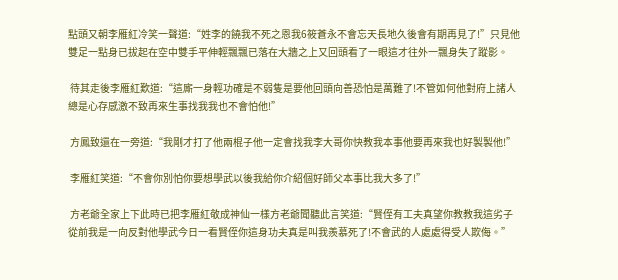點頭又朝李雁紅冷笑一聲道:“姓李的饒我不死之恩我6筱蒼永不會忘天長地久後會有期再見了!”只見他雙足一點身已拔起在空中雙手平伸輕飄飄已落在大牆之上又回頭看了一眼這才往外一飄身失了蹤影。

 待其走後李雁紅歎道:“這廝一身輕功確是不弱隻是要他回頭向善恐怕是萬難了!不管如何他對府上諸人總是心存感激不致再來生事找我我也不會怕他!”

 方鳳致還在一旁道:“我剛才打了他兩棍子他一定會找我李大哥你快教我本事他要再來我也好製製他!”

 李雁紅笑道:“不會你別怕你要想學武以後我給你介紹個好師父本事比我大多了!”

 方老爺全家上下此時已把李雁紅敬成神仙一樣方老爺聞聽此言笑道:“賢侄有工夫真望你教教我這劣子從前我是一向反對他學武今日一看賢侄你這身功夫真是叫我羨慕死了!不會武的人處處得受人欺侮。”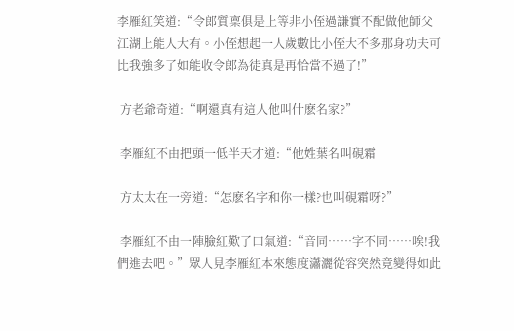李雁紅笑道:“令郎質稟俱是上等非小侄過謙實不配做他師父江湖上能人大有。小侄想起一人歲數比小侄大不多那身功夫可比我強多了如能收令郎為徒真是再恰當不過了!”

 方老爺奇道:“啊還真有這人他叫什麽名家?”

 李雁紅不由把頭一低半天才道:“他姓葉名叫硯霜

 方太太在一旁道:“怎麽名字和你一樣?也叫硯霜呀?”

 李雁紅不由一陣臉紅歎了口氣道:“音同……字不同……唉!我們進去吧。”眾人見李雁紅本來態度瀟灑從容突然竟變得如此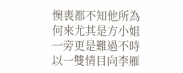懊喪都不知他所為何來尤其是方小姐一旁更是難過不時以一雙情目向李雁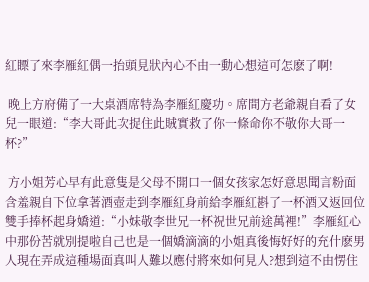紅瞟了來李雁紅偶一抬頭見狀內心不由一動心想這可怎麽了啊!

 晚上方府備了一大桌酒席特為李雁紅慶功。席間方老爺親自看了女兒一眼道:“李大哥此次捉住此賊實救了你一條命你不敬你大哥一杯?”

 方小姐芳心早有此意隻是父母不開口一個女孩家怎好意思聞言粉面含羞親自下位拿著酒壺走到李雁紅身前給李雁紅斟了一杯酒又返回位雙手捧杯起身嬌道:“小妹敬李世兄一杯祝世兄前途萬裡!”李雁紅心中那份苦就別提啦自己也是一個嬌滴滴的小姐真後悔好好的充什麽男人現在弄成這種場面真叫人難以應付將來如何見人?想到這不由愣住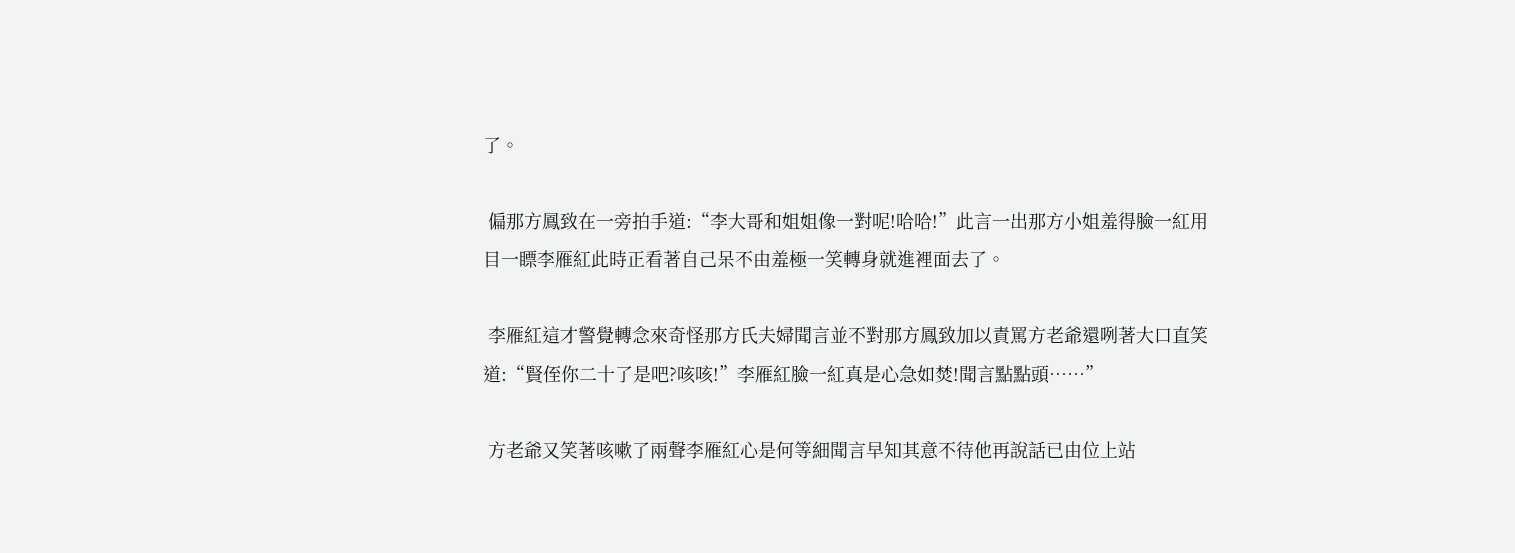了。

 偏那方鳳致在一旁拍手道:“李大哥和姐姐像一對呢!哈哈!”此言一出那方小姐羞得臉一紅用目一瞟李雁紅此時正看著自己呆不由羞極一笑轉身就進裡面去了。

 李雁紅這才警覺轉念來奇怪那方氏夫婦聞言並不對那方鳳致加以責罵方老爺還咧著大口直笑道:“賢侄你二十了是吧?咳咳!”李雁紅臉一紅真是心急如焚!聞言點點頭……”

 方老爺又笑著咳嗽了兩聲李雁紅心是何等細聞言早知其意不待他再說話已由位上站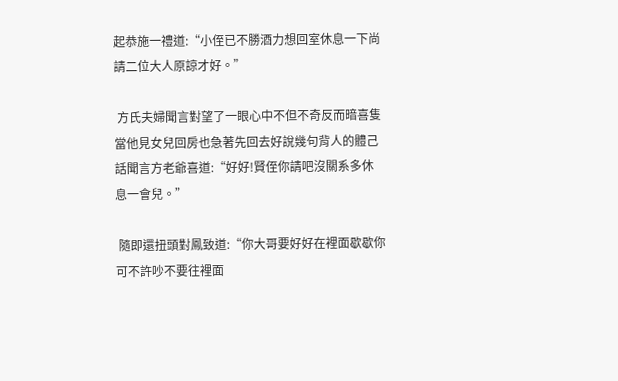起恭施一禮道:“小侄已不勝酒力想回室休息一下尚請二位大人原諒才好。”

 方氏夫婦聞言對望了一眼心中不但不奇反而暗喜隻當他見女兒回房也急著先回去好說幾句背人的體己話聞言方老爺喜道:“好好!賢侄你請吧沒關系多休息一會兒。”

 隨即還扭頭對鳳致道:“你大哥要好好在裡面歇歇你可不許吵不要往裡面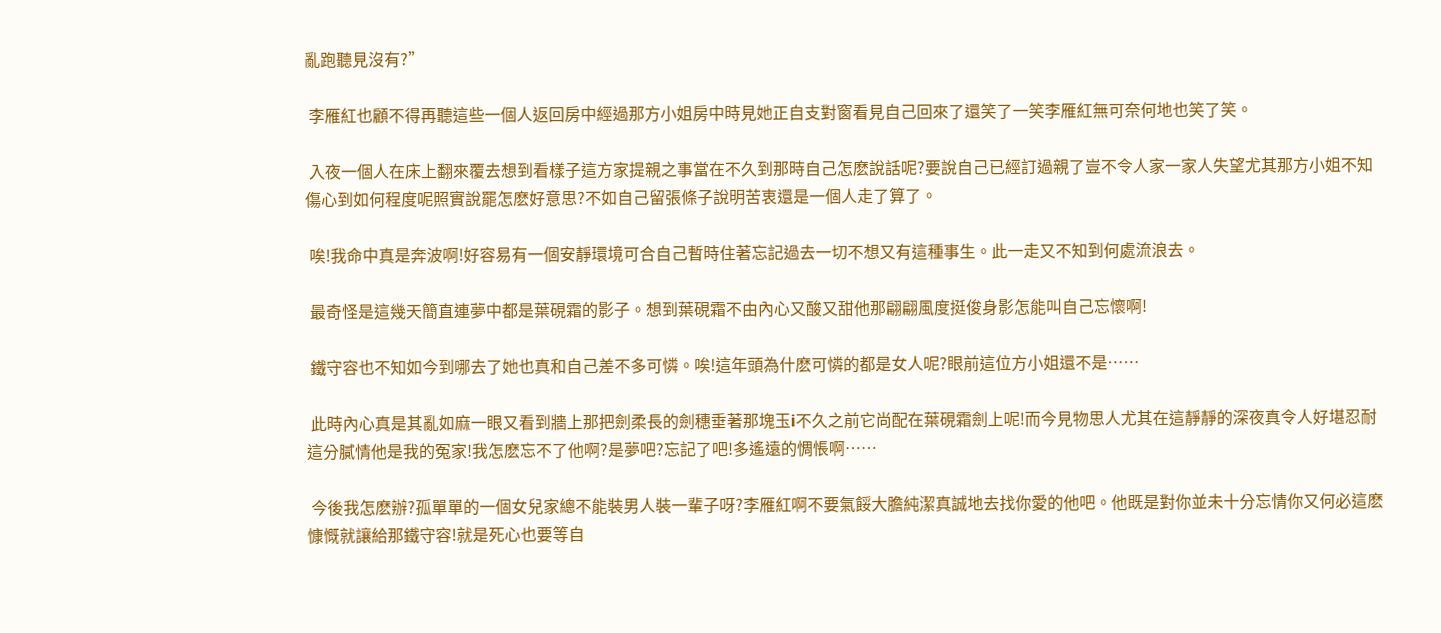亂跑聽見沒有?”

 李雁紅也顧不得再聽這些一個人返回房中經過那方小姐房中時見她正自支對窗看見自己回來了還笑了一笑李雁紅無可奈何地也笑了笑。

 入夜一個人在床上翻來覆去想到看樣子這方家提親之事當在不久到那時自己怎麽說話呢?要說自己已經訂過親了豈不令人家一家人失望尤其那方小姐不知傷心到如何程度呢照實說罷怎麽好意思?不如自己留張條子說明苦衷還是一個人走了算了。

 唉!我命中真是奔波啊!好容易有一個安靜環境可合自己暫時住著忘記過去一切不想又有這種事生。此一走又不知到何處流浪去。

 最奇怪是這幾天簡直連夢中都是葉硯霜的影子。想到葉硯霜不由內心又酸又甜他那翩翩風度挺俊身影怎能叫自己忘懷啊!

 鐵守容也不知如今到哪去了她也真和自己差不多可憐。唉!這年頭為什麽可憐的都是女人呢?眼前這位方小姐還不是……

 此時內心真是其亂如麻一眼又看到牆上那把劍柔長的劍穗垂著那塊玉i不久之前它尚配在葉硯霜劍上呢!而今見物思人尤其在這靜靜的深夜真令人好堪忍耐這分膩情他是我的冤家!我怎麽忘不了他啊?是夢吧?忘記了吧!多遙遠的惆悵啊……

 今後我怎麽辦?孤單單的一個女兒家總不能裝男人裝一輩子呀?李雁紅啊不要氣餒大膽純潔真誠地去找你愛的他吧。他既是對你並未十分忘情你又何必這麽慷慨就讓給那鐵守容!就是死心也要等自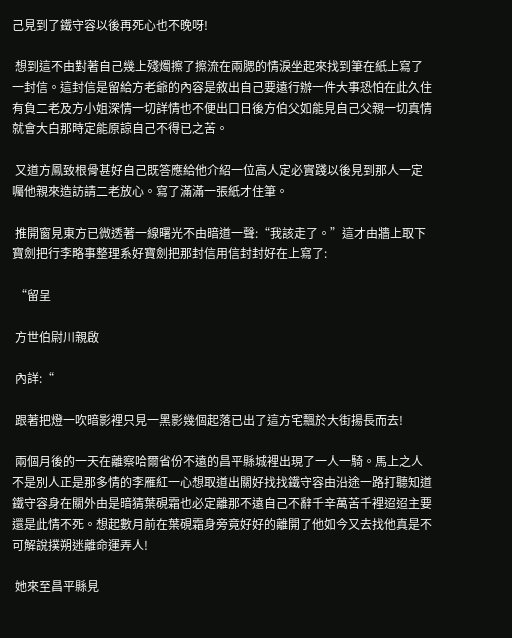己見到了鐵守容以後再死心也不晚呀!

 想到這不由對著自己幾上殘燭擦了擦流在兩腮的情淚坐起來找到筆在紙上寫了一封信。這封信是留給方老爺的內容是敘出自己要遠行辦一件大事恐怕在此久住有負二老及方小姐深情一切詳情也不便出口日後方伯父如能見自己父親一切真情就會大白那時定能原諒自己不得已之苦。

 又道方鳳致根骨甚好自己既答應給他介紹一位高人定必實踐以後見到那人一定囑他親來造訪請二老放心。寫了滿滿一張紙才住筆。

 推開窗見東方已微透著一線曙光不由暗道一聲:“我該走了。”這才由牆上取下寶劍把行李略事整理系好寶劍把那封信用信封封好在上寫了:

 “留呈

 方世伯尉川親啟

 內詳:“

 跟著把燈一吹暗影裡只見一黑影幾個起落已出了這方宅飄於大街揚長而去!

 兩個月後的一天在離察哈爾省份不遠的昌平縣城裡出現了一人一騎。馬上之人不是別人正是那多情的李雁紅一心想取道出關好找找鐵守容由沿途一路打聽知道鐵守容身在關外由是暗猜葉硯霜也必定離那不遠自己不辭千辛萬苦千裡迢迢主要還是此情不死。想起數月前在葉硯霜身旁竟好好的離開了他如今又去找他真是不可解說撲朔迷離命運弄人!

 她來至昌平縣見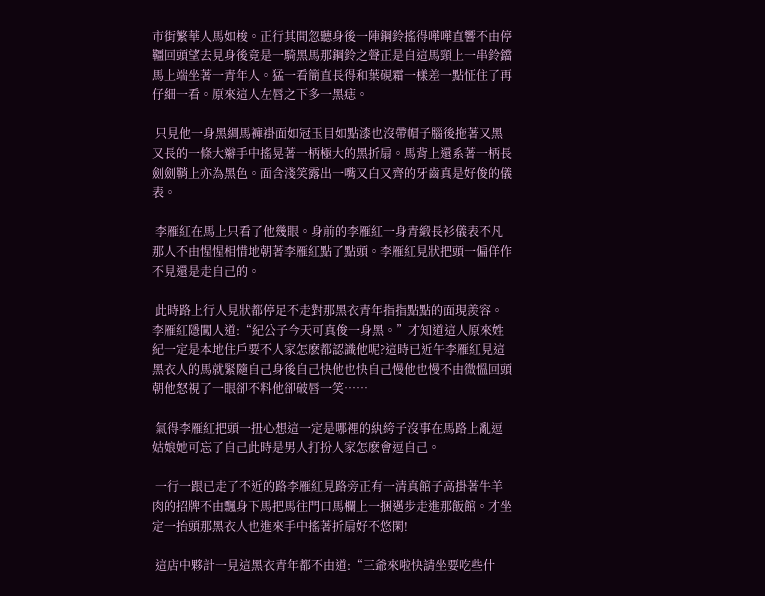市街繁華人馬如梭。正行其間忽聽身後一陣鋼鈴搖得嘩嘩直響不由停韁回頭望去見身後竟是一騎黑馬那鋼鈴之聲正是自這馬頸上一串鈴鐺馬上端坐著一青年人。猛一看簡直長得和葉硯霜一樣差一點怔住了再仔細一看。原來這人左唇之下多一黑痣。

 只見他一身黑綢馬褲褂面如冠玉目如點漆也沒帶帽子腦後拖著又黑又長的一條大辮手中搖晃著一柄極大的黑折扇。馬背上還系著一柄長劍劍鞘上亦為黑色。面含淺笑露出一嘴又白又齊的牙齒真是好俊的儀表。

 李雁紅在馬上只看了他幾眼。身前的李雁紅一身青緞長衫儀表不凡那人不由惺惺相惜地朝著李雁紅點了點頭。李雁紅見狀把頭一偏佯作不見還是走自己的。

 此時路上行人見狀都停足不走對那黑衣青年指指點點的面現羨容。李雁紅隱闖人道:“紀公子今天可真俊一身黑。”才知道這人原來姓紀一定是本地住戶要不人家怎麽都認識他呢?這時已近午李雁紅見這黑衣人的馬就緊隨自己身後自己快他也快自己慢他也慢不由微慍回頭朝他怒視了一眼卻不料他卻破唇一笑……

 氣得李雁紅把頭一扭心想這一定是哪裡的紈絝子沒事在馬路上亂逗姑娘她可忘了自己此時是男人打扮人家怎麽會逗自己。

 一行一跟已走了不近的路李雁紅見路旁正有一清真館子高掛著牛羊肉的招牌不由飄身下馬把馬往門口馬欄上一捆邁步走進那飯館。才坐定一抬頭那黑衣人也進來手中搖著折扇好不悠閑!

 這店中夥計一見這黑衣青年都不由道:“三爺來啦快請坐要吃些什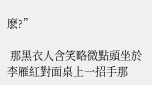麽?”

 那黑衣人含笑略微點頭坐於李雁紅對面桌上一招手那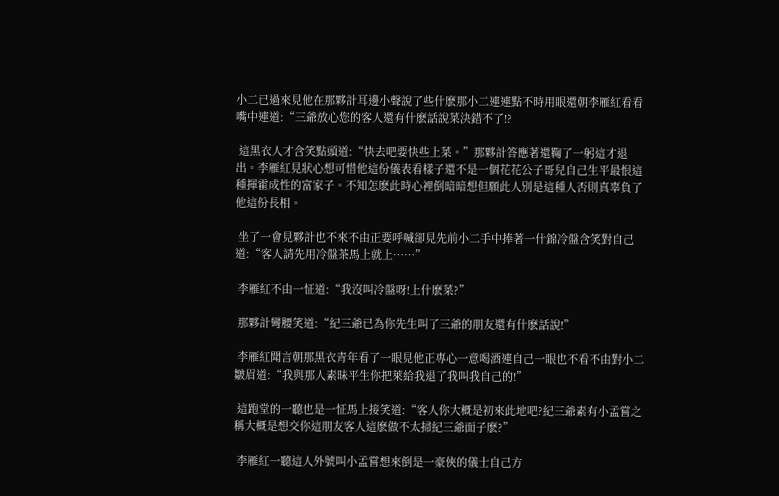小二已過來見他在那夥計耳邊小聲說了些什麽那小二連連點不時用眼還朝李雁紅看看嘴中連道:“三爺放心您的客人還有什麽話說菜決錯不了!?

 這黑衣人才含笑點頭道:“快去吧要快些上菜。”那夥計答應著還鞠了一躬這才退出。李雁紅見狀心想可惜他這份儀表看樣子還不是一個花花公子哥兒自己生平最恨這種揮霍成性的富家子。不知怎麽此時心裡倒暗暗想但願此人別是這種人否則真辜負了他這份長相。

 坐了一會見夥計也不來不由正要呼喊卻見先前小二手中捧著一什錦冷盤含笑對自己道:“客人請先用冷盤茶馬上就上……”

 李雁紅不由一怔道:“我沒叫冷盤呀!上什麽菜?”

 那夥計彎腰笑道:“紀三爺已為你先生叫了三爺的朋友還有什麽話說!”

 李雁紅聞言朝那黑衣青年看了一眼見他正專心一意喝酒連自己一眼也不看不由對小二皺眉道:“我與那人素昧平生你把萊給我退了我叫我自己的!”

 這跑堂的一聽也是一怔馬上接笑道:“客人你大概是初來此地吧?紀三爺素有小孟嘗之稱大概是想交你這朋友客人這麽做不太掃紀三爺面子麽?”

 李雁紅一聽這人外號叫小孟嘗想來倒是一豪俠的儀士自己方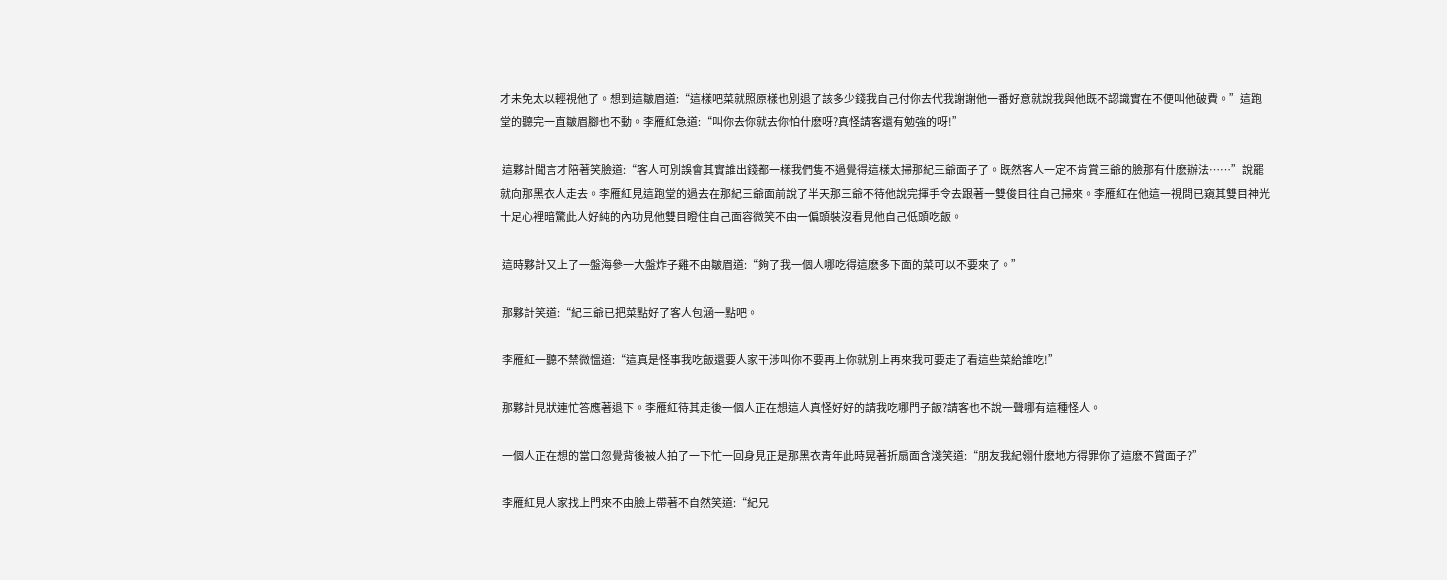才未免太以輕視他了。想到這皺眉道:“這樣吧菜就照原樣也別退了該多少錢我自己付你去代我謝謝他一番好意就說我與他既不認識實在不便叫他破費。”這跑堂的聽完一直皺眉腳也不動。李雁紅急道:“叫你去你就去你怕什麽呀?真怪請客還有勉強的呀!”

 這夥計聞言才陪著笑臉道:“客人可別誤會其實誰出錢都一樣我們隻不過覺得這樣太掃那紀三爺面子了。既然客人一定不肯賞三爺的臉那有什麽辦法……”說罷就向那黑衣人走去。李雁紅見這跑堂的過去在那紀三爺面前說了半天那三爺不待他說完揮手令去跟著一雙俊目往自己掃來。李雁紅在他這一視問已窺其雙目神光十足心裡暗驚此人好純的內功見他雙目瞪住自己面容微笑不由一偏頭裝沒看見他自己低頭吃飯。

 這時夥計又上了一盤海參一大盤炸子雞不由皺眉道:“夠了我一個人哪吃得這麽多下面的菜可以不要來了。”

 那夥計笑道:“紀三爺已把菜點好了客人包涵一點吧。

 李雁紅一聽不禁微慍道:“這真是怪事我吃飯還要人家干涉叫你不要再上你就別上再來我可要走了看這些菜給誰吃!”

 那夥計見狀連忙答應著退下。李雁紅待其走後一個人正在想這人真怪好好的請我吃哪門子飯?請客也不說一聲哪有這種怪人。

 一個人正在想的當口忽覺背後被人拍了一下忙一回身見正是那黑衣青年此時晃著折扇面含淺笑道:“朋友我紀翎什麽地方得罪你了這麽不賞面子?”

 李雁紅見人家找上門來不由臉上帶著不自然笑道:“紀兄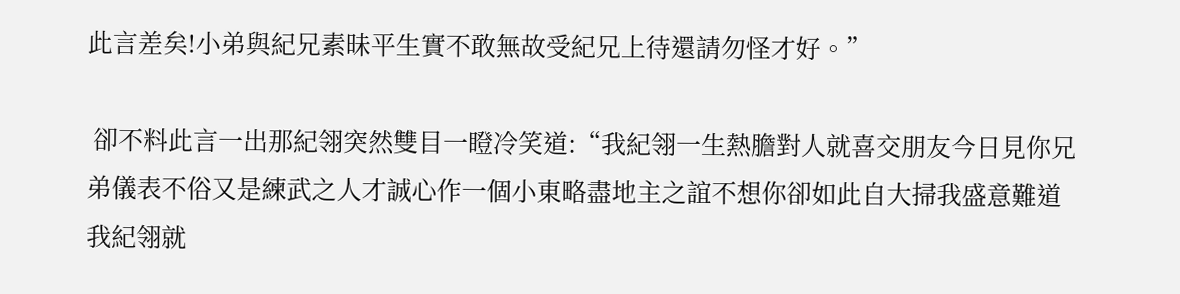此言差矣!小弟與紀兄素昧平生實不敢無故受紀兄上待還請勿怪才好。”

 卻不料此言一出那紀翎突然雙目一瞪冷笑道:“我紀翎一生熱膽對人就喜交朋友今日見你兄弟儀表不俗又是練武之人才誠心作一個小東略盡地主之誼不想你卻如此自大掃我盛意難道我紀翎就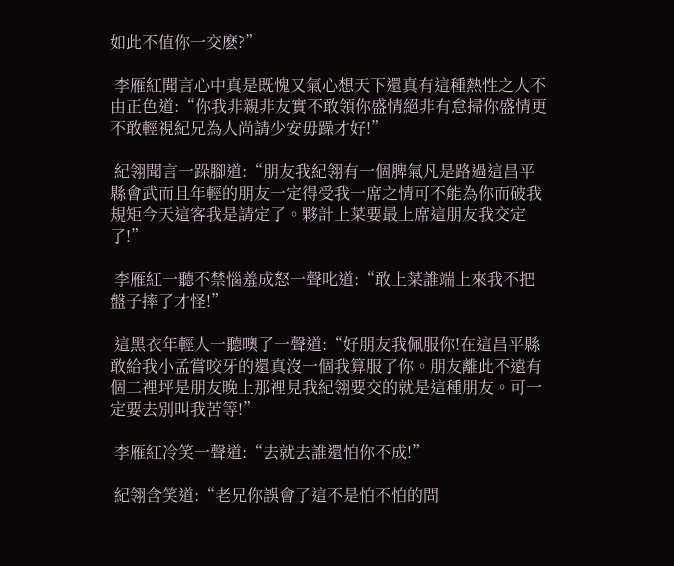如此不值你一交麽?”

 李雁紅聞言心中真是既愧又氣心想天下還真有這種熱性之人不由正色道:“你我非親非友實不敢領你盛情絕非有怠掃你盛情更不敢輕視紀兄為人尚請少安毋躁才好!”

 紀翎聞言一跺腳道:“朋友我紀翎有一個脾氣凡是路過這昌平縣會武而且年輕的朋友一定得受我一席之情可不能為你而破我規矩今天這客我是請定了。夥計上菜要最上席這朋友我交定了!”

 李雁紅一聽不禁惱羞成怒一聲叱道:“敢上菜誰端上來我不把盤子摔了才怪!”

 這黑衣年輕人一聽噢了一聲道:“好朋友我佩服你!在這昌平縣敢給我小孟嘗咬牙的還真沒一個我算服了你。朋友離此不遠有個二裡坪是朋友晚上那裡見我紀翎要交的就是這種朋友。可一定要去別叫我苦等!”

 李雁紅冷笑一聲道:“去就去誰還怕你不成!”

 紀翎含笑道:“老兄你誤會了這不是怕不怕的問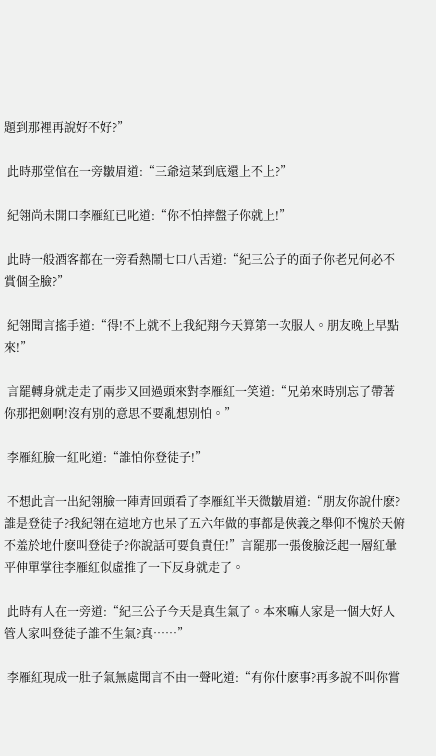題到那裡再說好不好?”

 此時那堂倌在一旁皺眉道:“三爺這菜到底還上不上?”

 紀翎尚未開口李雁紅已叱道:“你不怕摔盤子你就上!”

 此時一般酒客都在一旁看熱鬧七口八舌道:“紀三公子的面子你老兄何必不賞個全臉?”

 紀翎聞言搖手道:“得!不上就不上我紀翔今天算第一次服人。朋友晚上早點來!”

 言罷轉身就走走了兩步又回過頭來對李雁紅一笑道:“兄弟來時別忘了帶著你那把劍啊!沒有別的意思不要亂想別怕。”

 李雁紅臉一紅叱道:“誰怕你登徒子!”

 不想此言一出紀翎臉一陣青回頭看了李雁紅半天微皺眉道:“朋友你說什麽?誰是登徒子?我紀翎在這地方也呆了五六年做的事都是俠義之舉仰不愧於天俯不羞於地什麽叫登徒子?你說話可要負責任!”言罷那一張俊臉泛起一層紅暈平伸單掌往李雁紅似虛推了一下反身就走了。

 此時有人在一旁道:“紀三公子今天是真生氣了。本來嘛人家是一個大好人管人家叫登徒子誰不生氣?真……”

 李雁紅現成一肚子氣無處聞言不由一聲叱道:“有你什麽事?再多說不叫你嘗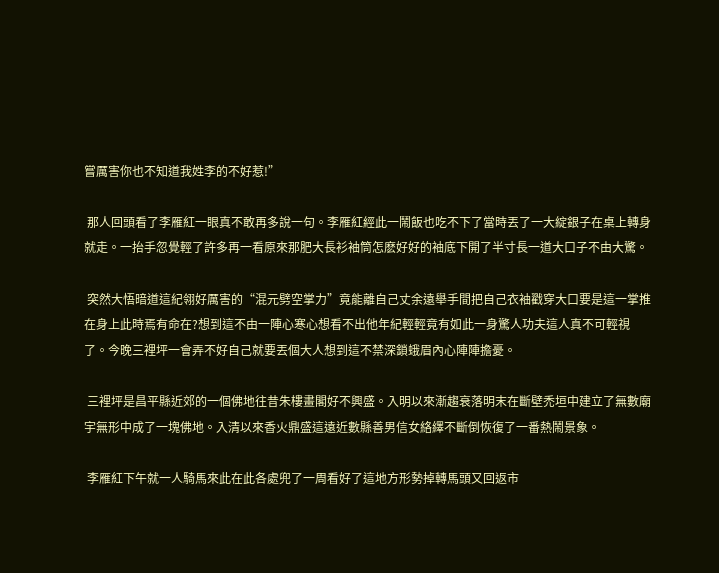嘗厲害你也不知道我姓李的不好惹!”

 那人回頭看了李雁紅一眼真不敢再多說一句。李雁紅經此一鬧飯也吃不下了當時丟了一大綻銀子在桌上轉身就走。一抬手忽覺輕了許多再一看原來那肥大長衫袖筒怎麽好好的袖底下開了半寸長一道大口子不由大驚。

 突然大悟暗道這紀翎好厲害的“混元劈空掌力”竟能離自己丈余遠舉手間把自己衣袖戳穿大口要是這一掌推在身上此時焉有命在?想到這不由一陣心寒心想看不出他年紀輕輕竟有如此一身驚人功夫這人真不可輕視了。今晚三裡坪一會弄不好自己就要丟個大人想到這不禁深鎖蛾眉內心陣陣擔憂。

 三裡坪是昌平縣近郊的一個佛地往昔朱樓畫閣好不興盛。入明以來漸趨衰落明末在斷壁禿垣中建立了無數廟宇無形中成了一塊佛地。入清以來香火鼎盛這遠近數縣善男信女絡繹不斷倒恢復了一番熱鬧景象。

 李雁紅下午就一人騎馬來此在此各處兜了一周看好了這地方形勢掉轉馬頭又回返市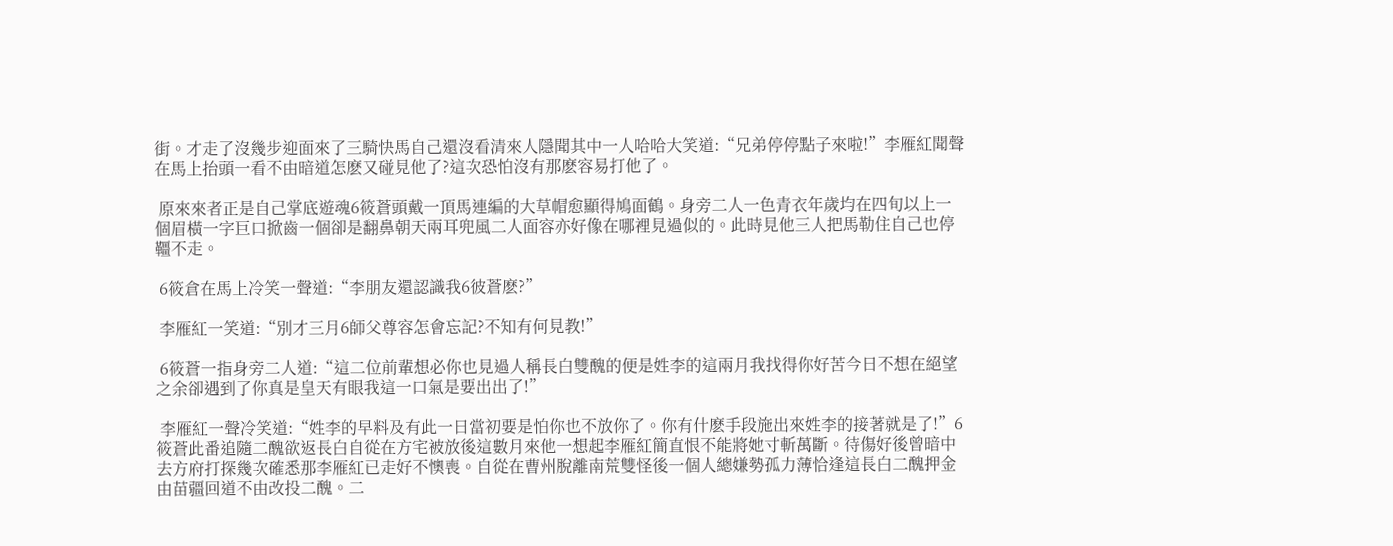街。才走了沒幾步迎面來了三騎快馬自己還沒看清來人隱聞其中一人哈哈大笑道:“兄弟停停點子來啦!”李雁紅聞聲在馬上抬頭一看不由暗道怎麽又碰見他了?這次恐怕沒有那麽容易打他了。

 原來來者正是自己掌底遊魂6筱蒼頭戴一頂馬連編的大草帽愈顯得鳩面鶴。身旁二人一色青衣年歲均在四旬以上一個眉橫一字巨口掀齒一個卻是翻鼻朝天兩耳兜風二人面容亦好像在哪裡見過似的。此時見他三人把馬勒住自己也停韁不走。

 6筱倉在馬上冷笑一聲道:“李朋友還認識我6彼蒼麽?”

 李雁紅一笑道:“別才三月6師父尊容怎會忘記?不知有何見教!”

 6筱蒼一指身旁二人道:“這二位前輩想必你也見過人稱長白雙醜的便是姓李的這兩月我找得你好苦今日不想在絕望之余卻遇到了你真是皇天有眼我這一口氣是要出出了!”

 李雁紅一聲冷笑道:“姓李的早料及有此一日當初要是怕你也不放你了。你有什麽手段施出來姓李的接著就是了!”6筱蒼此番追隨二醜欲返長白自從在方宅被放後這數月來他一想起李雁紅簡直恨不能將她寸斬萬斷。待傷好後曾暗中去方府打探幾次確悉那李雁紅已走好不懊喪。自從在曹州脫離南荒雙怪後一個人總嫌勢孤力薄恰逢這長白二醜押金由苗疆回道不由改投二醜。二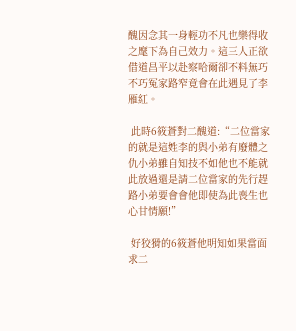醜因念其一身輕功不凡也樂得收之麾下為自己效力。這三人正欲借道昌平以赴察哈爾卻不料無巧不巧冤家路窄竟會在此遇見了李雁紅。

 此時6筱蒼對二醜道:“二位當家的就是這姓李的與小弟有廢體之仇小弟雖自知技不如他也不能就此放過還是請二位當家的先行趕路小弟要會會他即使為此喪生也心甘情願!”

 好狡猾的6筱蒼他明知如果當面求二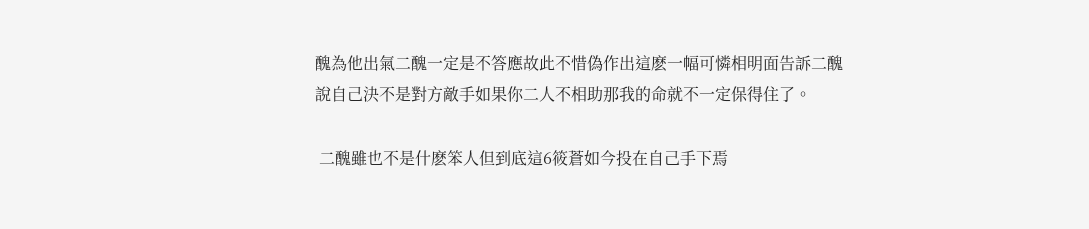醜為他出氣二醜一定是不答應故此不惜偽作出這麽一幅可憐相明面告訴二醜說自己決不是對方敵手如果你二人不相助那我的命就不一定保得住了。

 二醜雖也不是什麽笨人但到底這6筱蒼如今投在自己手下焉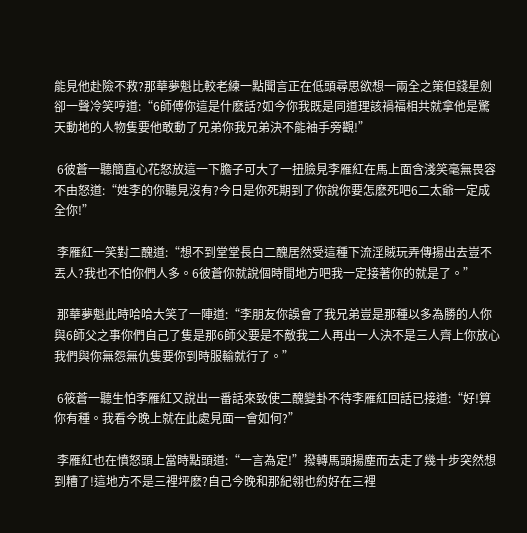能見他赴險不救?那華夢魁比較老練一點聞言正在低頭尋思欲想一兩全之策但錢星劍卻一聲冷笑哼道:“6師傅你這是什麽話?如今你我既是同道理該禍福相共就拿他是驚天動地的人物隻要他敢動了兄弟你我兄弟決不能袖手旁觀!”

 6彼蒼一聽簡直心花怒放這一下膽子可大了一扭臉見李雁紅在馬上面含淺笑毫無畏容不由怒道:“姓李的你聽見沒有?今日是你死期到了你說你要怎麽死吧6二太爺一定成全你!”

 李雁紅一笑對二醜道:“想不到堂堂長白二醜居然受這種下流淫賊玩弄傳揚出去豈不丟人?我也不怕你們人多。6彼蒼你就說個時間地方吧我一定接著你的就是了。”

 那華夢魁此時哈哈大笑了一陣道:“李朋友你誤會了我兄弟豈是那種以多為勝的人你與6師父之事你們自己了隻是那6師父要是不敵我二人再出一人決不是三人齊上你放心我們與你無怨無仇隻要你到時服輸就行了。”

 6筱蒼一聽生怕李雁紅又說出一番話來致使二醜變卦不待李雁紅回話已接道:“好!算你有種。我看今晚上就在此處見面一會如何?”

 李雁紅也在憤怒頭上當時點頭道:“一言為定!”撥轉馬頭揚塵而去走了幾十步突然想到糟了!這地方不是三裡坪麽?自己今晚和那紀翎也約好在三裡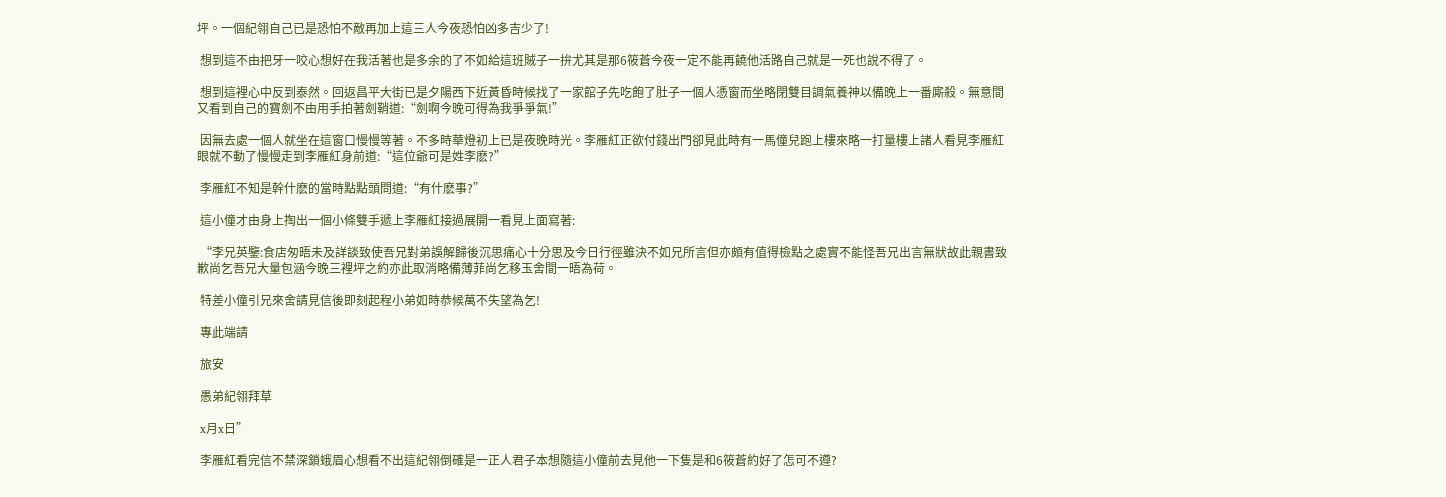坪。一個紀翎自己已是恐怕不敵再加上這三人今夜恐怕凶多吉少了!

 想到這不由把牙一咬心想好在我活著也是多余的了不如給這班賊子一拚尤其是那6筱蒼今夜一定不能再饒他活路自己就是一死也說不得了。

 想到這裡心中反到泰然。回返昌平大街已是夕陽西下近黃昏時候找了一家館子先吃飽了肚子一個人憑窗而坐略閉雙目調氣養神以備晚上一番廝殺。無意間又看到自己的寶劍不由用手拍著劍鞘道:“劍啊今晚可得為我爭爭氣!”

 因無去處一個人就坐在這窗口慢慢等著。不多時華燈初上已是夜晚時光。李雁紅正欲付錢出門卻見此時有一馬僮兒跑上樓來略一打量樓上諸人看見李雁紅眼就不動了慢慢走到李雁紅身前道:“這位爺可是姓李麽?”

 李雁紅不知是幹什麽的當時點點頭問道:“有什麽事?”

 這小僮才由身上掏出一個小條雙手遞上李雁紅接過展開一看見上面寫著:

 “李兄英鑒:食店匆晤未及詳談致使吾兄對弟誤解歸後沉思痛心十分思及今日行徑雖決不如兄所言但亦頗有值得檢點之處實不能怪吾兄出言無狀故此親書致歉尚乞吾兄大量包涵今晚三裡坪之約亦此取消略備薄菲尚乞移玉舍間一晤為荷。

 特差小僮引兄來舍請見信後即刻起程小弟如時恭候萬不失望為乞!

 專此端請

 旅安

 愚弟紀翎拜草

 x月x日”

 李雁紅看完信不禁深鎖蛾眉心想看不出這紀翎倒確是一正人君子本想隨這小僮前去見他一下隻是和6筱蒼約好了怎可不遵?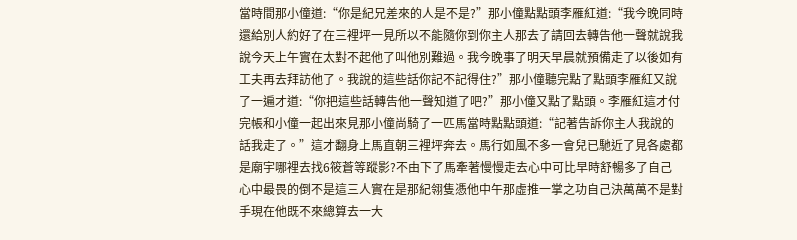當時間那小僮道:“你是紀兄差來的人是不是?”那小僮點點頭李雁紅道:“我今晚同時還給別人約好了在三裡坪一見所以不能隨你到你主人那去了請回去轉告他一聲就說我說今天上午實在太對不起他了叫他別難過。我今晚事了明天早晨就預備走了以後如有工夫再去拜訪他了。我說的這些話你記不記得住?”那小僮聽完點了點頭李雁紅又說了一遍才道:“你把這些話轉告他一聲知道了吧?”那小僮又點了點頭。李雁紅這才付完帳和小僮一起出來見那小僮尚騎了一匹馬當時點點頭道:“記著告訴你主人我說的話我走了。”這才翻身上馬直朝三裡坪奔去。馬行如風不多一會兒已馳近了見各處都是廟宇哪裡去找6筱蒼等蹤影?不由下了馬牽著慢慢走去心中可比早時舒暢多了自己心中最畏的倒不是這三人實在是那紀翎隻憑他中午那虛推一掌之功自己決萬萬不是對手現在他既不來總算去一大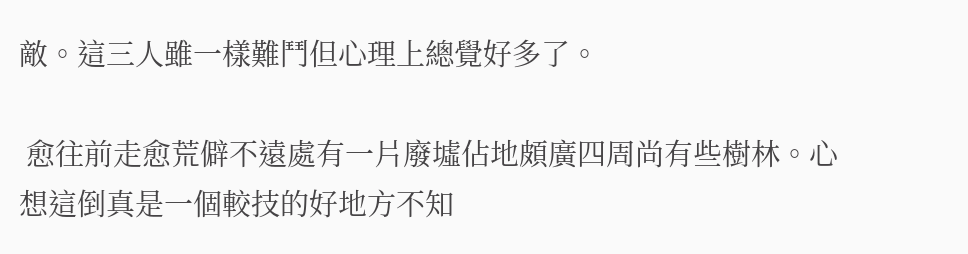敵。這三人雖一樣難鬥但心理上總覺好多了。

 愈往前走愈荒僻不遠處有一片廢墟佔地頗廣四周尚有些樹林。心想這倒真是一個較技的好地方不知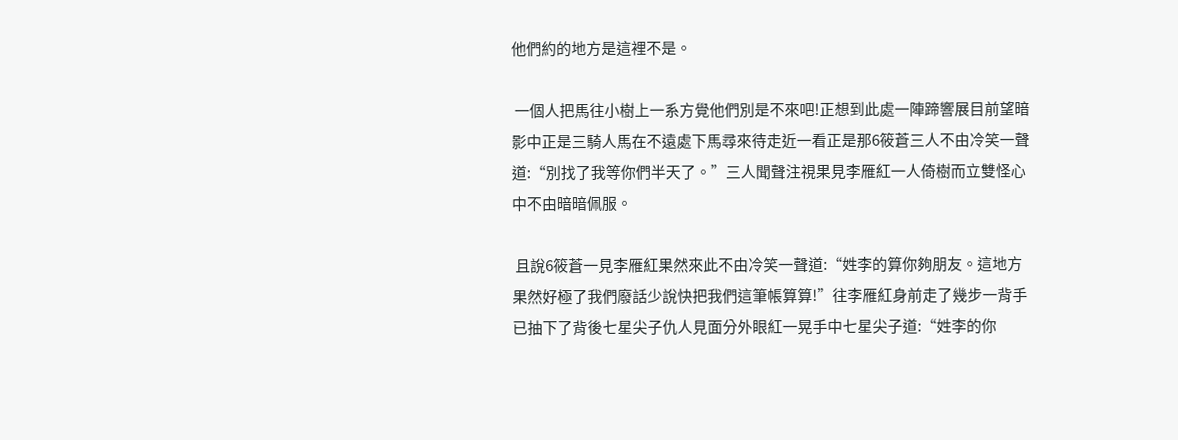他們約的地方是這裡不是。

 一個人把馬往小樹上一系方覺他們別是不來吧!正想到此處一陣蹄響展目前望暗影中正是三騎人馬在不遠處下馬尋來待走近一看正是那6筱蒼三人不由冷笑一聲道:“別找了我等你們半天了。”三人聞聲注視果見李雁紅一人倚樹而立雙怪心中不由暗暗佩服。

 且說6筱蒼一見李雁紅果然來此不由冷笑一聲道:“姓李的算你夠朋友。這地方果然好極了我們廢話少說快把我們這筆帳算算!”往李雁紅身前走了幾步一背手已抽下了背後七星尖子仇人見面分外眼紅一晃手中七星尖子道:“姓李的你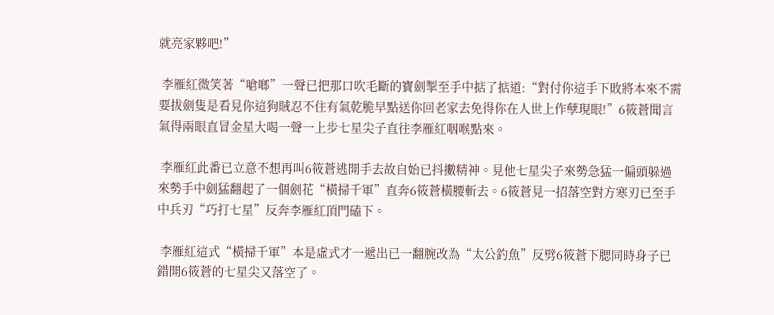就亮家夥吧!”

 李雁紅微笑著“嗆啷”一聲已把那口吹毛斷的寶劍掣至手中掂了掂道:“對付你這手下敗將本來不需要拔劍隻是看見你這狗賊忍不住有氣乾脆早點送你回老家去免得你在人世上作孽現眼!”6筱蒼聞言氣得兩眼直冒金星大喝一聲一上步七星尖子直往李雁紅咽喉點來。

 李雁紅此番已立意不想再叫6筱蒼逃開手去故自始已抖擻精神。見他七星尖子來勢急猛一偏頭躲過來勢手中劍猛翻起了一個劍花“橫掃千軍”直奔6筱蒼橫腰斬去。6筱蒼見一招落空對方寒刃已至手中兵刃“巧打七星”反奔李雁紅頂門磕下。

 李雁紅這式“橫掃千軍”本是虛式才一遞出已一翻腕改為“太公釣魚”反劈6筱蒼下腮同時身子已錯開6筱蒼的七星尖又落空了。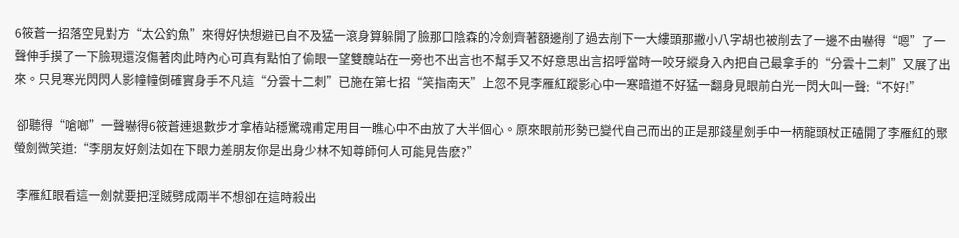6筱蒼一招落空見對方“太公釣魚”來得好快想避已自不及猛一滾身算躲開了臉那口陰森的冷劍齊著額邊削了過去削下一大縷頭那撇小八字胡也被削去了一邊不由嚇得“嗯”了一聲伸手摸了一下臉現還沒傷著肉此時內心可真有點怕了偷眼一望雙醜站在一旁也不出言也不幫手又不好意思出言招呼當時一咬牙縱身入內把自己最拿手的“分雲十二刺”又展了出來。只見寒光閃閃人影幢幢倒確實身手不凡這“分雲十二刺”已施在第七招“笑指南天”上忽不見李雁紅蹤影心中一寒暗道不好猛一翻身見眼前白光一閃大叫一聲:“不好!”

 卻聽得“嗆啷”一聲嚇得6筱蒼連退數步才拿樁站穩驚魂甫定用目一瞧心中不由放了大半個心。原來眼前形勢已變代自己而出的正是那錢星劍手中一柄龍頭杖正磕開了李雁紅的聚螢劍微笑道:“李朋友好劍法如在下眼力差朋友你是出身少林不知尊師何人可能見告麽?”

 李雁紅眼看這一劍就要把淫賊劈成兩半不想卻在這時殺出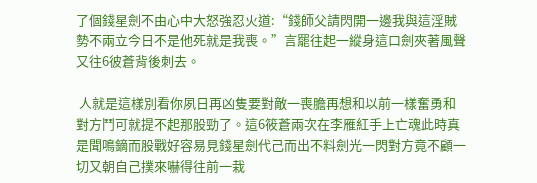了個錢星劍不由心中大怒強忍火道:“錢師父請閃開一邊我與這淫賊勢不兩立今日不是他死就是我喪。”言罷往起一縱身這口劍夾著風聲又往6彼蒼背後刺去。

 人就是這樣別看你夙日再凶隻要對敵一喪膽再想和以前一樣奮勇和對方鬥可就提不起那股勁了。這6筱蒼兩次在李雁紅手上亡魂此時真是聞鳴鏑而股戰好容易見錢星劍代己而出不料劍光一閃對方竟不顧一切又朝自己撲來嚇得往前一栽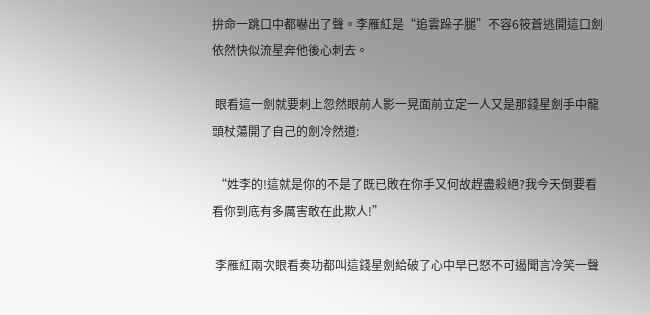拚命一跳口中都嚇出了聲。李雁紅是“追雲跺子腿”不容6筱蒼逃開這口劍依然快似流星奔他後心刺去。

 眼看這一劍就要刺上忽然眼前人影一晃面前立定一人又是那錢星劍手中龍頭杖蕩開了自己的劍冷然道:

 “姓李的!這就是你的不是了既已敗在你手又何故趕盡殺絕?我今天倒要看看你到底有多厲害敢在此欺人!”

 李雁紅兩次眼看奏功都叫這錢星劍給破了心中早已怒不可遏聞言冷笑一聲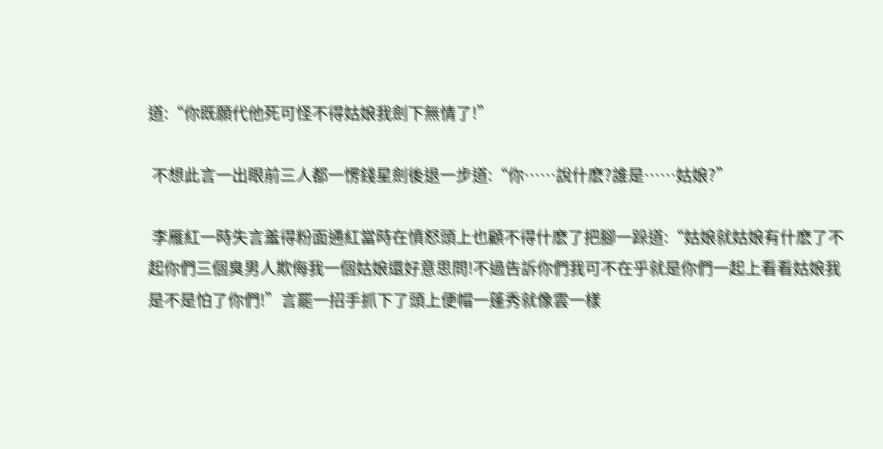道:“你既願代他死可怪不得姑娘我劍下無情了!”

 不想此言一出眼前三人都一愣錢星劍後退一步道:“你……說什麽?誰是……姑娘?”

 李雁紅一時失言羞得粉面通紅當時在憤怒頭上也顧不得什麽了把腳一跺道:“姑娘就姑娘有什麽了不起你們三個臭男人欺侮我一個姑娘還好意思問!不過告訴你們我可不在乎就是你們一起上看看姑娘我是不是怕了你們!”言罷一招手抓下了頭上便帽一蓬秀就像雲一樣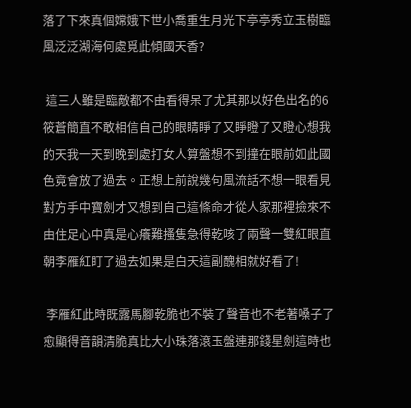落了下來真個嫦娥下世小喬重生月光下亭亭秀立玉樹臨風泛泛湖海何處覓此傾國天香?

 這三人雖是臨敵都不由看得呆了尤其那以好色出名的6筱蒼簡直不敢相信自己的眼睛睜了又睜瞪了又瞪心想我的天我一天到晚到處打女人算盤想不到撞在眼前如此國色竟會放了過去。正想上前說幾句風流話不想一眼看見對方手中寶劍才又想到自己這條命才從人家那裡撿來不由住足心中真是心癢難搔隻急得乾咳了兩聲一雙紅眼直朝李雁紅盯了過去如果是白天這副醜相就好看了!

 李雁紅此時既露馬腳乾脆也不裝了聲音也不老著嗓子了愈顯得音韻清脆真比大小珠落滾玉盤連那錢星劍這時也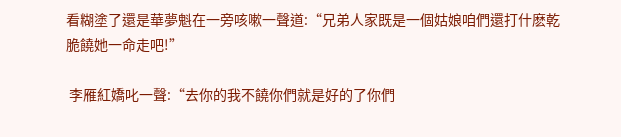看糊塗了還是華夢魁在一旁咳嗽一聲道:“兄弟人家既是一個姑娘咱們還打什麽乾脆饒她一命走吧!”

 李雁紅嬌叱一聲:“去你的我不饒你們就是好的了你們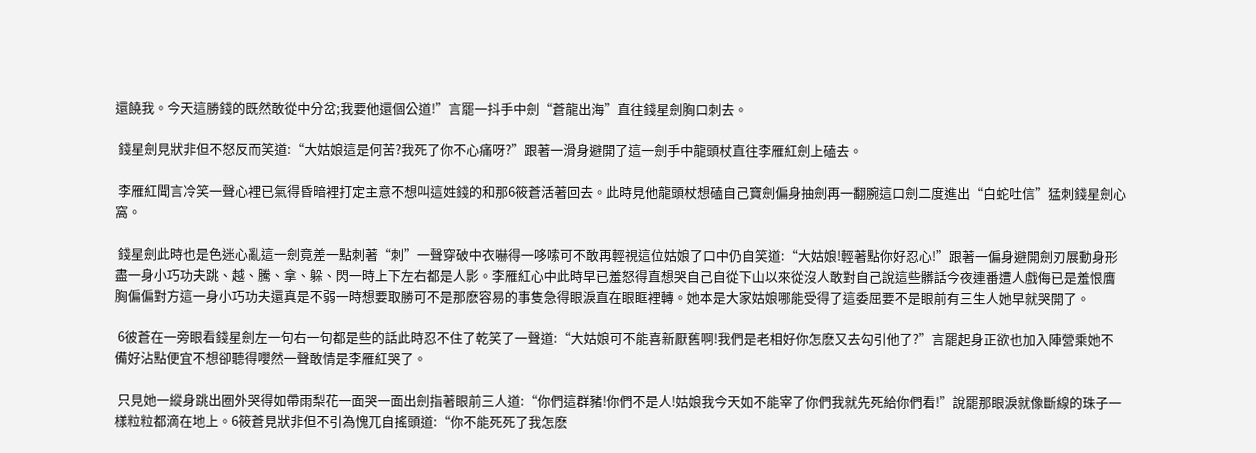還饒我。今天這勝錢的既然敢從中分岔;我要他還個公道!”言罷一抖手中劍“蒼龍出海”直往錢星劍胸口刺去。

 錢星劍見狀非但不怒反而笑道:“大姑娘這是何苦?我死了你不心痛呀?”跟著一滑身避開了這一劍手中龍頭杖直往李雁紅劍上磕去。

 李雁紅聞言冷笑一聲心裡已氣得昏暗裡打定主意不想叫這姓錢的和那6筱蒼活著回去。此時見他龍頭杖想磕自己寶劍偏身抽劍再一翻腕這口劍二度進出“白蛇吐信”猛刺錢星劍心窩。

 錢星劍此時也是色迷心亂這一劍竟差一點刺著“刺”一聲穿破中衣嚇得一哆嗦可不敢再輕視這位姑娘了口中仍自笑道:“大姑娘!輕著點你好忍心!”跟著一偏身避開劍刃展動身形盡一身小巧功夫跳、越、騰、拿、躲、閃一時上下左右都是人影。李雁紅心中此時早已羞怒得直想哭自己自從下山以來從沒人敢對自己說這些髒話今夜連番遭人戲侮已是羞恨膺胸偏偏對方這一身小巧功夫還真是不弱一時想要取勝可不是那麽容易的事隻急得眼淚直在眼眶裡轉。她本是大家姑娘哪能受得了這委屈要不是眼前有三生人她早就哭開了。

 6彼蒼在一旁眼看錢星劍左一句右一句都是些的話此時忍不住了乾笑了一聲道:“大姑娘可不能喜新厭舊啊!我們是老相好你怎麽又去勾引他了?”言罷起身正欲也加入陣營乘她不備好沾點便宜不想卻聽得嚶然一聲敢情是李雁紅哭了。

 只見她一縱身跳出圈外哭得如帶雨梨花一面哭一面出劍指著眼前三人道:“你們這群豬!你們不是人!姑娘我今天如不能宰了你們我就先死給你們看!”說罷那眼淚就像斷線的珠子一樣粒粒都滴在地上。6筱蒼見狀非但不引為愧兀自搖頭道:“你不能死死了我怎麽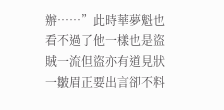辦……”此時華夢魁也看不過了他一樣也是盜賊一流但盜亦有道見狀一皺眉正要出言卻不料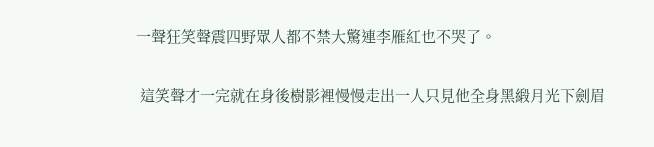一聲狂笑聲震四野眾人都不禁大驚連李雁紅也不哭了。

 這笑聲才一完就在身後樹影裡慢慢走出一人只見他全身黑緞月光下劍眉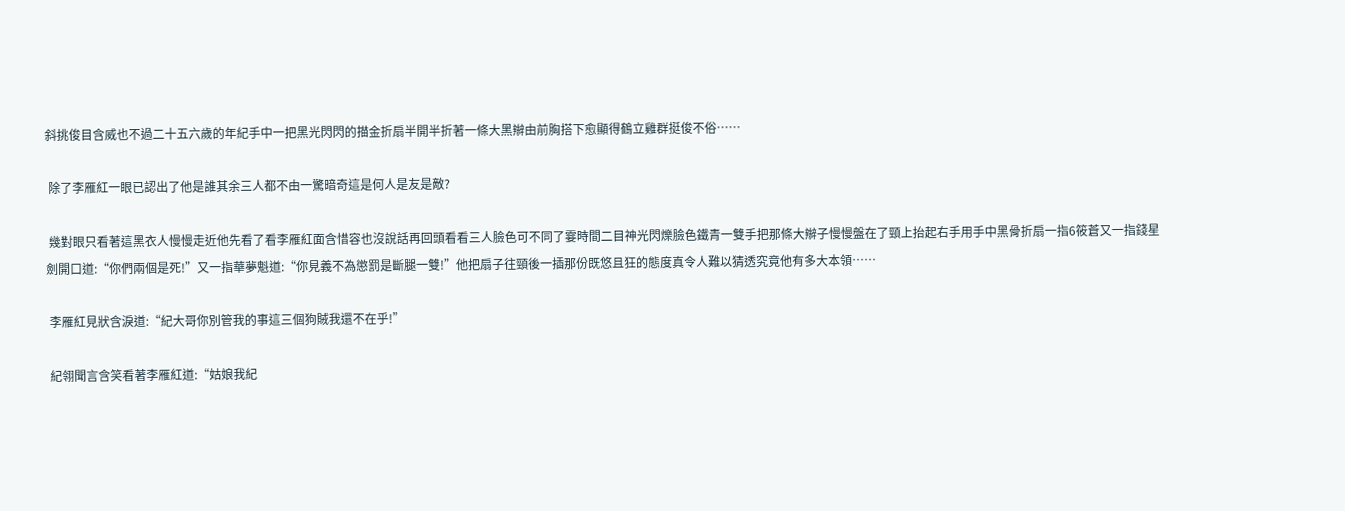斜挑俊目含威也不過二十五六歲的年紀手中一把黑光閃閃的描金折扇半開半折著一條大黑辮由前胸搭下愈顯得鶴立雞群挺俊不俗……

 除了李雁紅一眼已認出了他是誰其余三人都不由一驚暗奇這是何人是友是敵?

 幾對眼只看著這黑衣人慢慢走近他先看了看李雁紅面含惜容也沒說話再回頭看看三人臉色可不同了霎時間二目神光閃爍臉色鐵青一雙手把那條大辮子慢慢盤在了頸上抬起右手用手中黑骨折扇一指6筱蒼又一指錢星劍開口道:“你們兩個是死!”又一指華夢魁道:“你見義不為懲罰是斷腿一雙!”他把扇子往頸後一插那份既悠且狂的態度真令人難以猜透究竟他有多大本領……

 李雁紅見狀含淚道:“紀大哥你別管我的事這三個狗賊我還不在乎!”

 紀翎聞言含笑看著李雁紅道:“姑娘我紀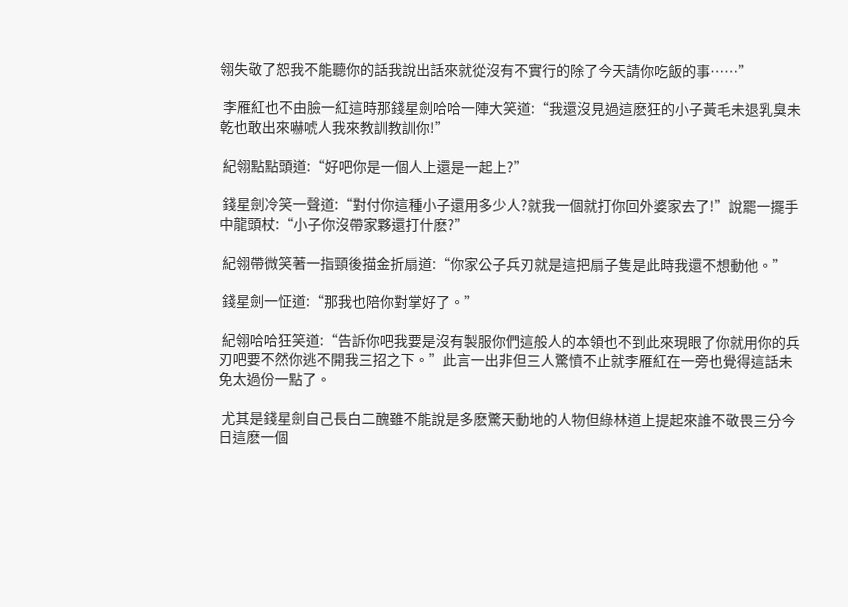翎失敬了恕我不能聽你的話我說出話來就從沒有不實行的除了今天請你吃飯的事……”

 李雁紅也不由臉一紅這時那錢星劍哈哈一陣大笑道:“我還沒見過這麽狂的小子黃毛未退乳臭未乾也敢出來嚇唬人我來教訓教訓你!”

 紀翎點點頭道:“好吧你是一個人上還是一起上?”

 錢星劍冷笑一聲道:“對付你這種小子還用多少人?就我一個就打你回外婆家去了!”說罷一擺手中龍頭杖:“小子你沒帶家夥還打什麽?”

 紀翎帶微笑著一指頸後描金折扇道:“你家公子兵刃就是這把扇子隻是此時我還不想動他。”

 錢星劍一怔道:“那我也陪你對掌好了。”

 紀翎哈哈狂笑道:“告訴你吧我要是沒有製服你們這般人的本領也不到此來現眼了你就用你的兵刃吧要不然你逃不開我三招之下。”此言一出非但三人驚憤不止就李雁紅在一旁也覺得這話未免太過份一點了。

 尤其是錢星劍自己長白二醜雖不能說是多麽驚天動地的人物但綠林道上提起來誰不敬畏三分今日這麽一個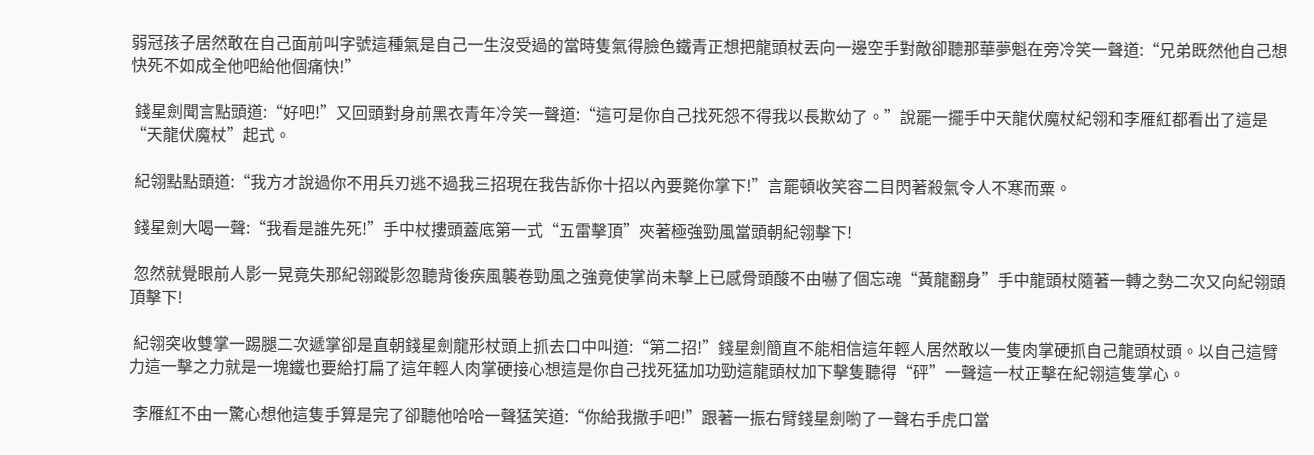弱冠孩子居然敢在自己面前叫字號這種氣是自己一生沒受過的當時隻氣得臉色鐵青正想把龍頭杖丟向一邊空手對敵卻聽那華夢魁在旁冷笑一聲道:“兄弟既然他自己想快死不如成全他吧給他個痛快!”

 錢星劍聞言點頭道:“好吧!”又回頭對身前黑衣青年冷笑一聲道:“這可是你自己找死怨不得我以長欺幼了。”說罷一擺手中天龍伏魔杖紀翎和李雁紅都看出了這是“天龍伏魔杖”起式。

 紀翎點點頭道:“我方才說過你不用兵刃逃不過我三招現在我告訴你十招以內要斃你掌下!”言罷頓收笑容二目閃著殺氣令人不寒而粟。

 錢星劍大喝一聲:“我看是誰先死!”手中杖摟頭蓋底第一式“五雷擊頂”夾著極強勁風當頭朝紀翎擊下!

 忽然就覺眼前人影一晃竟失那紀翎蹤影忽聽背後疾風襲卷勁風之強竟使掌尚未擊上已感骨頭酸不由嚇了個忘魂“黃龍翻身”手中龍頭杖隨著一轉之勢二次又向紀翎頭頂擊下!

 紀翎突收雙掌一踢腿二次遞掌卻是直朝錢星劍龍形杖頭上抓去口中叫道:“第二招!”錢星劍簡直不能相信這年輕人居然敢以一隻肉掌硬抓自己龍頭杖頭。以自己這臂力這一擊之力就是一塊鐵也要給打扁了這年輕人肉掌硬接心想這是你自己找死猛加功勁這龍頭杖加下擊隻聽得“砰”一聲這一杖正擊在紀翎這隻掌心。

 李雁紅不由一驚心想他這隻手算是完了卻聽他哈哈一聲猛笑道:“你給我撒手吧!”跟著一振右臂錢星劍喲了一聲右手虎口當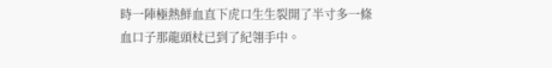時一陣極熱鮮血直下虎口生生裂開了半寸多一條血口子那龍頭杖已到了紀翎手中。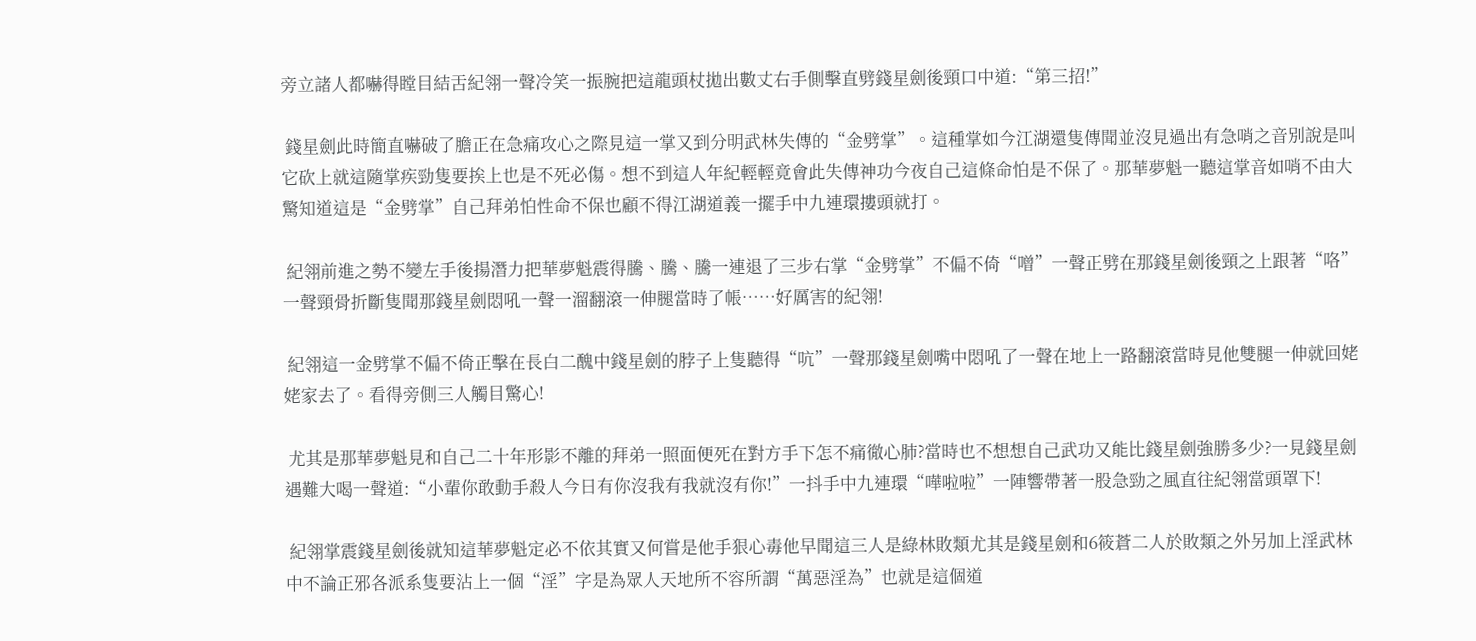旁立諸人都嚇得瞠目結舌紀翎一聲冷笑一振腕把這龍頭杖拋出數丈右手側擊直劈錢星劍後頸口中道:“第三招!”

 錢星劍此時簡直嚇破了膽正在急痛攻心之際見這一掌又到分明武林失傳的“金劈掌”。這種掌如今江湖還隻傳聞並沒見過出有急哨之音別說是叫它砍上就這隨掌疾勁隻要挨上也是不死必傷。想不到這人年紀輕輕竟會此失傳神功今夜自己這條命怕是不保了。那華夢魁一聽這掌音如哨不由大驚知道這是“金劈掌”自己拜弟怕性命不保也顧不得江湖道義一擺手中九連環摟頭就打。

 紀翎前進之勢不變左手後揚潛力把華夢魁震得騰、騰、騰一連退了三步右掌“金劈掌”不偏不倚“噌”一聲正劈在那錢星劍後頸之上跟著“咯”一聲頸骨折斷隻聞那錢星劍悶吼一聲一溜翻滾一伸腿當時了帳……好厲害的紀翎!

 紀翎這一金劈掌不偏不倚正擊在長白二醜中錢星劍的脖子上隻聽得“吭”一聲那錢星劍嘴中悶吼了一聲在地上一路翻滾當時見他雙腿一伸就回姥姥家去了。看得旁側三人觸目驚心!

 尤其是那華夢魁見和自己二十年形影不離的拜弟一照面便死在對方手下怎不痛徹心肺?當時也不想想自己武功又能比錢星劍強勝多少?一見錢星劍遇難大喝一聲道:“小輩你敢動手殺人今日有你沒我有我就沒有你!”一抖手中九連環“嘩啦啦”一陣響帶著一股急勁之風直往紀翎當頭罩下!

 紀翎掌震錢星劍後就知這華夢魁定必不依其實又何嘗是他手狠心毒他早聞這三人是綠林敗類尤其是錢星劍和6筱蒼二人於敗類之外另加上淫武林中不論正邪各派系隻要沾上一個“淫”字是為眾人天地所不容所謂“萬惡淫為”也就是這個道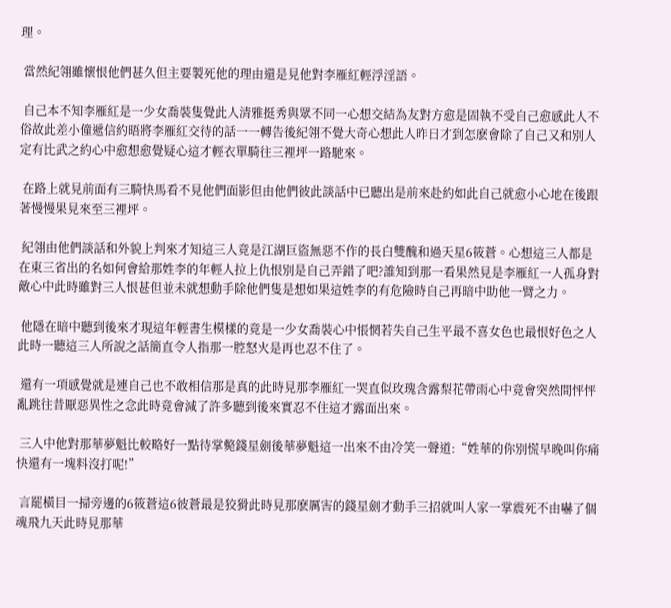理。

 當然紀翎雖懷恨他們甚久但主要製死他的理由還是見他對李雁紅輕浮淫語。

 自己本不知李雁紅是一少女喬裝隻覺此人清雅挺秀與眾不同一心想交結為友對方愈是固執不受自己愈感此人不俗故此差小僮遞信約晤將李雁紅交待的話一一轉告後紀翎不覺大奇心想此人昨日才到怎麽會除了自己又和別人定有比武之約心中愈想愈覺疑心這才輕衣單騎往三裡坪一路馳來。

 在路上就見前面有三騎快馬看不見他們面影但由他們彼此談話中已聽出是前來赴約如此自己就愈小心地在後跟著慢慢果見來至三裡坪。

 紀翎由他們談話和外貌上判來才知這三人竟是江湖巨盜無惡不作的長白雙醜和過天星6筱蒼。心想這三人都是在東三省出的名如何會給那姓李的年輕人拉上仇恨別是自己弄錯了吧?誰知到那一看果然見是李雁紅一人孤身對敵心中此時雖對三人恨甚但並未就想動手除他們隻是想如果這姓李的有危險時自己再暗中助他一臂之力。

 他隱在暗中聽到後來才現這年輕書生模樣的竟是一少女喬裝心中悵惘若失自己生平最不喜女色也最恨好色之人此時一聽這三人所說之話簡直令人指那一腔怒火是再也忍不住了。

 還有一項感覺就是連自己也不敢相信那是真的此時見那李雁紅一哭直似玫瑰含露梨花帶雨心中竟會突然間怦怦亂跳往昔厭惡異性之念此時竟會減了許多聽到後來實忍不住這才露面出來。

 三人中他對那華夢魁比較略好一點待掌斃錢星劍後華夢魁這一出來不由冷笑一聲道:“姓華的你別慌早晚叫你痛快還有一塊料沒打呢!”

 言罷橫目一掃旁邊的6筱蒼這6彼蒼最是狡猾此時見那麽厲害的錢星劍才動手三招就叫人家一掌震死不由嚇了個魂飛九天此時見那華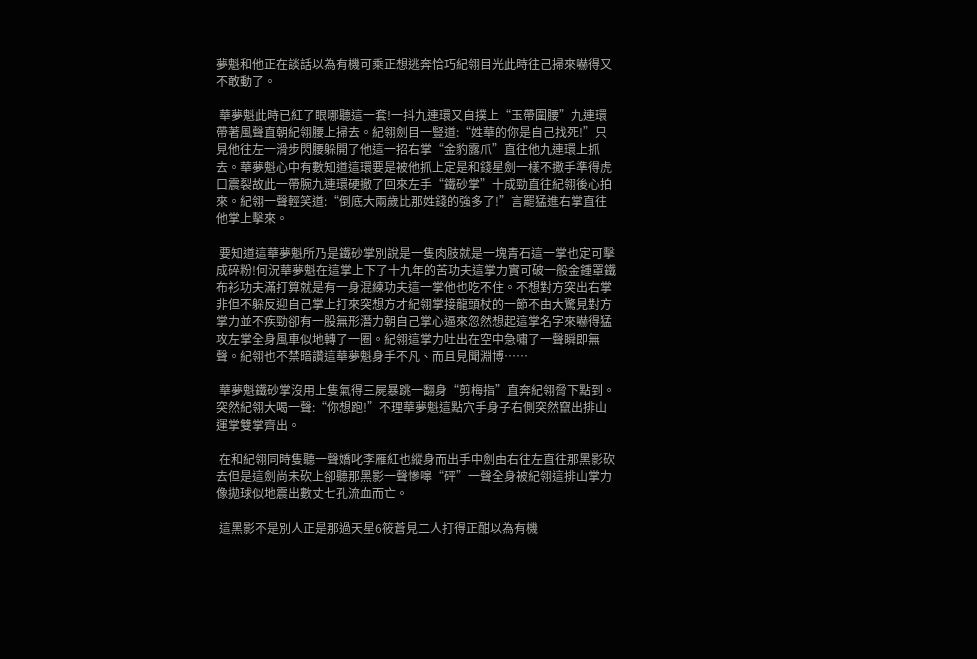夢魁和他正在談話以為有機可乘正想逃奔恰巧紀翎目光此時往己掃來嚇得又不敢動了。

 華夢魁此時已紅了眼哪聽這一套!一抖九連環又自撲上“玉帶圍腰”九連環帶著風聲直朝紀翎腰上掃去。紀翎劍目一豎道:“姓華的你是自己找死!”只見他往左一滑步閃腰躲開了他這一招右掌“金豹露爪”直往他九連環上抓去。華夢魁心中有數知道這環要是被他抓上定是和錢星劍一樣不撒手準得虎口震裂故此一帶腕九連環硬撤了回來左手“鐵砂掌”十成勁直往紀翎後心拍來。紀翎一聲輕笑道:“倒底大兩歲比那姓錢的強多了!”言罷猛進右掌直往他掌上擊來。

 要知道這華夢魁所乃是鐵砂掌別說是一隻肉肢就是一塊青石這一掌也定可擊成碎粉!何況華夢魁在這掌上下了十九年的苦功夫這掌力實可破一般金鍾罩鐵布衫功夫滿打算就是有一身混練功夫這一掌他也吃不住。不想對方突出右掌非但不躲反迎自己掌上打來突想方才紀翎掌接龍頭杖的一節不由大驚見對方掌力並不疾勁卻有一股無形潛力朝自己掌心逼來忽然想起這掌名字來嚇得猛攻左掌全身風車似地轉了一圈。紀翎這掌力吐出在空中急嘯了一聲瞬即無聲。紀翎也不禁暗讚這華夢魁身手不凡、而且見聞淵博……

 華夢魁鐵砂掌沒用上隻氣得三屍暴跳一翻身“剪梅指”直奔紀翎脅下點到。突然紀翎大喝一聲:“你想跑!”不理華夢魁這點穴手身子右側突然竄出排山運掌雙掌齊出。

 在和紀翎同時隻聽一聲嬌叱李雁紅也縱身而出手中劍由右往左直往那黑影砍去但是這劍尚未砍上卻聽那黑影一聲慘嗥“砰”一聲全身被紀翎這排山掌力像拋球似地震出數丈七孔流血而亡。

 這黑影不是別人正是那過天星6筱蒼見二人打得正酣以為有機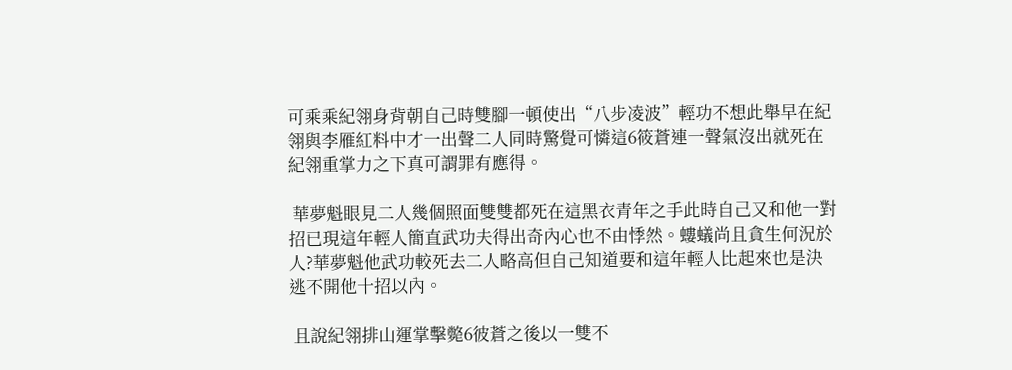可乘乘紀翎身背朝自己時雙腳一頓使出“八步凌波”輕功不想此舉早在紀翎與李雁紅料中才一出聲二人同時驚覺可憐這6筱蒼連一聲氣沒出就死在紀翎重掌力之下真可謂罪有應得。

 華夢魁眼見二人幾個照面雙雙都死在這黑衣青年之手此時自己又和他一對招已現這年輕人簡直武功夫得出奇內心也不由悸然。螻蟻尚且貪生何況於人?華夢魁他武功較死去二人略高但自己知道要和這年輕人比起來也是決逃不開他十招以內。

 且說紀翎排山運掌擊斃6彼蒼之後以一雙不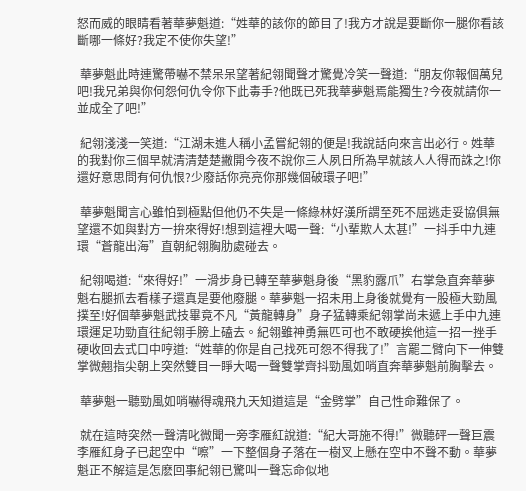怒而威的眼睛看著華夢魁道:“姓華的該你的節目了!我方才說是要斷你一腿你看該斷哪一條好?我定不使你失望!”

 華夢魁此時連驚帶嚇不禁呆呆望著紀翎聞聲才驚覺冷笑一聲道:“朋友你報個萬兒吧!我兄弟與你何怨何仇令你下此毒手?他既已死我華夢魁焉能獨生?今夜就請你一並成全了吧!”

 紀翎淺淺一笑道:“江湖未進人稱小孟嘗紀翎的便是!我說話向來言出必行。姓華的我對你三個早就清清楚楚撇開今夜不說你三人夙日所為早就該人人得而誅之!你還好意思問有何仇恨?少廢話你亮亮你那幾個破環子吧!”

 華夢魁聞言心雖怕到極點但他仍不失是一條綠林好漢所謂至死不屈逃走妥協俱無望還不如與對方一拚來得好!想到這裡大喝一聲:“小輩欺人太甚!”一抖手中九連環“蒼龍出海”直朝紀翎胸肋處碰去。

 紀翎喝道:“來得好!”一滑步身已轉至華夢魁身後“黑豹露爪”右掌急直奔華夢魁右腿抓去看樣子還真是要他廢腿。華夢魁一招未用上身後就覺有一股極大勁風撲至!好個華夢魁武技畢竟不凡“黃龍轉身”身子猛轉乘紀翎掌尚未遞上手中九連環運足功勁直往紀翎手膀上磕去。紀翎雖神勇無匹可也不敢硬挨他這一招一挫手硬收回去式口中哼道:“姓華的你是自己找死可怨不得我了!”言罷二臂向下一伸雙掌微翹指尖朝上突然雙目一睜大喝一聲雙掌齊抖勁風如哨直奔華夢魁前胸擊去。

 華夢魁一聽勁風如哨嚇得魂飛九天知道這是“金劈掌”自己性命難保了。

 就在這時突然一聲清叱微聞一旁李雁紅說道:“紀大哥施不得!”微聽砰一聲巨震李雁紅身子已起空中“嚓”一下整個身子落在一樹叉上懸在空中不聲不動。華夢魁正不解這是怎麽回事紀翎已驚叫一聲忘命似地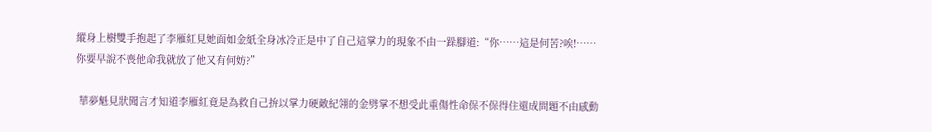縱身上樹雙手抱起了李雁紅見她面如金紙全身冰冷正是中了自己這掌力的現象不由一跺腳道:“你……這是何苦?唉!……你要早說不喪他命我就放了他又有何妨?”

 華夢魁見狀聞言才知道李雁紅竟是為救自己拚以掌力硬敵紀翎的金劈掌不想受此重傷性命保不保得住還成問題不由感動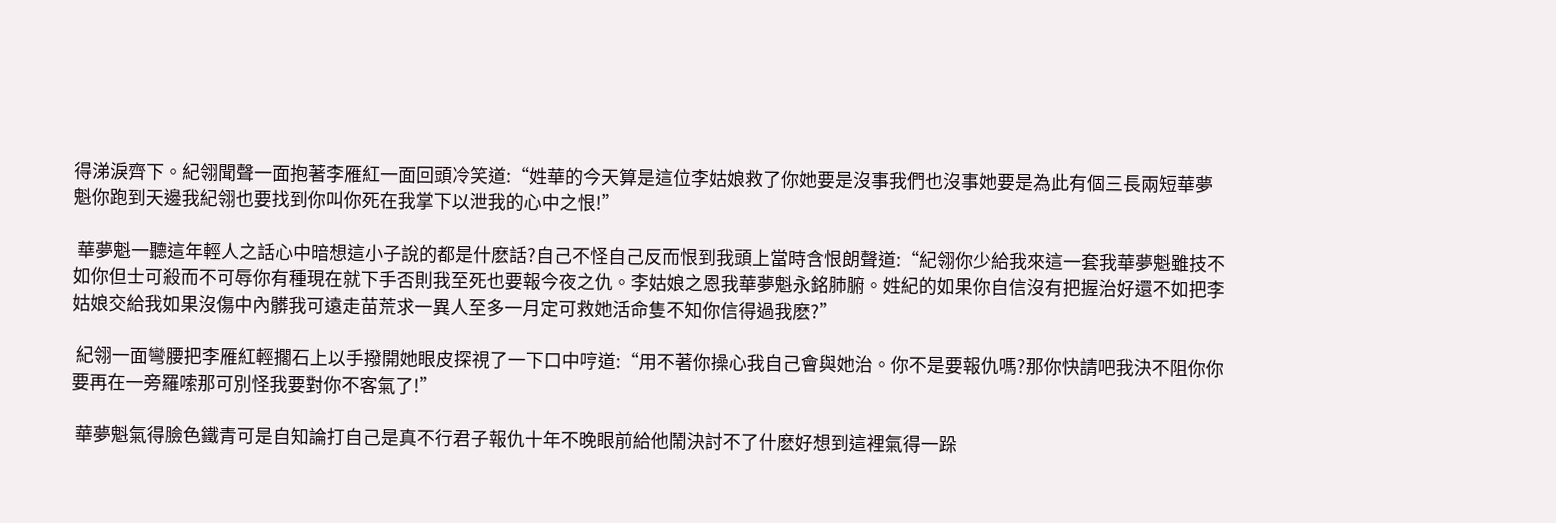得涕淚齊下。紀翎聞聲一面抱著李雁紅一面回頭冷笑道:“姓華的今天算是這位李姑娘救了你她要是沒事我們也沒事她要是為此有個三長兩短華夢魁你跑到天邊我紀翎也要找到你叫你死在我掌下以泄我的心中之恨!”

 華夢魁一聽這年輕人之話心中暗想這小子說的都是什麽話?自己不怪自己反而恨到我頭上當時含恨朗聲道:“紀翎你少給我來這一套我華夢魁雖技不如你但士可殺而不可辱你有種現在就下手否則我至死也要報今夜之仇。李姑娘之恩我華夢魁永銘肺腑。姓紀的如果你自信沒有把握治好還不如把李姑娘交給我如果沒傷中內髒我可遠走苗荒求一異人至多一月定可救她活命隻不知你信得過我麽?”

 紀翎一面彎腰把李雁紅輕擱石上以手撥開她眼皮探視了一下口中哼道:“用不著你操心我自己會與她治。你不是要報仇嗎?那你快請吧我決不阻你你要再在一旁羅嗦那可別怪我要對你不客氣了!”

 華夢魁氣得臉色鐵青可是自知論打自己是真不行君子報仇十年不晚眼前給他鬧決討不了什麽好想到這裡氣得一跺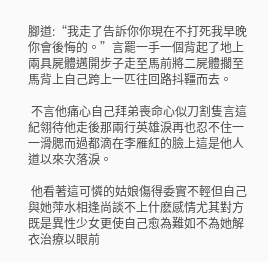腳道:“我走了告訴你你現在不打死我早晚你會後悔的。”言罷一手一個背起了地上兩具屍體邁開步子走至馬前將二屍體擱至馬背上自己跨上一匹往回路抖韁而去。

 不言他痛心自己拜弟喪命心似刀割隻言這紀翎待他走後那兩行英雄淚再也忍不住一一滑腮而過都滴在李雁紅的臉上這是他人道以來次落淚。

 他看著這可憐的姑娘傷得委實不輕但自己與她萍水相逢尚談不上什麽感情尤其對方既是異性少女更使自己愈為難如不為她解衣治療以眼前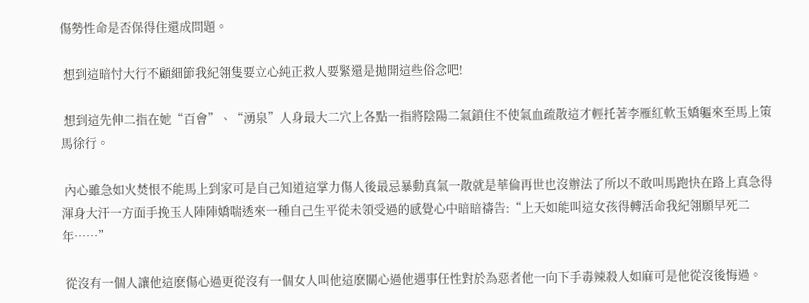傷勢性命是否保得住還成問題。

 想到這暗忖大行不顧細節我紀翎隻要立心純正救人要緊還是拋開這些俗念吧!

 想到這先伸二指在她“百會”、“湧泉”人身最大二穴上各點一指將陰陽二氣鎖住不使氣血疏散這才輕托著李雁紅軟玉嬌軀來至馬上策馬徐行。

 內心雖急如火焚恨不能馬上到家可是自己知道這掌力傷人後最忌暴動真氣一散就是華倫再世也沒辦法了所以不敢叫馬跑快在路上真急得渾身大汗一方面手挽玉人陣陣嬌喘透來一種自己生平從未領受過的感覺心中暗暗禱告:“上天如能叫這女孩得轉活命我紀翎願早死二年……”

 從沒有一個人讓他這麽傷心過更從沒有一個女人叫他這麽關心過他遇事任性對於為惡者他一向下手毒辣殺人如麻可是他從沒後悔過。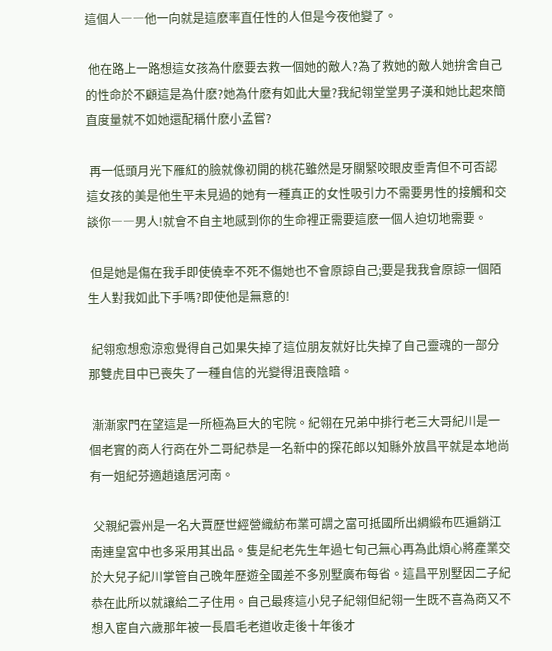這個人――他一向就是這麽率直任性的人但是今夜他變了。

 他在路上一路想這女孩為什麽要去救一個她的敵人?為了救她的敵人她拚舍自己的性命於不顧這是為什麽?她為什麽有如此大量?我紀翎堂堂男子漢和她比起來簡直度量就不如她還配稱什麽小孟嘗?

 再一低頭月光下雁紅的臉就像初開的桃花雖然是牙關緊咬眼皮垂青但不可否認這女孩的美是他生平未見過的她有一種真正的女性吸引力不需要男性的接觸和交談你――男人!就會不自主地感到你的生命裡正需要這麽一個人迫切地需要。

 但是她是傷在我手即使僥幸不死不傷她也不會原諒自己;要是我我會原諒一個陌生人對我如此下手嗎?即使他是無意的!

 紀翎愈想愈涼愈覺得自己如果失掉了這位朋友就好比失掉了自己靈魂的一部分那雙虎目中已喪失了一種自信的光變得沮喪陰暗。

 漸漸家門在望這是一所極為巨大的宅院。紀翎在兄弟中排行老三大哥紀川是一個老實的商人行商在外二哥紀恭是一名新中的探花郎以知縣外放昌平就是本地尚有一姐紀芬適趙遠居河南。

 父親紀雲州是一名大賈歷世經營織紡布業可謂之富可抵國所出綢緞布匹遍銷江南連皇宮中也多采用其出品。隻是紀老先生年過七旬己無心再為此煩心將產業交於大兒子紀川掌管自己晚年歷遊全國差不多別墅廣布每省。這昌平別墅因二子紀恭在此所以就讓給二子住用。自己最疼這小兒子紀翎但紀翎一生既不喜為商又不想入宦自六歲那年被一長眉毛老道收走後十年後才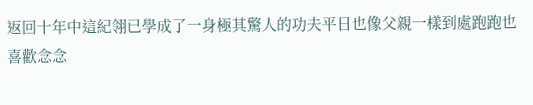返回十年中這紀翎已學成了一身極其驚人的功夫平日也像父親一樣到處跑跑也喜歡念念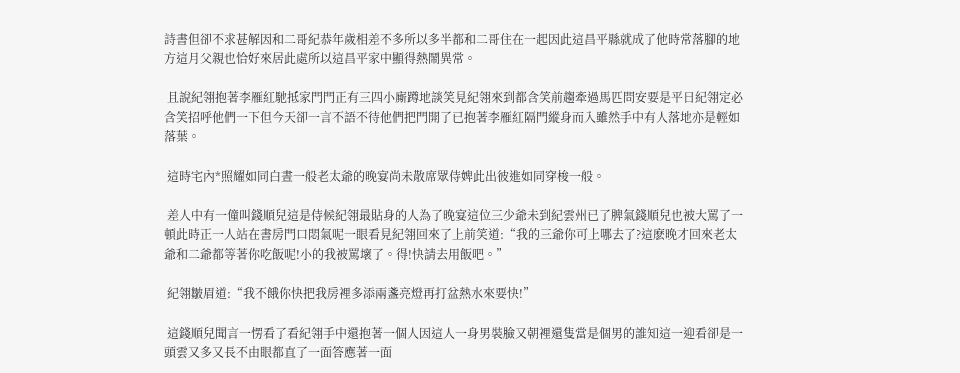詩書但卻不求甚解因和二哥紀恭年歲相差不多所以多半都和二哥住在一起因此這昌平縣就成了他時常落腳的地方這月父親也恰好來居此處所以這昌平家中顯得熱鬧異常。

 且說紀翎抱著李雁紅馳抵家門門正有三四小廝蹲地談笑見紀翎來到都含笑前趨牽過馬匹問安要是平日紀翎定必含笑招呼他們一下但今天卻一言不語不待他們把門開了已抱著李雁紅隔門縱身而入雖然手中有人落地亦是輕如落葉。

 這時宅內*照耀如同白晝一般老太爺的晚宴尚未散席眾侍婢此出彼進如同穿梭一般。

 差人中有一僮叫錢順兒這是侍候紀翎最貼身的人為了晚宴這位三少爺未到紀雲州已了脾氣錢順兒也被大罵了一頓此時正一人站在書房門口悶氣呢一眼看見紀翎回來了上前笑道:“我的三爺你可上哪去了?這麽晚才回來老太爺和二爺都等著你吃飯呢!小的我被罵壞了。得!快請去用飯吧。”

 紀翎皺眉道:“我不餓你快把我房裡多添兩盞亮燈再打盆熱水來要快!”

 這錢順兒聞言一愣看了看紀翎手中還抱著一個人因這人一身男裝臉又朝裡還隻當是個男的誰知這一迎看卻是一頭雲又多又長不由眼都直了一面答應著一面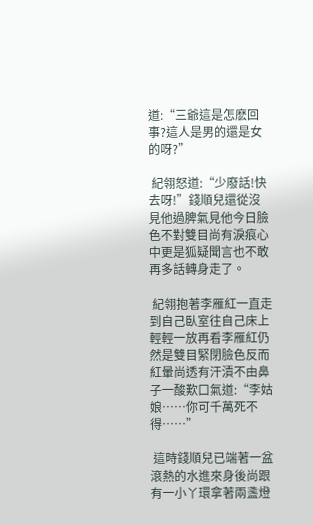道:“三爺這是怎麽回事?這人是男的還是女的呀?”

 紀翎怒道:“少廢話!快去呀!”錢順兒還從沒見他過脾氣見他今日臉色不對雙目尚有淚痕心中更是狐疑聞言也不敢再多話轉身走了。

 紀翎抱著李雁紅一直走到自己臥室往自己床上輕輕一放再看李雁紅仍然是雙目緊閉臉色反而紅暈尚透有汗漬不由鼻子一酸歎口氣道:“李姑娘……你可千萬死不得……”

 這時錢順兒已端著一盆滾熱的水進來身後尚跟有一小丫環拿著兩盞燈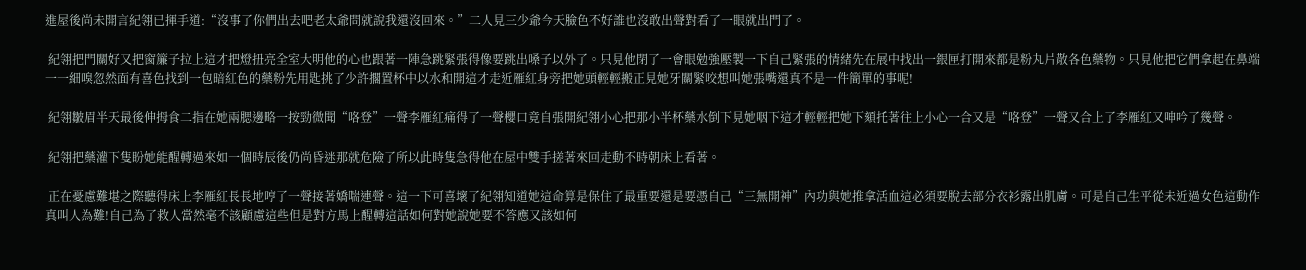進屋後尚未開言紀翎已揮手道:“沒事了你們出去吧老太爺問就說我還沒回來。”二人見三少爺今天臉色不好誰也沒敢出聲對看了一眼就出門了。

 紀翎把門關好又把窗簾子拉上這才把燈扭亮全室大明他的心也跟著一陣急跳緊張得像要跳出嗓子以外了。只見他閉了一會眼勉強壓製一下自己緊張的情緒先在展中找出一銀匣打開來都是粉丸片散各色藥物。只見他把它們拿起在鼻端一一細嗅忽然面有喜色找到一包暗紅色的藥粉先用匙挑了少許擱置杯中以水和開這才走近雁紅身旁把她頭輕輕搬正見她牙關緊咬想叫她張嘴還真不是一件簡單的事呢!

 紀翎皺眉半天最後伸拇食二指在她兩腮邊略一按勁微聞“咯登”一聲李雁紅痛得了一聲櫻口竟自張開紀翎小心把那小半杯藥水倒下見她咽下這才輕輕把她下頦托著往上小心一合又是“咯登”一聲又合上了李雁紅又呻吟了幾聲。

 紀翎把藥灌下隻盼她能醒轉過來如一個時辰後仍尚昏迷那就危險了所以此時隻急得他在屋中雙手搓著來回走動不時朝床上看著。

 正在憂慮難堪之際聽得床上李雁紅長長地哼了一聲接著嬌喘連聲。這一下可喜壞了紀翎知道她這命算是保住了最重要還是要憑自己“三無開神”內功與她推拿活血這必須要脫去部分衣衫露出肌膚。可是自己生平從未近過女色這動作真叫人為難!自己為了救人當然毫不該顧慮這些但是對方馬上醒轉這話如何對她說她要不答應又該如何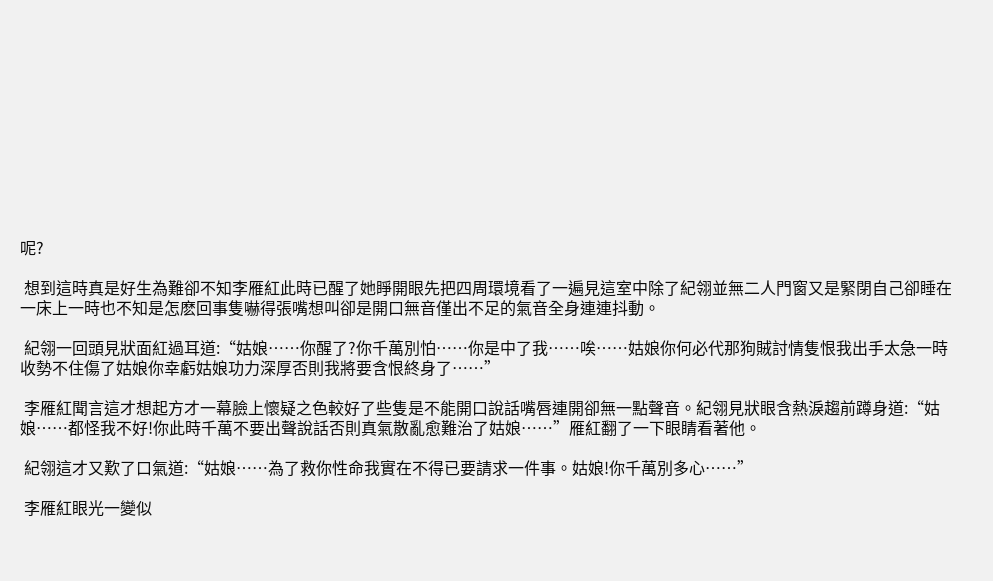呢?

 想到這時真是好生為難卻不知李雁紅此時已醒了她睜開眼先把四周環境看了一遍見這室中除了紀翎並無二人門窗又是緊閉自己卻睡在一床上一時也不知是怎麽回事隻嚇得張嘴想叫卻是開口無音僅出不足的氣音全身連連抖動。

 紀翎一回頭見狀面紅過耳道:“姑娘……你醒了?你千萬別怕……你是中了我……唉……姑娘你何必代那狗賊討情隻恨我出手太急一時收勢不住傷了姑娘你幸虧姑娘功力深厚否則我將要含恨終身了……”

 李雁紅聞言這才想起方才一幕臉上懷疑之色較好了些隻是不能開口說話嘴唇連開卻無一點聲音。紀翎見狀眼含熱淚趨前蹲身道:“姑娘……都怪我不好!你此時千萬不要出聲說話否則真氣散亂愈難治了姑娘……”雁紅翻了一下眼睛看著他。

 紀翎這才又歎了口氣道:“姑娘……為了救你性命我實在不得已要請求一件事。姑娘!你千萬別多心……”

 李雁紅眼光一變似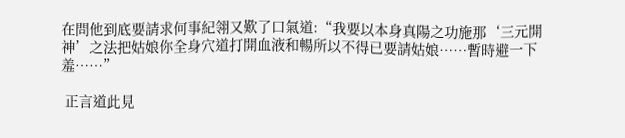在問他到底要請求何事紀翎又歎了口氣道:“我要以本身真陽之功施那‘三元開神’之法把姑娘你全身穴道打開血液和暢所以不得已要請姑娘……暫時避一下羞……”

 正言道此見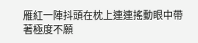雁紅一陣抖頭在枕上連連搖動眼中帶著極度不願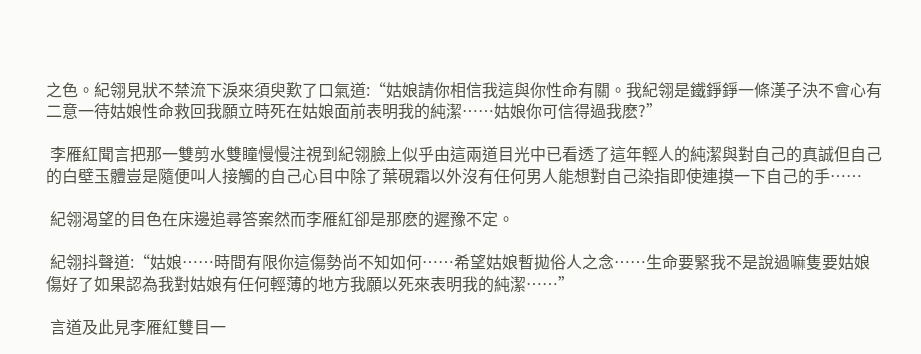之色。紀翎見狀不禁流下淚來須臾歎了口氣道:“姑娘請你相信我這與你性命有關。我紀翎是鐵錚錚一條漢子決不會心有二意一待姑娘性命救回我願立時死在姑娘面前表明我的純潔……姑娘你可信得過我麽?”

 李雁紅聞言把那一雙剪水雙瞳慢慢注視到紀翎臉上似乎由這兩道目光中已看透了這年輕人的純潔與對自己的真誠但自己的白壁玉體豈是隨便叫人接觸的自己心目中除了葉硯霜以外沒有任何男人能想對自己染指即使連摸一下自己的手……

 紀翎渴望的目色在床邊追尋答案然而李雁紅卻是那麽的遲豫不定。

 紀翎抖聲道:“姑娘……時間有限你這傷勢尚不知如何……希望姑娘暫拋俗人之念……生命要緊我不是說過嘛隻要姑娘傷好了如果認為我對姑娘有任何輕薄的地方我願以死來表明我的純潔……”

 言道及此見李雁紅雙目一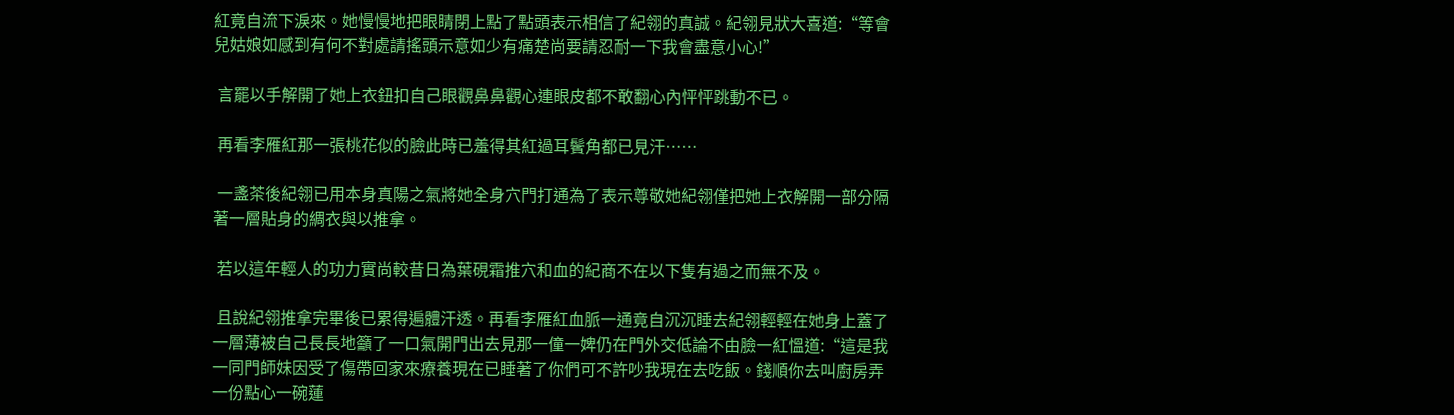紅竟自流下淚來。她慢慢地把眼睛閉上點了點頭表示相信了紀翎的真誠。紀翎見狀大喜道:“等會兒姑娘如感到有何不對處請搖頭示意如少有痛楚尚要請忍耐一下我會盡意小心!”

 言罷以手解開了她上衣鈕扣自己眼觀鼻鼻觀心連眼皮都不敢翻心內怦怦跳動不已。

 再看李雁紅那一張桃花似的臉此時已羞得其紅過耳鬢角都已見汗……

 一盞茶後紀翎已用本身真陽之氣將她全身穴門打通為了表示尊敬她紀翎僅把她上衣解開一部分隔著一層貼身的綢衣與以推拿。

 若以這年輕人的功力實尚較昔日為葉硯霜推穴和血的紀商不在以下隻有過之而無不及。

 且說紀翎推拿完畢後已累得遍體汗透。再看李雁紅血脈一通竟自沉沉睡去紀翎輕輕在她身上蓋了一層薄被自己長長地籲了一口氣開門出去見那一僮一婢仍在門外交低論不由臉一紅慍道:“這是我一同門師妹因受了傷帶回家來療養現在已睡著了你們可不許吵我現在去吃飯。錢順你去叫廚房弄一份點心一碗蓮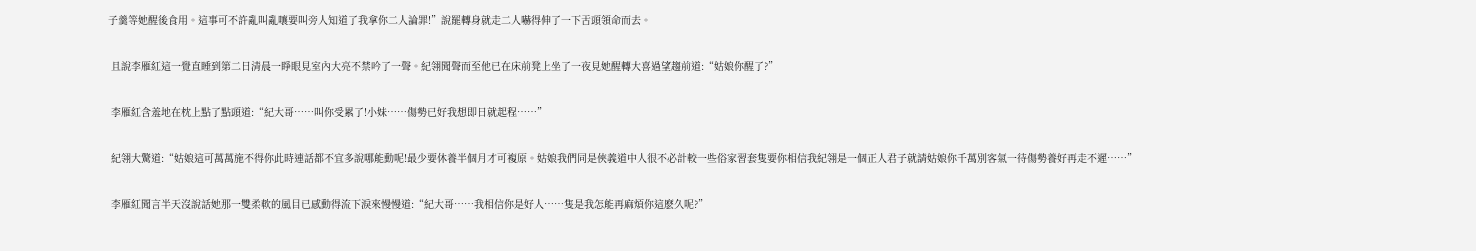子羹等她醒後食用。這事可不許亂叫亂嚷要叫旁人知道了我拿你二人論罪!”說罷轉身就走二人嚇得伸了一下舌頭領命而去。

 且說李雁紅這一覺直睡到第二日清晨一睜眼見室內大亮不禁吟了一聲。紀翎聞聲而至他已在床前凳上坐了一夜見她醒轉大喜過望趨前道:“姑娘你醒了?”

 李雁紅含羞地在枕上點了點頭道:“紀大哥……叫你受累了!小妹……傷勢已好我想即日就起程……”

 紀翎大驚道:“姑娘這可萬萬施不得你此時連話都不宜多說哪能動呢!最少要休養半個月才可複原。姑娘我們同是俠義道中人很不必計較一些俗家習套隻要你相信我紀翎是一個正人君子就請姑娘你千萬別客氣一待傷勢養好再走不遲……”

 李雁紅聞言半天沒說話她那一雙柔軟的風目已感動得流下淚來慢慢道:“紀大哥……我相信你是好人……隻是我怎能再麻煩你這麽久呢?”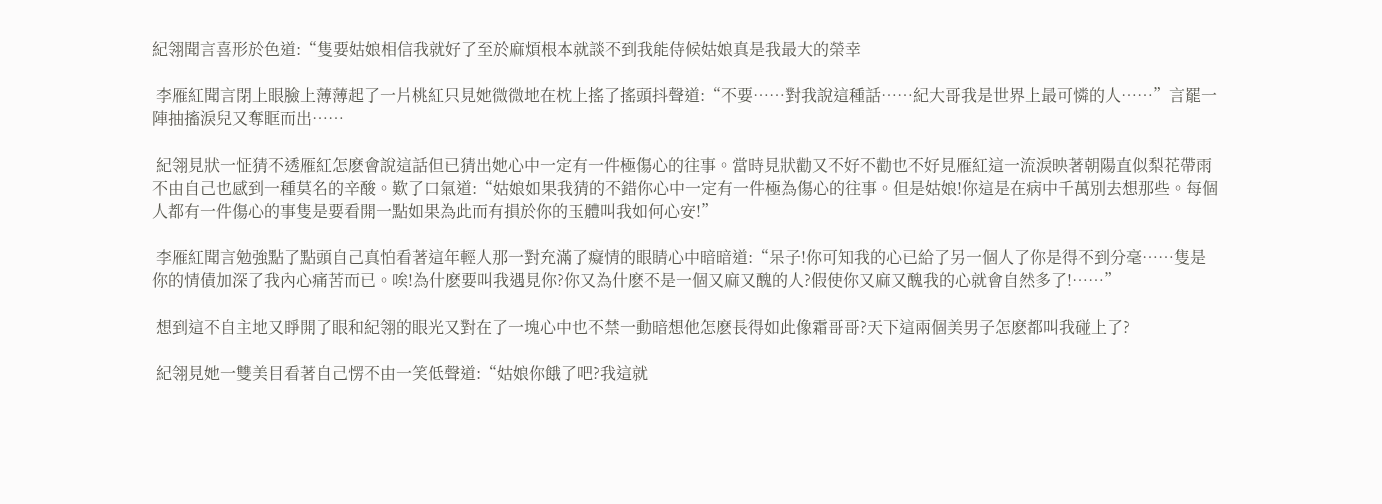紀翎聞言喜形於色道:“隻要姑娘相信我就好了至於麻煩根本就談不到我能侍候姑娘真是我最大的榮幸

 李雁紅聞言閉上眼臉上薄薄起了一片桃紅只見她微微地在枕上搖了搖頭抖聲道:“不要……對我說這種話……紀大哥我是世界上最可憐的人……”言罷一陣抽搐淚兒又奪眶而出……

 紀翎見狀一怔猜不透雁紅怎麽會說這話但已猜出她心中一定有一件極傷心的往事。當時見狀勸又不好不勸也不好見雁紅這一流淚映著朝陽直似梨花帶雨不由自己也感到一種莫名的辛酸。歎了口氣道:“姑娘如果我猜的不錯你心中一定有一件極為傷心的往事。但是姑娘!你這是在病中千萬別去想那些。每個人都有一件傷心的事隻是要看開一點如果為此而有損於你的玉體叫我如何心安!”

 李雁紅聞言勉強點了點頭自己真怕看著這年輕人那一對充滿了癡情的眼睛心中暗暗道:“呆子!你可知我的心已給了另一個人了你是得不到分毫……隻是你的情債加深了我內心痛苦而已。唉!為什麽要叫我遇見你?你又為什麽不是一個又麻又醜的人?假使你又麻又醜我的心就會自然多了!……”

 想到這不自主地又睜開了眼和紀翎的眼光又對在了一塊心中也不禁一動暗想他怎麽長得如此像霜哥哥?天下這兩個美男子怎麽都叫我碰上了?

 紀翎見她一雙美目看著自己愣不由一笑低聲道:“姑娘你餓了吧?我這就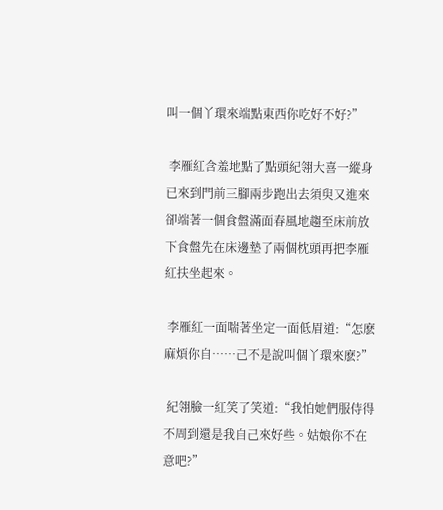叫一個丫環來端點東西你吃好不好?”

 李雁紅含羞地點了點頭紀翎大喜一縱身已來到門前三腳兩步跑出去須臾又進來卻端著一個食盤滿面春風地趨至床前放下食盤先在床邊墊了兩個枕頭再把李雁紅扶坐起來。

 李雁紅一面喘著坐定一面低眉道:“怎麽麻煩你自……己不是說叫個丫環來麽?”

 紀翎臉一紅笑了笑道:“我怕她們服侍得不周到還是我自己來好些。姑娘你不在意吧?”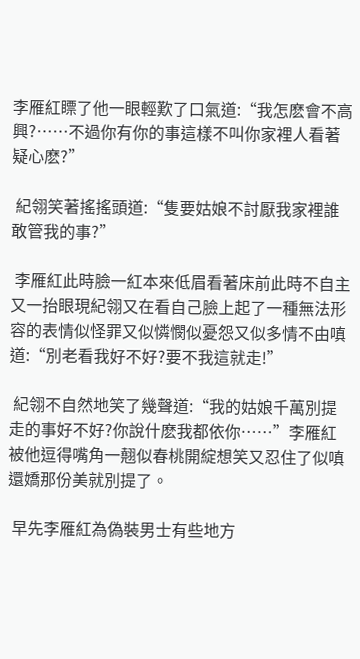李雁紅瞟了他一眼輕歎了口氣道:“我怎麽會不高興?……不過你有你的事這樣不叫你家裡人看著疑心麽?”

 紀翎笑著搖搖頭道:“隻要姑娘不討厭我家裡誰敢管我的事?”

 李雁紅此時臉一紅本來低眉看著床前此時不自主又一抬眼現紀翎又在看自己臉上起了一種無法形容的表情似怪罪又似憐憫似憂怨又似多情不由嗔道:“別老看我好不好?要不我這就走!”

 紀翎不自然地笑了幾聲道:“我的姑娘千萬別提走的事好不好?你說什麽我都依你……”李雁紅被他逗得嘴角一翹似春桃開綻想笑又忍住了似嗔還嬌那份美就別提了。

 早先李雁紅為偽裝男士有些地方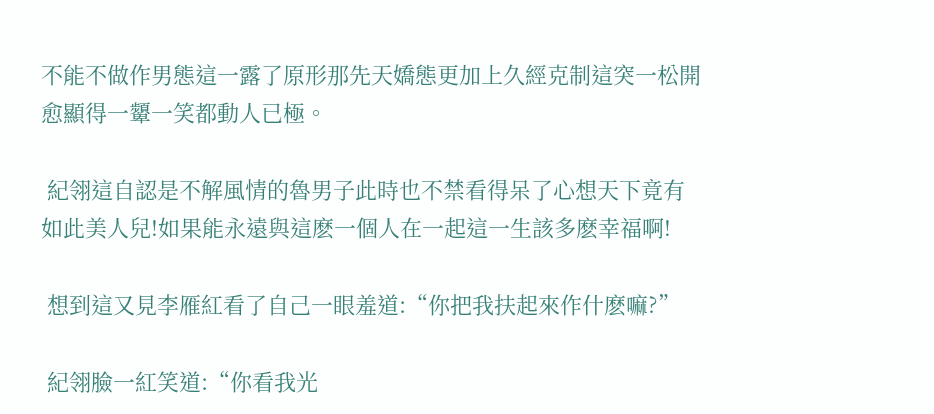不能不做作男態這一露了原形那先天嬌態更加上久經克制這突一松開愈顯得一顰一笑都動人已極。

 紀翎這自認是不解風情的魯男子此時也不禁看得呆了心想天下竟有如此美人兒!如果能永遠與這麽一個人在一起這一生該多麽幸福啊!

 想到這又見李雁紅看了自己一眼羞道:“你把我扶起來作什麽嘛?”

 紀翎臉一紅笑道:“你看我光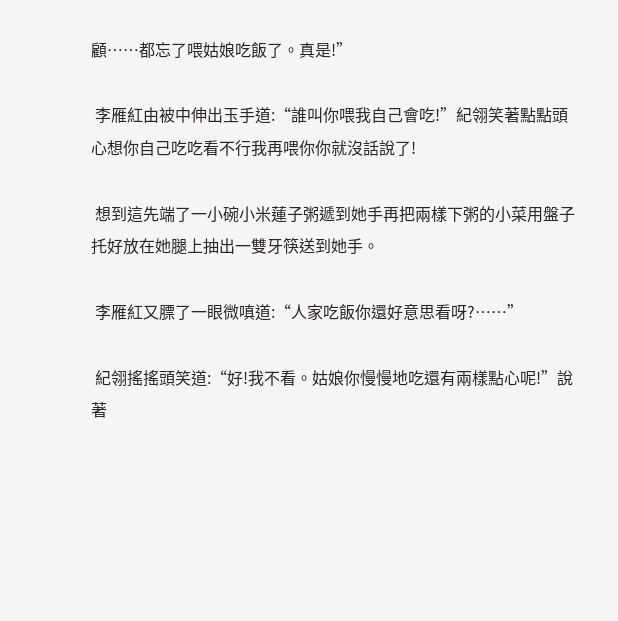顧……都忘了喂姑娘吃飯了。真是!”

 李雁紅由被中伸出玉手道:“誰叫你喂我自己會吃!”紀翎笑著點點頭心想你自己吃吃看不行我再喂你你就沒話說了!

 想到這先端了一小碗小米蓮子粥遞到她手再把兩樣下粥的小菜用盤子托好放在她腿上抽出一雙牙筷送到她手。

 李雁紅又膘了一眼微嗔道:“人家吃飯你還好意思看呀?……”

 紀翎搖搖頭笑道:“好!我不看。姑娘你慢慢地吃還有兩樣點心呢!”說著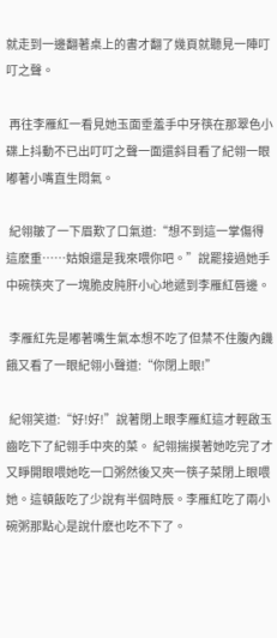就走到一邊翻著桌上的書才翻了幾頁就聽見一陣叮叮之聲。

 再往李雁紅一看見她玉面垂羞手中牙筷在那翠色小碟上抖動不已出叮叮之聲一面還斜目看了紀翎一眼嘟著小嘴直生悶氣。

 紀翎皺了一下眉歎了口氣道:“想不到這一掌傷得這麽重……姑娘還是我來喂你吧。”說罷接過她手中碗筷夾了一塊脆皮肫肝小心地遞到李雁紅唇邊。

 李雁紅先是嘟著嘴生氣本想不吃了但禁不住腹內饑餓又看了一眼紀翎小聲道:“你閉上眼!”

 紀翎笑道:“好!好!”說著閉上眼李雁紅這才輕啟玉齒吃下了紀翎手中夾的菜。 紀翎揣摸著她吃完了才又睜開眼喂她吃一口粥然後又夾一筷子菜閉上眼喂她。這頓飯吃了少說有半個時辰。李雁紅吃了兩小碗粥那點心是說什麽也吃不下了。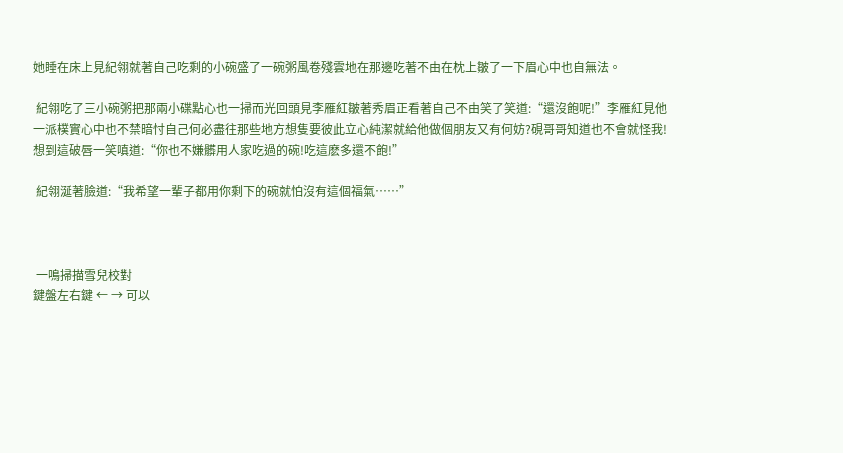她睡在床上見紀翎就著自己吃剩的小碗盛了一碗粥風卷殘雲地在那邊吃著不由在枕上皺了一下眉心中也自無法。

 紀翎吃了三小碗粥把那兩小碟點心也一掃而光回頭見李雁紅皺著秀眉正看著自己不由笑了笑道:“還沒飽呢!”李雁紅見他一派樸實心中也不禁暗忖自己何必盡往那些地方想隻要彼此立心純潔就給他做個朋友又有何妨?硯哥哥知道也不會就怪我!想到這破唇一笑嗔道:“你也不嫌髒用人家吃過的碗!吃這麽多還不飽!”

 紀翎涎著臉道:“我希望一輩子都用你剩下的碗就怕沒有這個福氣……”



 一鳴掃描雪兒校對
鍵盤左右鍵 ← → 可以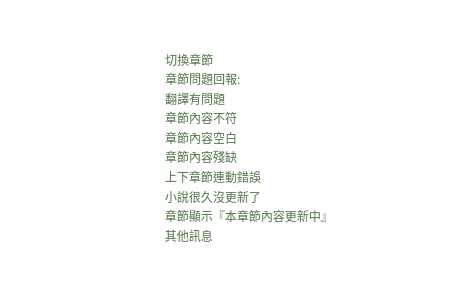切換章節
章節問題回報:
翻譯有問題
章節內容不符
章節內容空白
章節內容殘缺
上下章節連動錯誤
小說很久沒更新了
章節顯示『本章節內容更新中』
其他訊息